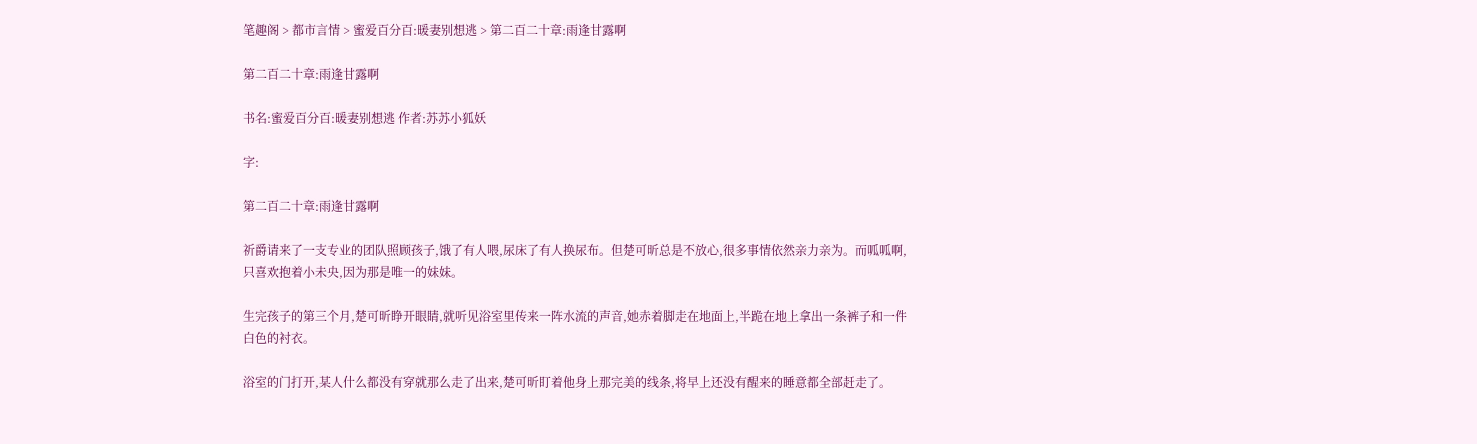笔趣阁 > 都市言情 > 蜜爱百分百:暖妻别想逃 > 第二百二十章:雨逢甘露啊

第二百二十章:雨逢甘露啊

书名:蜜爱百分百:暖妻别想逃 作者:苏苏小狐妖

字:

第二百二十章:雨逢甘露啊

祈爵请来了一支专业的团队照顾孩子,饿了有人喂,尿床了有人换尿布。但楚可昕总是不放心,很多事情依然亲力亲为。而呱呱啊,只喜欢抱着小未央,因为那是唯一的妹妹。

生完孩子的第三个月,楚可昕睁开眼睛,就听见浴室里传来一阵水流的声音,她赤着脚走在地面上,半跪在地上拿出一条裤子和一件白色的衬衣。

浴室的门打开,某人什么都没有穿就那么走了出来,楚可昕盯着他身上那完美的线条,将早上还没有醒来的睡意都全部赶走了。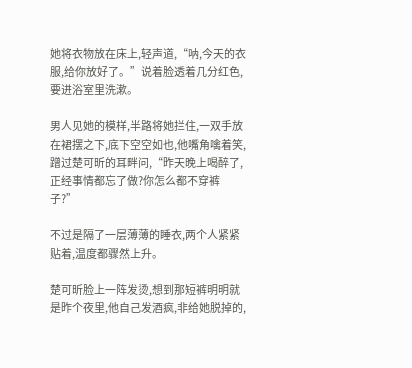她将衣物放在床上,轻声道,“呐,今天的衣服,给你放好了。”说着脸透着几分红色,要进浴室里洗漱。

男人见她的模样,半路将她拦住,一双手放在裙摆之下,底下空空如也,他嘴角噙着笑,蹭过楚可昕的耳畔问,“昨天晚上喝醉了,正经事情都忘了做?你怎么都不穿裤子?”

不过是隔了一层薄薄的睡衣,两个人紧紧贴着,温度都骤然上升。

楚可昕脸上一阵发烫,想到那短裤明明就是昨个夜里,他自己发酒疯,非给她脱掉的,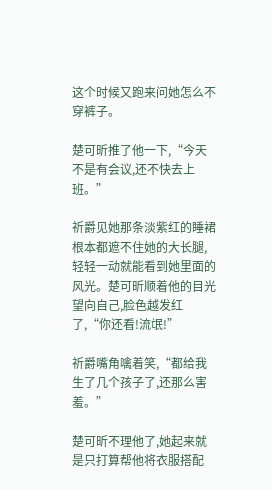这个时候又跑来问她怎么不穿裤子。

楚可昕推了他一下,“今天不是有会议,还不快去上班。”

祈爵见她那条淡紫红的睡裙根本都遮不住她的大长腿,轻轻一动就能看到她里面的风光。楚可昕顺着他的目光望向自己,脸色越发红了,“你还看!流氓!”

祈爵嘴角噙着笑,“都给我生了几个孩子了,还那么害羞。”

楚可昕不理他了,她起来就是只打算帮他将衣服搭配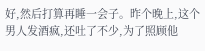好,然后打算再睡一会子。昨个晚上,这个男人发酒疯,还吐了不少,为了照顾他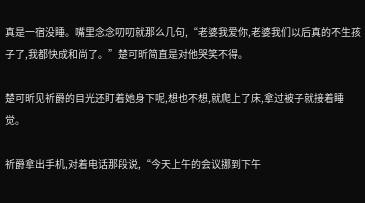真是一宿没睡。嘴里念念叨叨就那么几句,“老婆我爱你,老婆我们以后真的不生孩子了,我都快成和尚了。”楚可昕简直是对他哭笑不得。

楚可昕见祈爵的目光还盯着她身下呢,想也不想,就爬上了床,拿过被子就接着睡觉。

祈爵拿出手机,对着电话那段说,“今天上午的会议挪到下午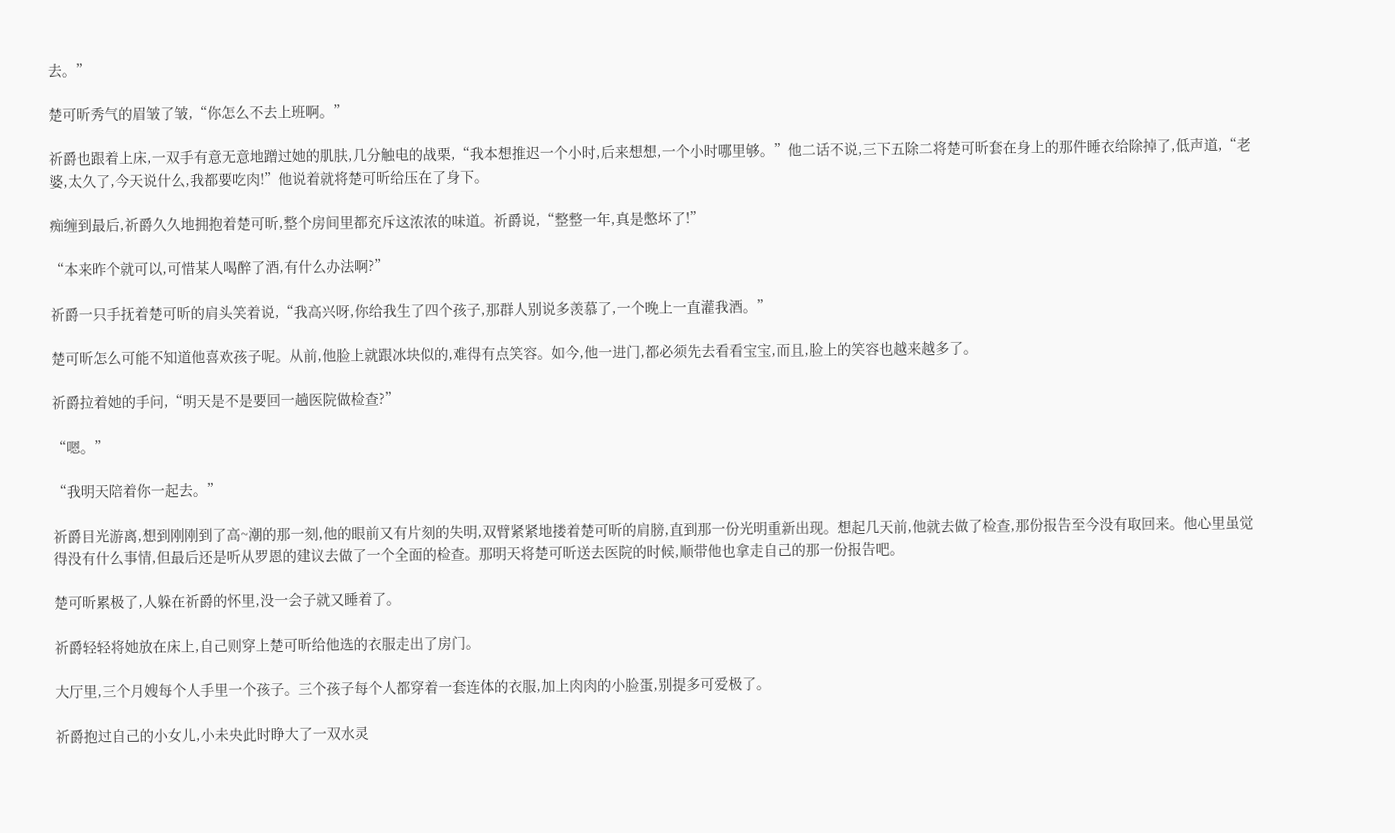去。”

楚可昕秀气的眉皱了皱,“你怎么不去上班啊。”

祈爵也跟着上床,一双手有意无意地蹭过她的肌肤,几分触电的战栗,“我本想推迟一个小时,后来想想,一个小时哪里够。”他二话不说,三下五除二将楚可昕套在身上的那件睡衣给除掉了,低声道,“老婆,太久了,今天说什么,我都要吃肉!”他说着就将楚可昕给压在了身下。

痴缠到最后,祈爵久久地拥抱着楚可昕,整个房间里都充斥这浓浓的味道。祈爵说,“整整一年,真是憋坏了!”

“本来昨个就可以,可惜某人喝醉了酒,有什么办法啊?”

祈爵一只手抚着楚可昕的肩头笑着说,“我高兴呀,你给我生了四个孩子,那群人别说多羡慕了,一个晚上一直灌我酒。”

楚可昕怎么可能不知道他喜欢孩子呢。从前,他脸上就跟冰块似的,难得有点笑容。如今,他一进门,都必须先去看看宝宝,而且,脸上的笑容也越来越多了。

祈爵拉着她的手问,“明天是不是要回一趟医院做检查?”

“嗯。”

“我明天陪着你一起去。”

祈爵目光游离,想到刚刚到了高~潮的那一刻,他的眼前又有片刻的失明,双臂紧紧地搂着楚可昕的肩膀,直到那一份光明重新出现。想起几天前,他就去做了检查,那份报告至今没有取回来。他心里虽觉得没有什么事情,但最后还是听从罗恩的建议去做了一个全面的检查。那明天将楚可昕送去医院的时候,顺带他也拿走自己的那一份报告吧。

楚可昕累极了,人躲在祈爵的怀里,没一会子就又睡着了。

祈爵轻轻将她放在床上,自己则穿上楚可昕给他选的衣服走出了房门。

大厅里,三个月嫂每个人手里一个孩子。三个孩子每个人都穿着一套连体的衣服,加上肉肉的小脸蛋,别提多可爱极了。

祈爵抱过自己的小女儿,小未央此时睁大了一双水灵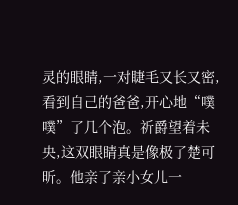灵的眼睛,一对睫毛又长又密,看到自己的爸爸,开心地“噗噗”了几个泡。祈爵望着未央,这双眼睛真是像极了楚可昕。他亲了亲小女儿一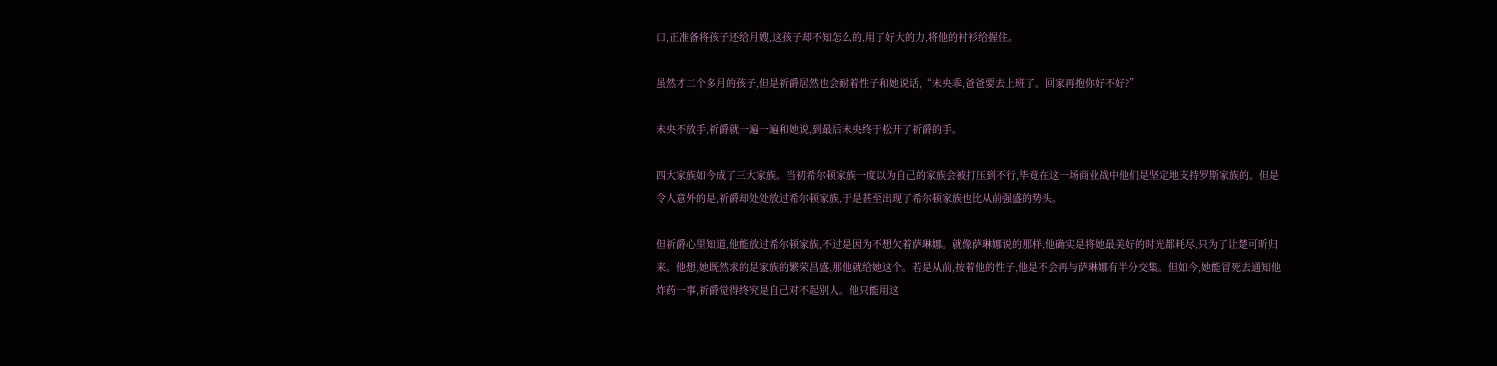口,正准备将孩子还给月嫂,这孩子却不知怎么的,用了好大的力,将他的衬衫给握住。

虽然才二个多月的孩子,但是祈爵居然也会耐着性子和她说话,“未央乖,爸爸要去上班了。回家再抱你好不好?”

未央不放手,祈爵就一遍一遍和她说,到最后未央终于松开了祈爵的手。

四大家族如今成了三大家族。当初希尔顿家族一度以为自己的家族会被打压到不行,毕竟在这一场商业战中他们是坚定地支持罗斯家族的。但是令人意外的是,祈爵却处处放过希尔顿家族,于是甚至出现了希尔顿家族也比从前强盛的势头。

但祈爵心里知道,他能放过希尔顿家族,不过是因为不想欠着萨琳娜。就像萨琳娜说的那样,他确实是将她最美好的时光都耗尽,只为了让楚可昕归来。他想,她既然求的是家族的繁荣昌盛,那他就给她这个。若是从前,按着他的性子,他是不会再与萨琳娜有半分交集。但如今,她能冒死去通知他炸药一事,祈爵觉得终究是自己对不起别人。他只能用这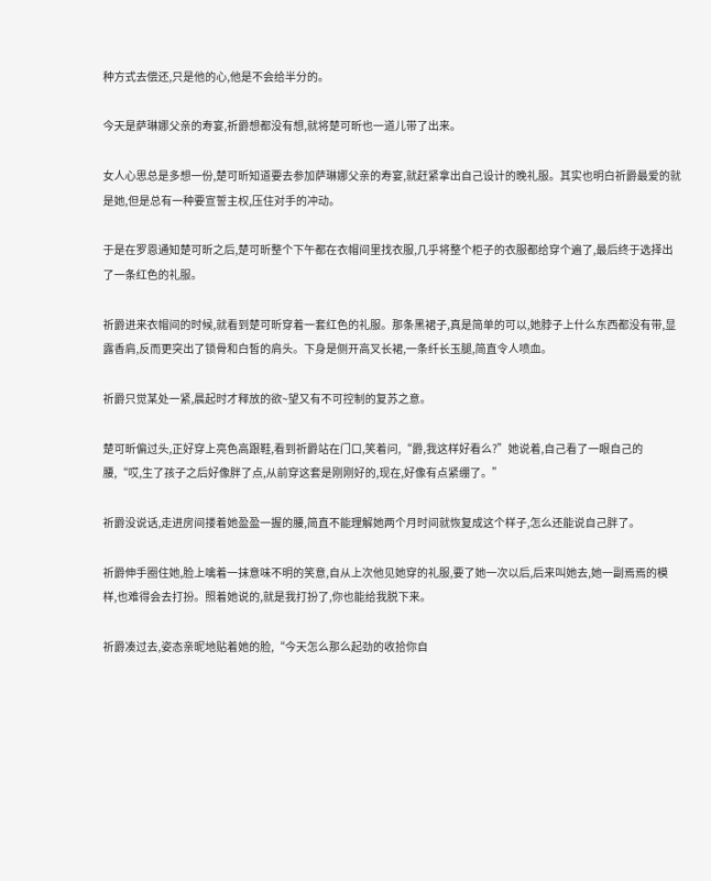种方式去偿还,只是他的心,他是不会给半分的。

今天是萨琳娜父亲的寿宴,祈爵想都没有想,就将楚可昕也一道儿带了出来。

女人心思总是多想一份,楚可昕知道要去参加萨琳娜父亲的寿宴,就赶紧拿出自己设计的晚礼服。其实也明白祈爵最爱的就是她,但是总有一种要宣誓主权,压住对手的冲动。

于是在罗恩通知楚可昕之后,楚可昕整个下午都在衣帽间里找衣服,几乎将整个柜子的衣服都给穿个遍了,最后终于选择出了一条红色的礼服。

祈爵进来衣帽间的时候,就看到楚可昕穿着一套红色的礼服。那条黑裙子,真是简单的可以,她脖子上什么东西都没有带,显露香肩,反而更突出了锁骨和白皙的肩头。下身是侧开高叉长裙,一条纤长玉腿,简直令人喷血。

祈爵只觉某处一紧,晨起时才释放的欲~望又有不可控制的复苏之意。

楚可昕偏过头,正好穿上亮色高跟鞋,看到祈爵站在门口,笑着问,“爵,我这样好看么?”她说着,自己看了一眼自己的腰,“哎,生了孩子之后好像胖了点,从前穿这套是刚刚好的,现在,好像有点紧绷了。”

祈爵没说话,走进房间搂着她盈盈一握的腰,简直不能理解她两个月时间就恢复成这个样子,怎么还能说自己胖了。

祈爵伸手圈住她,脸上噙着一抹意味不明的笑意,自从上次他见她穿的礼服,要了她一次以后,后来叫她去,她一副焉焉的模样,也难得会去打扮。照着她说的,就是我打扮了,你也能给我脱下来。

祈爵凑过去,姿态亲昵地贴着她的脸,“今天怎么那么起劲的收拾你自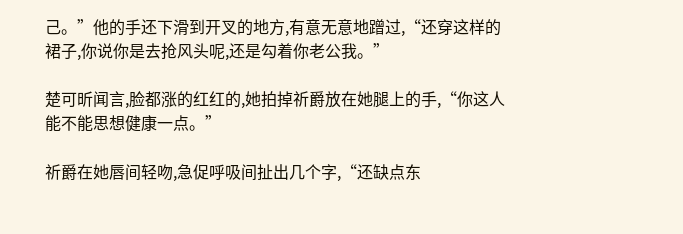己。”他的手还下滑到开叉的地方,有意无意地蹭过,“还穿这样的裙子,你说你是去抢风头呢,还是勾着你老公我。”

楚可昕闻言,脸都涨的红红的,她拍掉祈爵放在她腿上的手,“你这人能不能思想健康一点。”

祈爵在她唇间轻吻,急促呼吸间扯出几个字,“还缺点东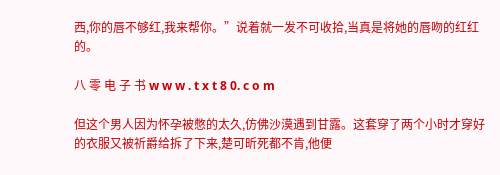西,你的唇不够红,我来帮你。”说着就一发不可收拾,当真是将她的唇吻的红红的。

八 零 电 子 书 w w w . t x t 8 0. c o m

但这个男人因为怀孕被憋的太久,仿佛沙漠遇到甘露。这套穿了两个小时才穿好的衣服又被祈爵给拆了下来,楚可昕死都不肯,他便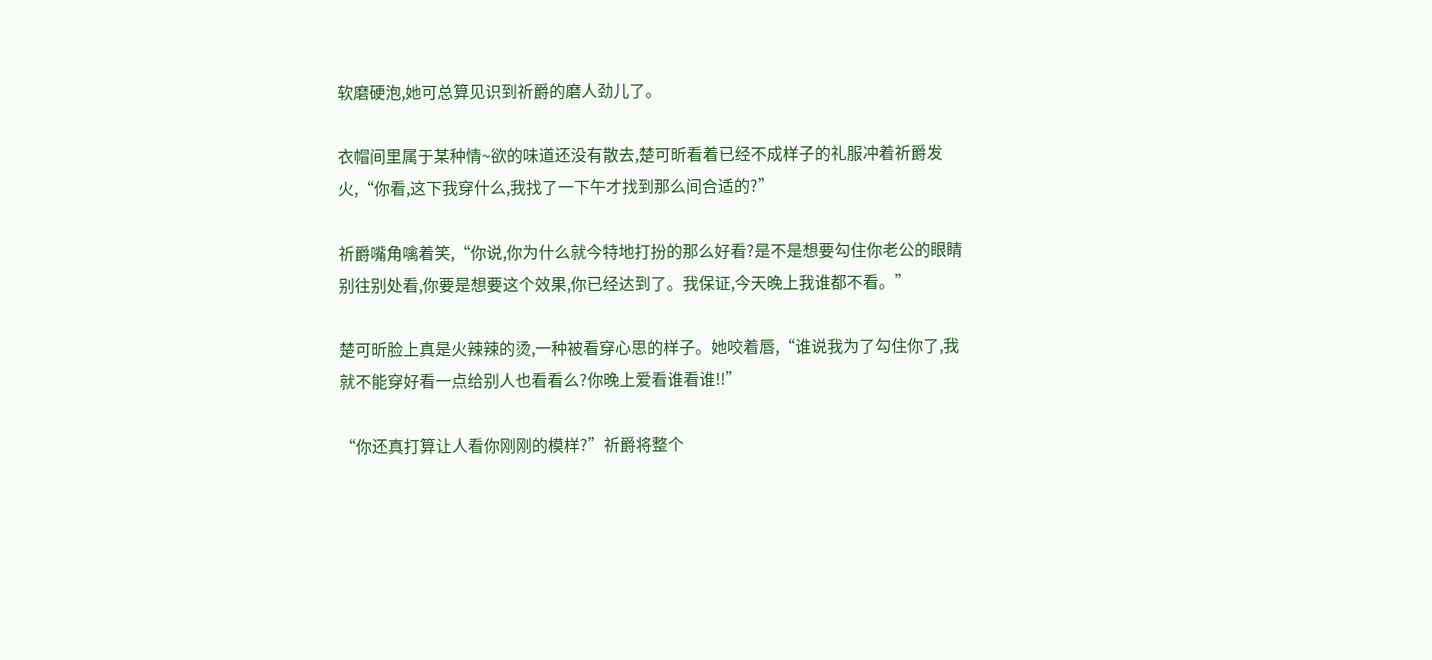软磨硬泡,她可总算见识到祈爵的磨人劲儿了。

衣帽间里属于某种情~欲的味道还没有散去,楚可昕看着已经不成样子的礼服冲着祈爵发火,“你看,这下我穿什么,我找了一下午才找到那么间合适的?”

祈爵嘴角噙着笑,“你说,你为什么就今特地打扮的那么好看?是不是想要勾住你老公的眼睛别往别处看,你要是想要这个效果,你已经达到了。我保证,今天晚上我谁都不看。”

楚可昕脸上真是火辣辣的烫,一种被看穿心思的样子。她咬着唇,“谁说我为了勾住你了,我就不能穿好看一点给别人也看看么?你晚上爱看谁看谁!!”

“你还真打算让人看你刚刚的模样?”祈爵将整个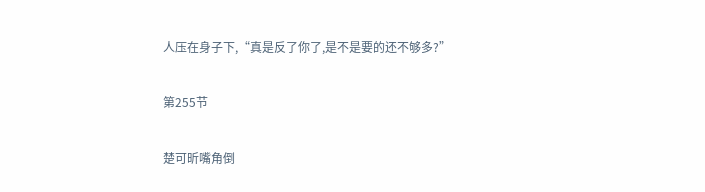人压在身子下,“真是反了你了,是不是要的还不够多?”

第255节

楚可昕嘴角倒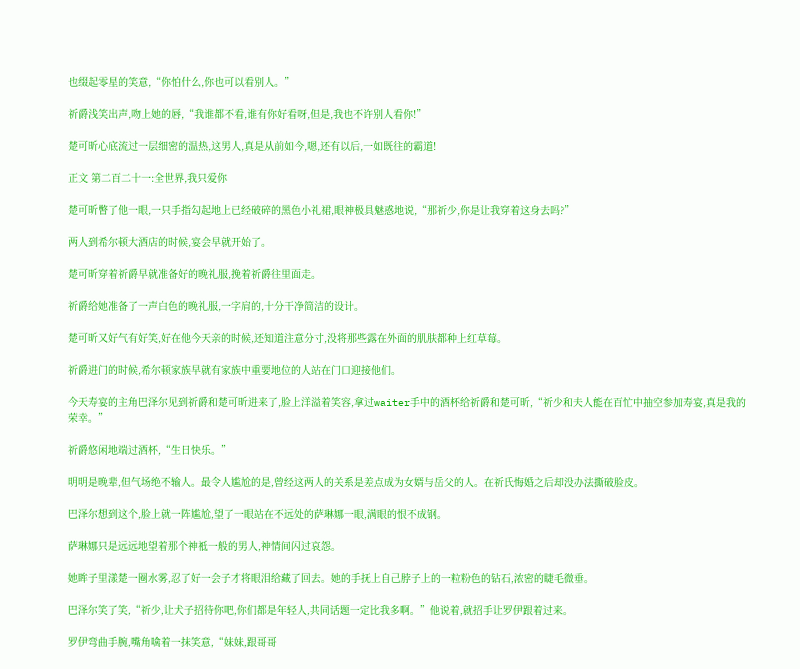也缀起零星的笑意,“你怕什么,你也可以看别人。”

祈爵浅笑出声,吻上她的唇,“我谁都不看,谁有你好看呀,但是,我也不许别人看你!”

楚可昕心底流过一层细密的温热,这男人,真是从前如今,嗯,还有以后,一如既往的霸道!

正文 第二百二十一:全世界,我只爱你

楚可昕瞥了他一眼,一只手指勾起地上已经破碎的黑色小礼裙,眼神极具魅惑地说,“那祈少,你是让我穿着这身去吗?”

两人到希尔顿大酒店的时候,宴会早就开始了。

楚可昕穿着祈爵早就准备好的晚礼服,挽着祈爵往里面走。

祈爵给她准备了一声白色的晚礼服,一字肩的,十分干净简洁的设计。

楚可昕又好气有好笑,好在他今天亲的时候,还知道注意分寸,没将那些露在外面的肌肤都种上红草莓。

祈爵进门的时候,希尔顿家族早就有家族中重要地位的人站在门口迎接他们。

今天寿宴的主角巴泽尔见到祈爵和楚可昕进来了,脸上洋溢着笑容,拿过waiter手中的酒杯给祈爵和楚可昕,“祈少和夫人能在百忙中抽空参加寿宴,真是我的荣幸。”

祈爵悠闲地端过酒杯,“生日快乐。”

明明是晚辈,但气场绝不输人。最令人尴尬的是,曾经这两人的关系是差点成为女婿与岳父的人。在祈氏悔婚之后却没办法撕破脸皮。

巴泽尔想到这个,脸上就一阵尴尬,望了一眼站在不远处的萨琳娜一眼,满眼的恨不成钢。

萨琳娜只是远远地望着那个神袛一般的男人,神情间闪过哀怨。

她眸子里漾楚一圈水雾,忍了好一会子才将眼泪给藏了回去。她的手抚上自己脖子上的一粒粉色的钻石,浓密的睫毛微垂。

巴泽尔笑了笑,“祈少,让犬子招待你吧,你们都是年轻人,共同话题一定比我多啊。”他说着,就招手让罗伊跟着过来。

罗伊弯曲手腕,嘴角噙着一抹笑意,“妹妹,跟哥哥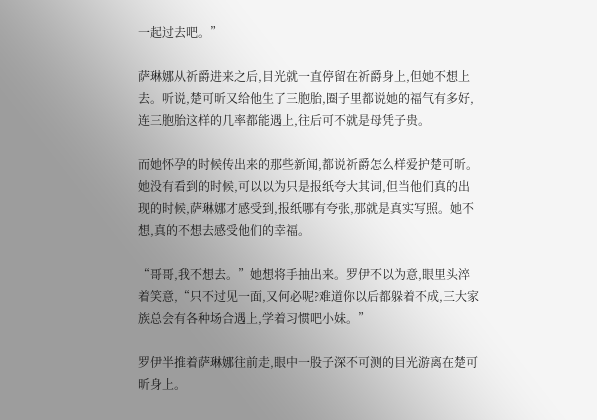一起过去吧。”

萨琳娜从祈爵进来之后,目光就一直停留在祈爵身上,但她不想上去。听说,楚可昕又给他生了三胞胎,圈子里都说她的福气有多好,连三胞胎这样的几率都能遇上,往后可不就是母凭子贵。

而她怀孕的时候传出来的那些新闻,都说祈爵怎么样爱护楚可昕。她没有看到的时候,可以以为只是报纸夸大其词,但当他们真的出现的时候,萨琳娜才感受到,报纸哪有夸张,那就是真实写照。她不想,真的不想去感受他们的幸福。

“哥哥,我不想去。”她想将手抽出来。罗伊不以为意,眼里头淬着笑意,“只不过见一面,又何必呢?难道你以后都躲着不成,三大家族总会有各种场合遇上,学着习惯吧小妹。”

罗伊半推着萨琳娜往前走,眼中一股子深不可测的目光游离在楚可昕身上。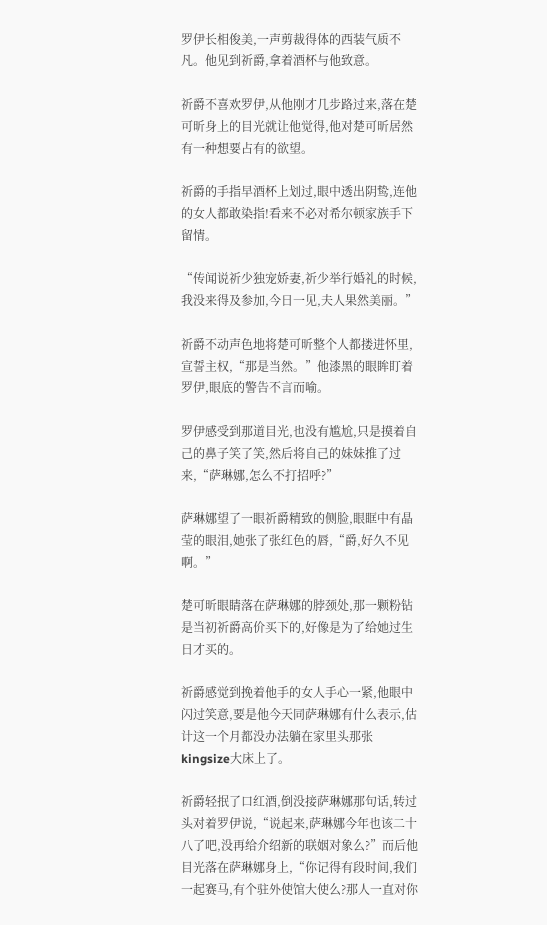罗伊长相俊美,一声剪裁得体的西装气质不凡。他见到祈爵,拿着酒杯与他致意。

祈爵不喜欢罗伊,从他刚才几步路过来,落在楚可昕身上的目光就让他觉得,他对楚可昕居然有一种想要占有的欲望。

祈爵的手指早酒杯上划过,眼中透出阴鸷,连他的女人都敢染指!看来不必对希尔顿家族手下留情。

“传闻说祈少独宠娇妻,祈少举行婚礼的时候,我没来得及参加,今日一见,夫人果然美丽。”

祈爵不动声色地将楚可昕整个人都搂进怀里,宣誓主权,“那是当然。”他漆黑的眼眸盯着罗伊,眼底的警告不言而喻。

罗伊感受到那道目光,也没有尴尬,只是摸着自己的鼻子笑了笑,然后将自己的妹妹推了过来,“萨琳娜,怎么不打招呼?”

萨琳娜望了一眼祈爵精致的侧脸,眼眶中有晶莹的眼泪,她张了张红色的唇,“爵,好久不见啊。”

楚可昕眼睛落在萨琳娜的脖颈处,那一颗粉钻是当初祈爵高价买下的,好像是为了给她过生日才买的。

祈爵感觉到挽着他手的女人手心一紧,他眼中闪过笑意,要是他今天同萨琳娜有什么表示,估计这一个月都没办法躺在家里头那张kingsize大床上了。

祈爵轻抿了口红酒,倒没接萨琳娜那句话,转过头对着罗伊说,“说起来,萨琳娜今年也该二十八了吧,没再给介绍新的联姻对象么?”而后他目光落在萨琳娜身上,“你记得有段时间,我们一起赛马,有个驻外使馆大使么?那人一直对你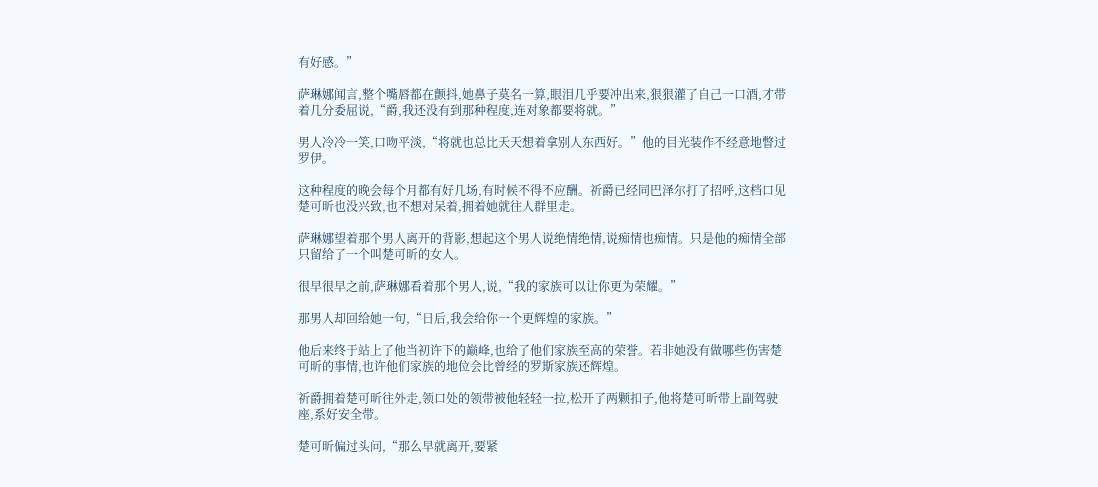有好感。”

萨琳娜闻言,整个嘴唇都在颤抖,她鼻子莫名一算,眼泪几乎要冲出来,狠狠灌了自己一口酒,才带着几分委屈说,“爵,我还没有到那种程度,连对象都要将就。”

男人冷冷一笑,口吻平淡,“将就也总比天天想着拿别人东西好。”他的目光装作不经意地瞥过罗伊。

这种程度的晚会每个月都有好几场,有时候不得不应酬。祈爵已经同巴泽尔打了招呼,这档口见楚可昕也没兴致,也不想对呆着,拥着她就往人群里走。

萨琳娜望着那个男人离开的背影,想起这个男人说绝情绝情,说痴情也痴情。只是他的痴情全部只留给了一个叫楚可昕的女人。

很早很早之前,萨琳娜看着那个男人,说,“我的家族可以让你更为荣耀。”

那男人却回给她一句,“日后,我会给你一个更辉煌的家族。”

他后来终于站上了他当初许下的巅峰,也给了他们家族至高的荣誉。若非她没有做哪些伤害楚可昕的事情,也许他们家族的地位会比曾经的罗斯家族还辉煌。

祈爵拥着楚可昕往外走,领口处的领带被他轻轻一拉,松开了两颗扣子,他将楚可昕带上副驾驶座,系好安全带。

楚可昕偏过头问,“那么早就离开,要紧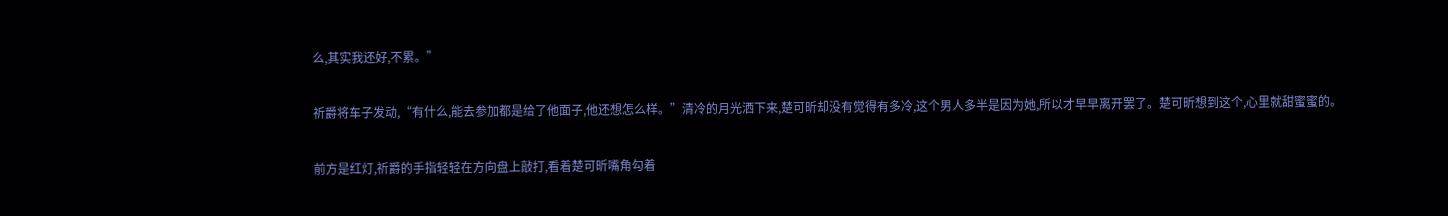么,其实我还好,不累。”

祈爵将车子发动,“有什么,能去参加都是给了他面子,他还想怎么样。”清冷的月光洒下来,楚可昕却没有觉得有多冷,这个男人多半是因为她,所以才早早离开罢了。楚可昕想到这个,心里就甜蜜蜜的。

前方是红灯,祈爵的手指轻轻在方向盘上敲打,看着楚可昕嘴角勾着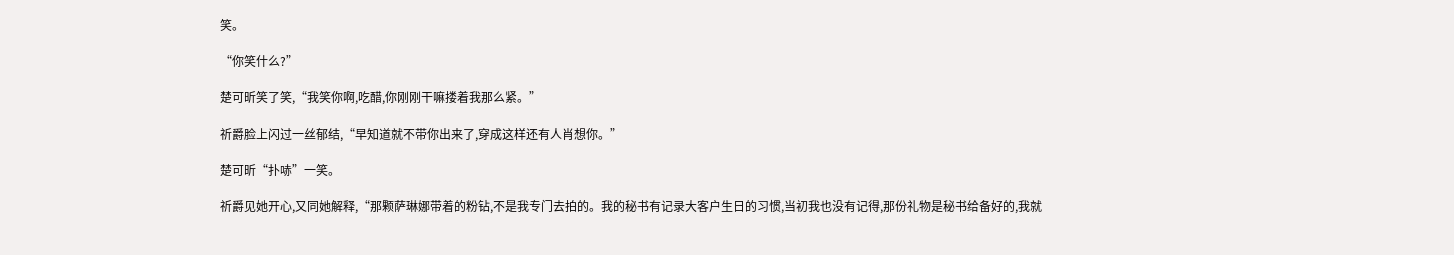笑。

“你笑什么?”

楚可昕笑了笑,“我笑你啊,吃醋,你刚刚干嘛搂着我那么紧。”

祈爵脸上闪过一丝郁结,“早知道就不带你出来了,穿成这样还有人肖想你。”

楚可昕“扑哧”一笑。

祈爵见她开心,又同她解释,“那颗萨琳娜带着的粉钻,不是我专门去拍的。我的秘书有记录大客户生日的习惯,当初我也没有记得,那份礼物是秘书给备好的,我就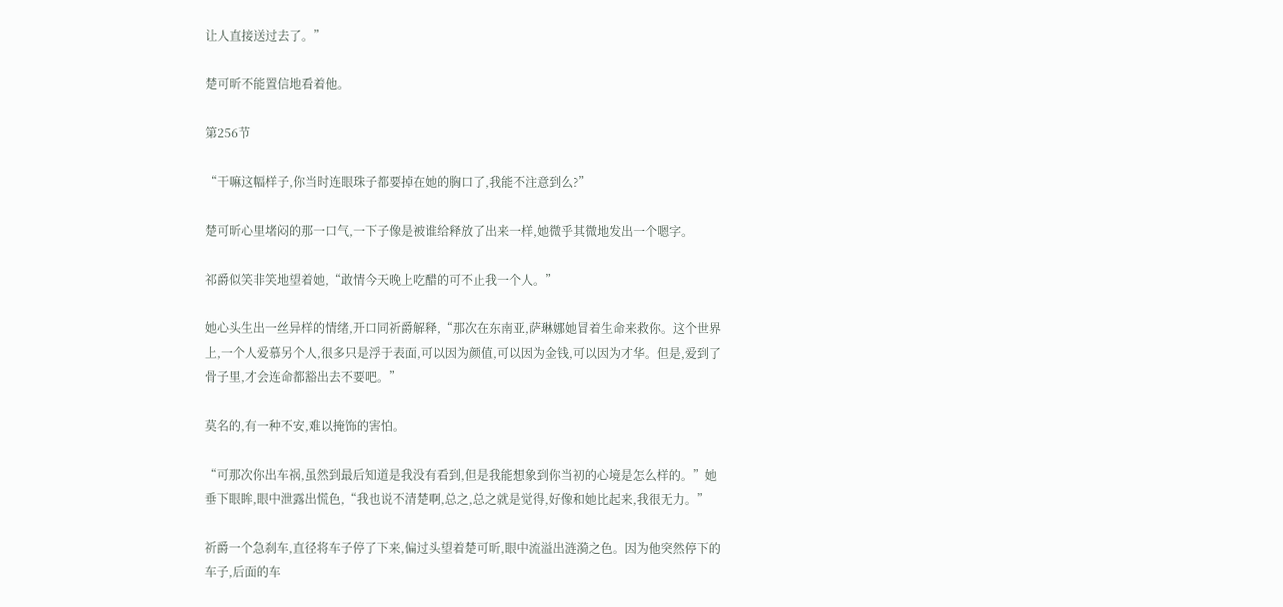让人直接送过去了。”

楚可昕不能置信地看着他。

第256节

“干嘛这幅样子,你当时连眼珠子都要掉在她的胸口了,我能不注意到么?”

楚可昕心里堵闷的那一口气,一下子像是被谁给释放了出来一样,她微乎其微地发出一个嗯字。

祁爵似笑非笑地望着她,“敢情今天晚上吃醋的可不止我一个人。”

她心头生出一丝异样的情绪,开口同祈爵解释,“那次在东南亚,萨琳娜她冒着生命来救你。这个世界上,一个人爱慕另个人,很多只是浮于表面,可以因为颜值,可以因为金钱,可以因为才华。但是,爱到了骨子里,才会连命都豁出去不要吧。”

莫名的,有一种不安,难以掩饰的害怕。

“可那次你出车祸,虽然到最后知道是我没有看到,但是我能想象到你当初的心境是怎么样的。”她垂下眼眸,眼中泄露出慌色,“我也说不清楚啊,总之,总之就是觉得,好像和她比起来,我很无力。”

祈爵一个急刹车,直径将车子停了下来,偏过头望着楚可昕,眼中流溢出涟漪之色。因为他突然停下的车子,后面的车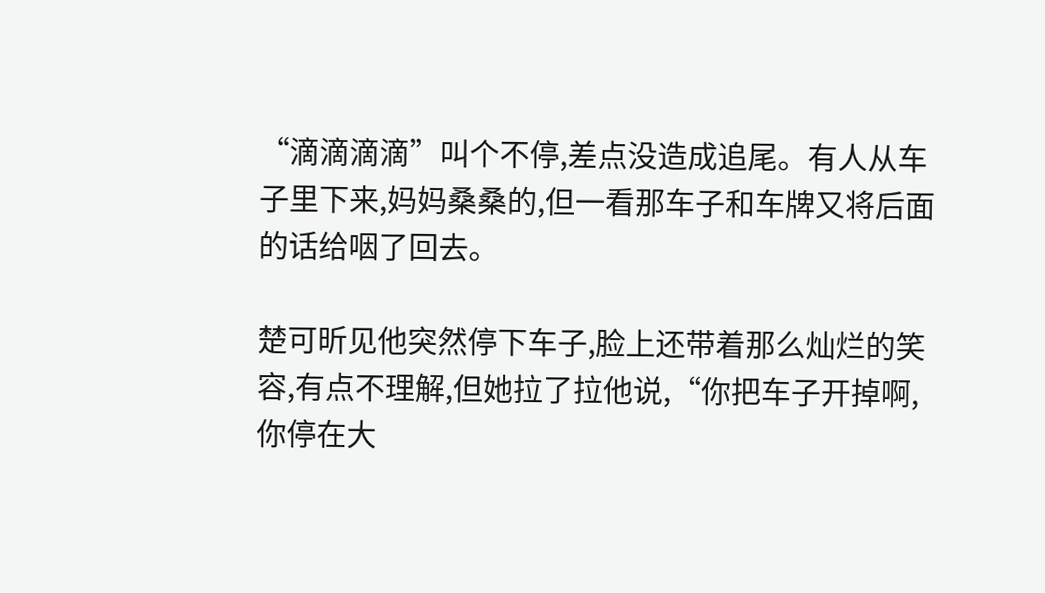“滴滴滴滴”叫个不停,差点没造成追尾。有人从车子里下来,妈妈桑桑的,但一看那车子和车牌又将后面的话给咽了回去。

楚可昕见他突然停下车子,脸上还带着那么灿烂的笑容,有点不理解,但她拉了拉他说,“你把车子开掉啊,你停在大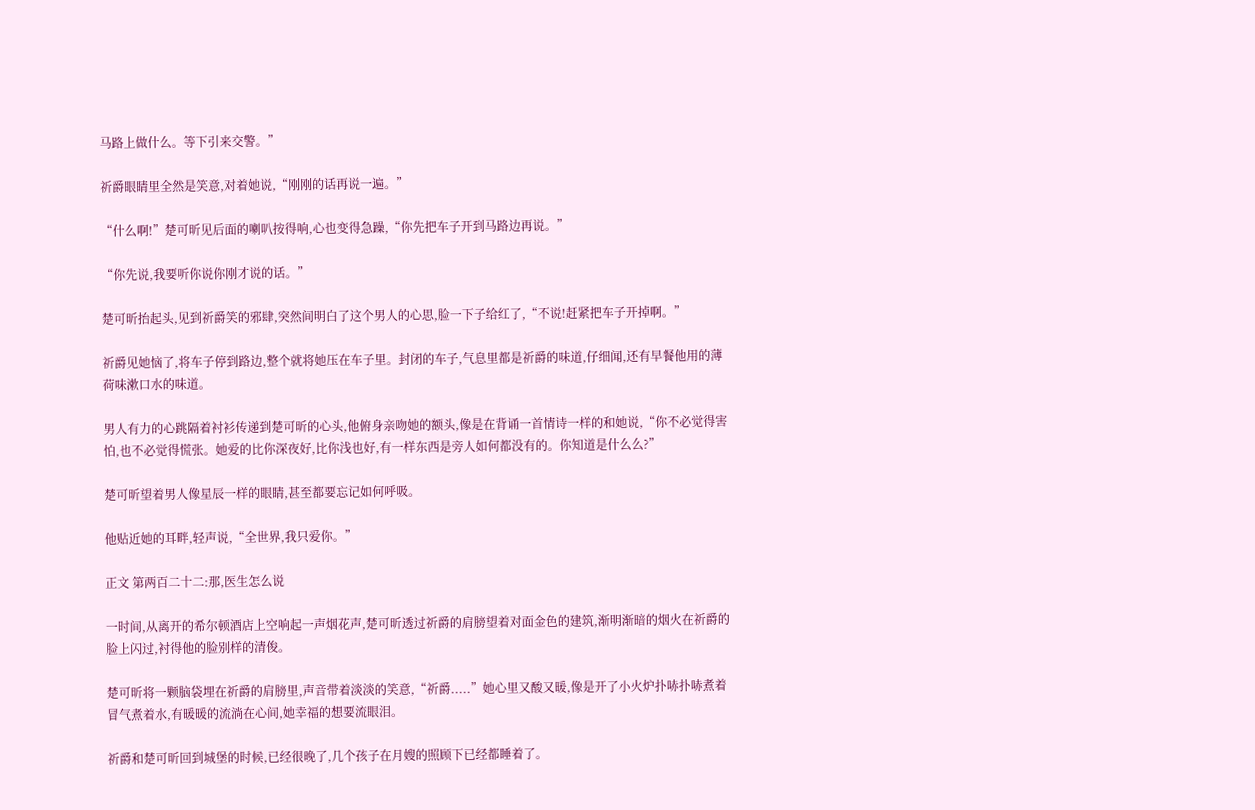马路上做什么。等下引来交警。”

祈爵眼睛里全然是笑意,对着她说,“刚刚的话再说一遍。”

“什么啊!”楚可昕见后面的喇叭按得响,心也变得急躁,“你先把车子开到马路边再说。”

“你先说,我要听你说你刚才说的话。”

楚可昕抬起头,见到祈爵笑的邪肆,突然间明白了这个男人的心思,脸一下子给红了,“不说!赶紧把车子开掉啊。”

祈爵见她恼了,将车子停到路边,整个就将她压在车子里。封闭的车子,气息里都是祈爵的味道,仔细闻,还有早餐他用的薄荷味漱口水的味道。

男人有力的心跳隔着衬衫传递到楚可昕的心头,他俯身亲吻她的额头,像是在背诵一首情诗一样的和她说,“你不必觉得害怕,也不必觉得慌张。她爱的比你深夜好,比你浅也好,有一样东西是旁人如何都没有的。你知道是什么么?”

楚可昕望着男人像星辰一样的眼睛,甚至都要忘记如何呼吸。

他贴近她的耳畔,轻声说,“全世界,我只爱你。”

正文 第两百二十二:那,医生怎么说

一时间,从离开的希尔顿酒店上空响起一声烟花声,楚可昕透过祈爵的肩膀望着对面金色的建筑,渐明渐暗的烟火在祈爵的脸上闪过,衬得他的脸别样的清俊。

楚可昕将一颗脑袋埋在祈爵的肩膀里,声音带着淡淡的笑意,“祈爵.....”她心里又酸又暖,像是开了小火炉扑哧扑哧煮着冒气煮着水,有暖暖的流淌在心间,她幸福的想要流眼泪。

祈爵和楚可昕回到城堡的时候,已经很晚了,几个孩子在月嫂的照顾下已经都睡着了。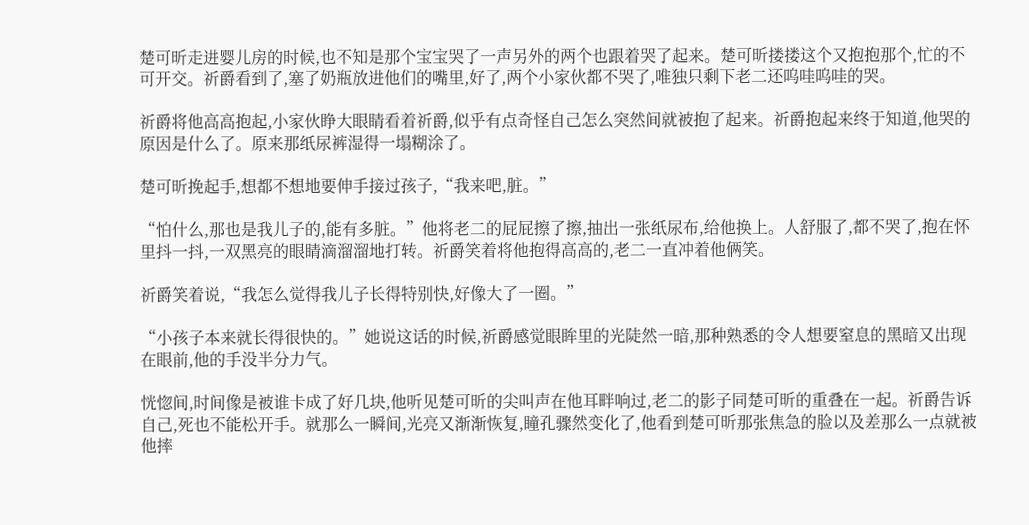楚可昕走进婴儿房的时候,也不知是那个宝宝哭了一声另外的两个也跟着哭了起来。楚可昕搂搂这个又抱抱那个,忙的不可开交。祈爵看到了,塞了奶瓶放进他们的嘴里,好了,两个小家伙都不哭了,唯独只剩下老二还呜哇呜哇的哭。

祈爵将他高高抱起,小家伙睁大眼睛看着祈爵,似乎有点奇怪自己怎么突然间就被抱了起来。祈爵抱起来终于知道,他哭的原因是什么了。原来那纸尿裤湿得一塌糊涂了。

楚可昕挽起手,想都不想地要伸手接过孩子,“我来吧,脏。”

“怕什么,那也是我儿子的,能有多脏。”他将老二的屁屁擦了擦,抽出一张纸尿布,给他换上。人舒服了,都不哭了,抱在怀里抖一抖,一双黑亮的眼睛滴溜溜地打转。祈爵笑着将他抱得高高的,老二一直冲着他俩笑。

祈爵笑着说,“我怎么觉得我儿子长得特别快,好像大了一圈。”

“小孩子本来就长得很快的。”她说这话的时候,祈爵感觉眼眸里的光陡然一暗,那种熟悉的令人想要窒息的黑暗又出现在眼前,他的手没半分力气。

恍惚间,时间像是被谁卡成了好几块,他听见楚可昕的尖叫声在他耳畔响过,老二的影子同楚可昕的重叠在一起。祈爵告诉自己,死也不能松开手。就那么一瞬间,光亮又渐渐恢复,瞳孔骤然变化了,他看到楚可昕那张焦急的脸以及差那么一点就被他摔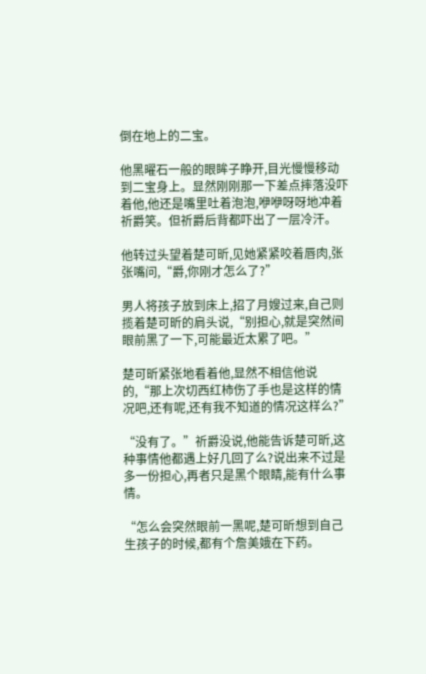倒在地上的二宝。

他黑曜石一般的眼眸子睁开,目光慢慢移动到二宝身上。显然刚刚那一下差点摔落没吓着他,他还是嘴里吐着泡泡,咿咿呀呀地冲着祈爵笑。但祈爵后背都吓出了一层冷汗。

他转过头望着楚可昕,见她紧紧咬着唇肉,张张嘴问,“爵,你刚才怎么了?”

男人将孩子放到床上,招了月嫂过来,自己则揽着楚可昕的肩头说,“别担心,就是突然间眼前黑了一下,可能最近太累了吧。”

楚可昕紧张地看着他,显然不相信他说的,“那上次切西红柿伤了手也是这样的情况吧,还有呢,还有我不知道的情况这样么?”

“没有了。”祈爵没说,他能告诉楚可昕,这种事情他都遇上好几回了么?说出来不过是多一份担心,再者只是黑个眼睛,能有什么事情。

“怎么会突然眼前一黑呢,楚可昕想到自己生孩子的时候,都有个詹美娥在下药。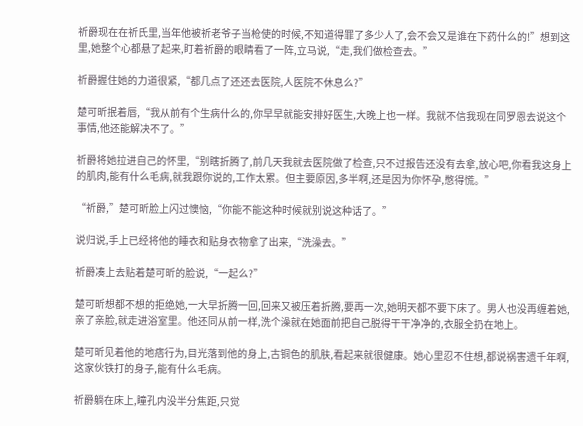祈爵现在在祈氏里,当年他被祈老爷子当枪使的时候,不知道得罪了多少人了,会不会又是谁在下药什么的!”想到这里,她整个心都悬了起来,盯着祈爵的眼睛看了一阵,立马说,“走,我们做检查去。”

祈爵握住她的力道很紧,“都几点了还还去医院,人医院不休息么?”

楚可昕抿着唇,“我从前有个生病什么的,你早早就能安排好医生,大晚上也一样。我就不信我现在同罗恩去说这个事情,他还能解决不了。”

祈爵将她拉进自己的怀里,“别瞎折腾了,前几天我就去医院做了检查,只不过报告还没有去拿,放心吧,你看我这身上的肌肉,能有什么毛病,就我跟你说的,工作太累。但主要原因,多半啊,还是因为你怀孕,憋得慌。”

“祈爵,”楚可昕脸上闪过懊恼,“你能不能这种时候就别说这种话了。”

说归说,手上已经将他的睡衣和贴身衣物拿了出来,“洗澡去。”

祈爵凑上去贴着楚可昕的脸说,“一起么?”

楚可昕想都不想的拒绝她,一大早折腾一回,回来又被压着折腾,要再一次,她明天都不要下床了。男人也没再缠着她,亲了亲脸,就走进浴室里。他还同从前一样,洗个澡就在她面前把自己脱得干干净净的,衣服全扔在地上。

楚可昕见着他的地痞行为,目光落到他的身上,古铜色的肌肤,看起来就很健康。她心里忍不住想,都说祸害遗千年啊,这家伙铁打的身子,能有什么毛病。

祈爵躺在床上,瞳孔内没半分焦距,只觉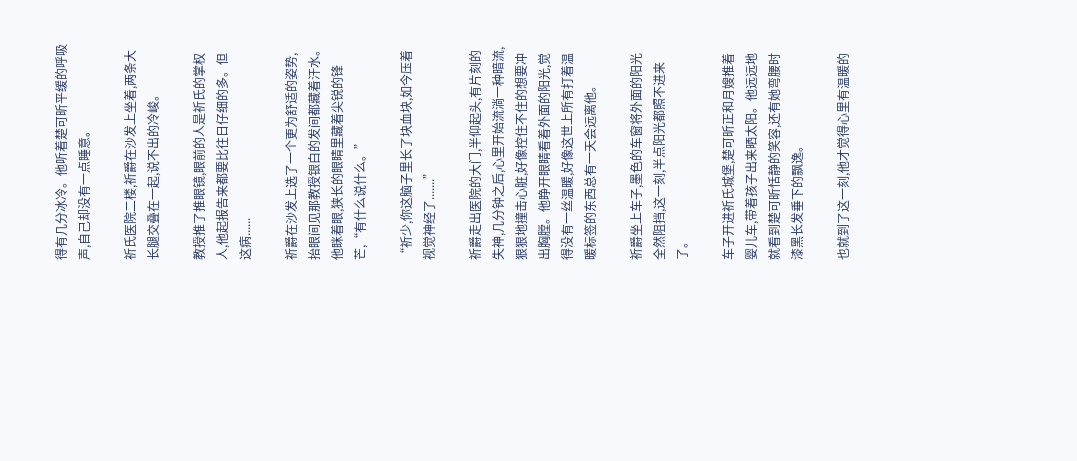得有几分冰冷。他听着楚可昕平缓的呼吸声,自己却没有一点睡意。

祈氏医院二楼,祈爵在沙发上坐着,两条大长腿交叠在一起,说不出的冷峻。

教授推了推眼镜,眼前的人是祈氏的掌权人,他起报告来都要比往日仔细的多。但这病......

祈爵在沙发上选了一个更为舒适的姿势,抬眼间见那教授银白的发间都藏着汗水。他眯着眼,狭长的眼睛里藏着尖锐的锋芒,“有什么说什么。”

“祈少,你这脑子里长了块血块,如今压着视觉神经了.......”

祈爵走出医院的大门,半仰起头,有片刻的失神,几分钟之后,心里开始流淌一种暗流,狠狠地撞击心脏,好像控住不住的想要冲出胸膛。他睁开眼睛看着外面的阳光,觉得没有一丝温暖,好像这世上所有打着温暖标签的东西总有一天会远离他。

祈爵坐上车子,墨色的车窗将外面的阳光全然阻挡,这一刻,半点阳光都照不进来了。

车子开进祈氏城堡,楚可昕正和月嫂推着婴儿车,带着孩子出来晒太阳。他远远地就看到楚可昕恬静的笑容,还有她弯腰时漆黑长发垂下的飘逸。

也就到了这一刻,他才觉得心里有温暖的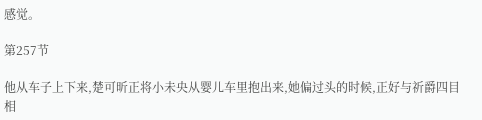感觉。

第257节

他从车子上下来,楚可昕正将小未央从婴儿车里抱出来,她偏过头的时候,正好与祈爵四目相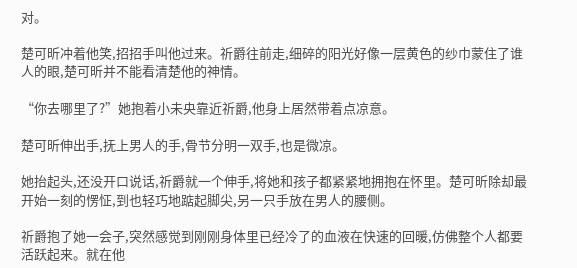对。

楚可昕冲着他笑,招招手叫他过来。祈爵往前走,细碎的阳光好像一层黄色的纱巾蒙住了谁人的眼,楚可昕并不能看清楚他的神情。

“你去哪里了?”她抱着小未央靠近祈爵,他身上居然带着点凉意。

楚可昕伸出手,抚上男人的手,骨节分明一双手,也是微凉。

她抬起头,还没开口说话,祈爵就一个伸手,将她和孩子都紧紧地拥抱在怀里。楚可昕除却最开始一刻的愣怔,到也轻巧地踮起脚尖,另一只手放在男人的腰侧。

祈爵抱了她一会子,突然感觉到刚刚身体里已经冷了的血液在快速的回暖,仿佛整个人都要活跃起来。就在他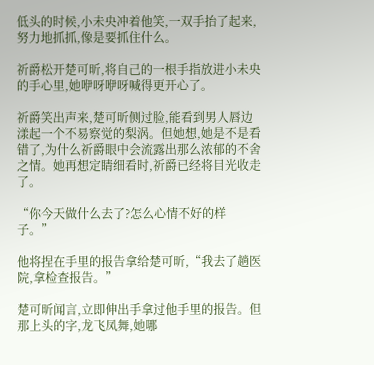低头的时候,小未央冲着他笑,一双手抬了起来,努力地抓抓,像是要抓住什么。

祈爵松开楚可昕,将自己的一根手指放进小未央的手心里,她咿呀咿呀喊得更开心了。

祈爵笑出声来,楚可昕侧过脸,能看到男人唇边漾起一个不易察觉的梨涡。但她想,她是不是看错了,为什么祈爵眼中会流露出那么浓郁的不舍之情。她再想定睛细看时,祈爵已经将目光收走了。

“你今天做什么去了?怎么心情不好的样子。”

他将捏在手里的报告拿给楚可昕,“我去了趟医院,拿检查报告。”

楚可昕闻言,立即伸出手拿过他手里的报告。但那上头的字,龙飞凤舞,她哪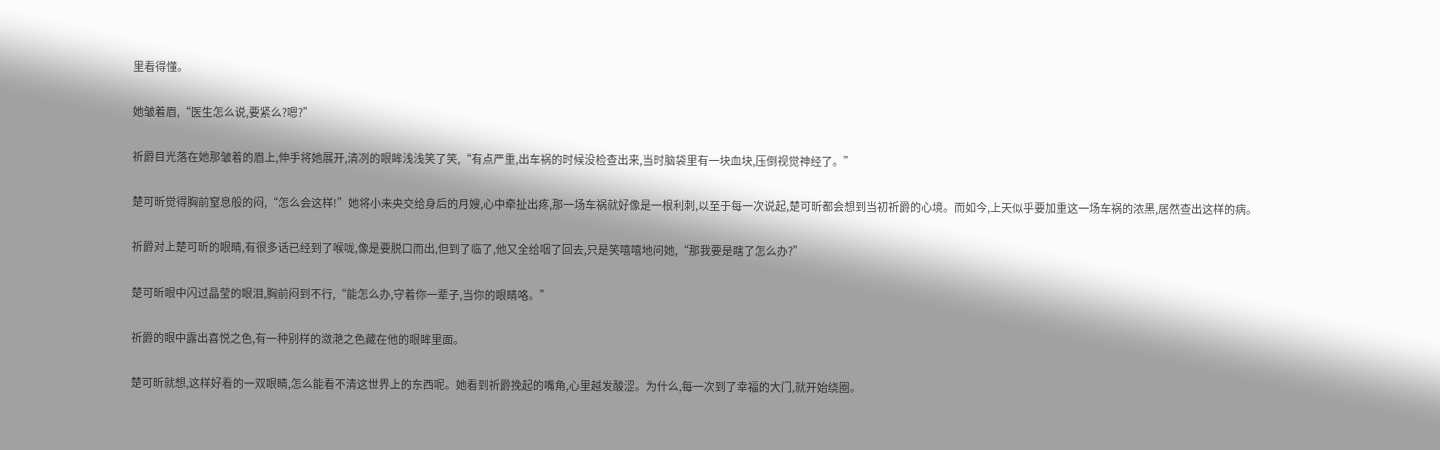里看得懂。

她皱着眉,“医生怎么说,要紧么?嗯?”

祈爵目光落在她那皱着的眉上,伸手将她展开,清冽的眼眸浅浅笑了笑,“有点严重,出车祸的时候没检查出来,当时脑袋里有一块血块,压倒视觉神经了。”

楚可昕觉得胸前窒息般的闷,“怎么会这样!”她将小未央交给身后的月嫂,心中牵扯出疼,那一场车祸就好像是一根利刺,以至于每一次说起,楚可昕都会想到当初祈爵的心境。而如今,上天似乎要加重这一场车祸的浓黑,居然查出这样的病。

祈爵对上楚可昕的眼睛,有很多话已经到了喉咙,像是要脱口而出,但到了临了,他又全给咽了回去,只是笑嘻嘻地问她,“那我要是瞎了怎么办?”

楚可昕眼中闪过晶莹的眼泪,胸前闷到不行,“能怎么办,守着你一辈子,当你的眼睛咯。”

祈爵的眼中露出喜悦之色,有一种别样的潋滟之色藏在他的眼眸里面。

楚可昕就想,这样好看的一双眼睛,怎么能看不清这世界上的东西呢。她看到祈爵挽起的嘴角,心里越发酸涩。为什么,每一次到了幸福的大门,就开始绕圈。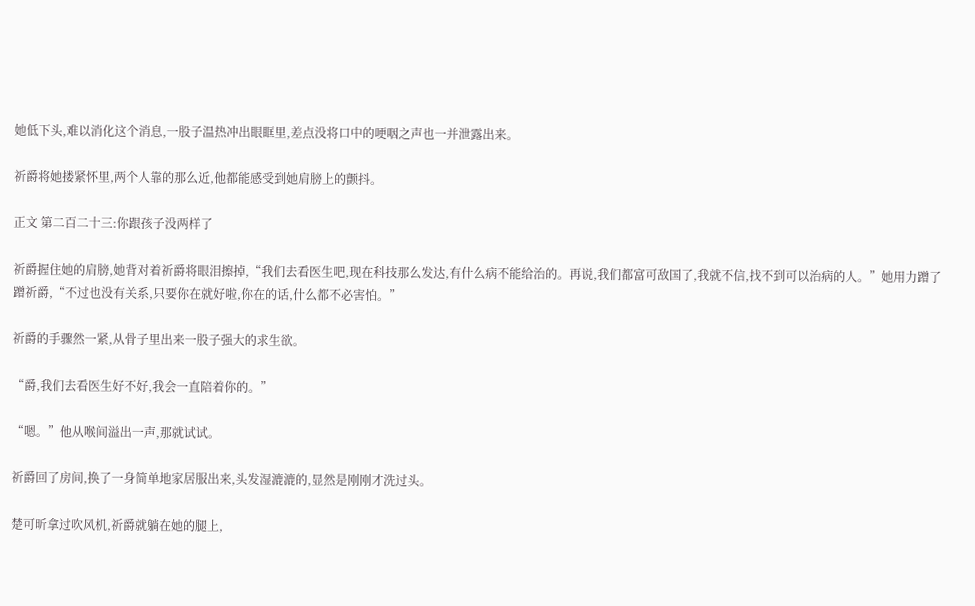她低下头,难以消化这个消息,一股子温热冲出眼眶里,差点没将口中的哽咽之声也一并泄露出来。

祈爵将她搂紧怀里,两个人靠的那么近,他都能感受到她肩膀上的颤抖。

正文 第二百二十三:你跟孩子没两样了

祈爵握住她的肩膀,她背对着祈爵将眼泪擦掉,“我们去看医生吧,现在科技那么发达,有什么病不能给治的。再说,我们都富可敌国了,我就不信,找不到可以治病的人。”她用力蹭了蹭祈爵,“不过也没有关系,只要你在就好啦,你在的话,什么都不必害怕。”

祈爵的手骤然一紧,从骨子里出来一股子强大的求生欲。

“爵,我们去看医生好不好,我会一直陪着你的。”

“嗯。”他从喉间溢出一声,那就试试。

祈爵回了房间,换了一身简单地家居服出来,头发湿漉漉的,显然是刚刚才洗过头。

楚可昕拿过吹风机,祈爵就躺在她的腿上,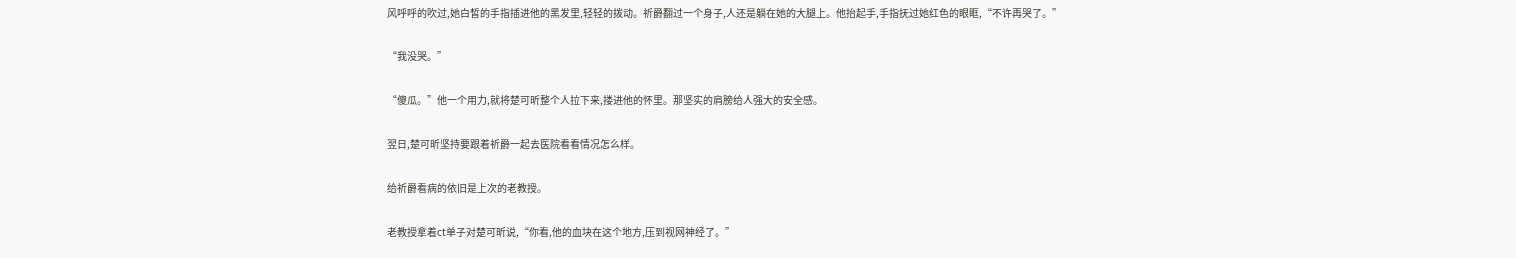风呼呼的吹过,她白皙的手指插进他的黑发里,轻轻的拨动。祈爵翻过一个身子,人还是躺在她的大腿上。他抬起手,手指抚过她红色的眼眶,“不许再哭了。”

“我没哭。”

“傻瓜。”他一个用力,就将楚可昕整个人拉下来,搂进他的怀里。那坚实的肩膀给人强大的安全感。

翌日,楚可昕坚持要跟着祈爵一起去医院看看情况怎么样。

给祈爵看病的依旧是上次的老教授。

老教授拿着ct单子对楚可昕说,“你看,他的血块在这个地方,压到视网神经了。”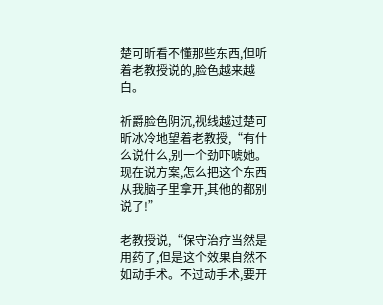楚可昕看不懂那些东西,但听着老教授说的,脸色越来越白。

祈爵脸色阴沉,视线越过楚可昕冰冷地望着老教授,“有什么说什么,别一个劲吓唬她。现在说方案,怎么把这个东西从我脑子里拿开,其他的都别说了!”

老教授说,“保守治疗当然是用药了,但是这个效果自然不如动手术。不过动手术,要开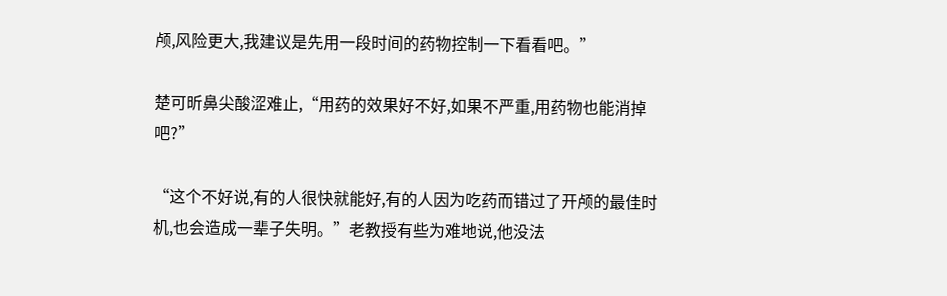颅,风险更大,我建议是先用一段时间的药物控制一下看看吧。”

楚可昕鼻尖酸涩难止,“用药的效果好不好,如果不严重,用药物也能消掉吧?”

“这个不好说,有的人很快就能好,有的人因为吃药而错过了开颅的最佳时机,也会造成一辈子失明。”老教授有些为难地说,他没法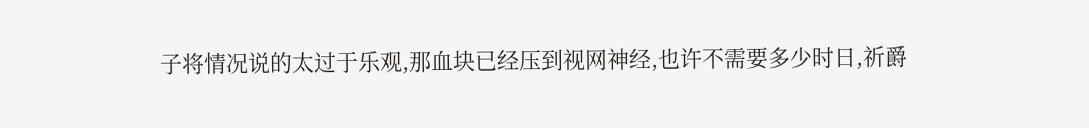子将情况说的太过于乐观,那血块已经压到视网神经,也许不需要多少时日,祈爵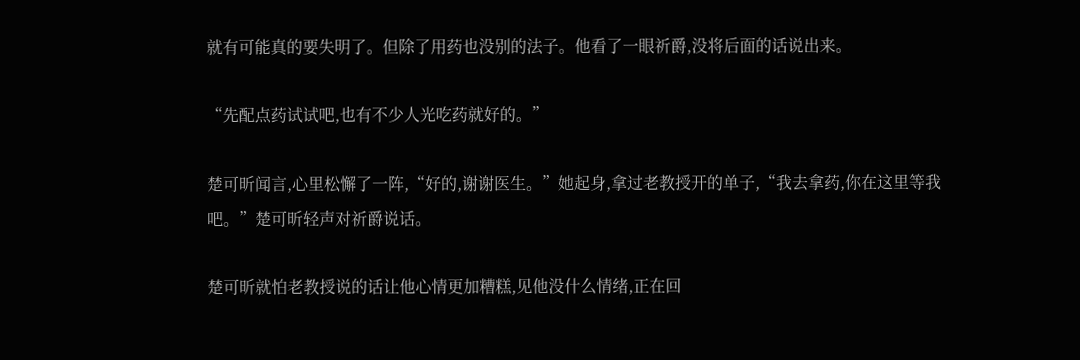就有可能真的要失明了。但除了用药也没别的法子。他看了一眼祈爵,没将后面的话说出来。

“先配点药试试吧,也有不少人光吃药就好的。”

楚可昕闻言,心里松懈了一阵,“好的,谢谢医生。”她起身,拿过老教授开的单子,“我去拿药,你在这里等我吧。”楚可昕轻声对祈爵说话。

楚可昕就怕老教授说的话让他心情更加糟糕,见他没什么情绪,正在回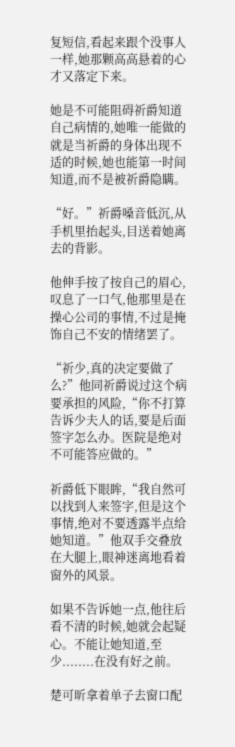复短信,看起来跟个没事人一样,她那颗高高悬着的心才又落定下来。

她是不可能阻碍祈爵知道自己病情的,她唯一能做的就是当祈爵的身体出现不适的时候,她也能第一时间知道,而不是被祈爵隐瞒。

“好。”祈爵嗓音低沉,从手机里抬起头,目送着她离去的背影。

他伸手按了按自己的眉心,叹息了一口气,他那里是在操心公司的事情,不过是掩饰自己不安的情绪罢了。

“祈少,真的决定要做了么?”他同祈爵说过这个病要承担的风险,“你不打算告诉少夫人的话,要是后面签字怎么办。医院是绝对不可能答应做的。”

祈爵低下眼眸,“我自然可以找到人来签字,但是这个事情,绝对不要透露半点给她知道。”他双手交叠放在大腿上,眼神迷离地看着窗外的风景。

如果不告诉她一点,他往后看不清的时候,她就会起疑心。不能让她知道,至少........在没有好之前。

楚可昕拿着单子去窗口配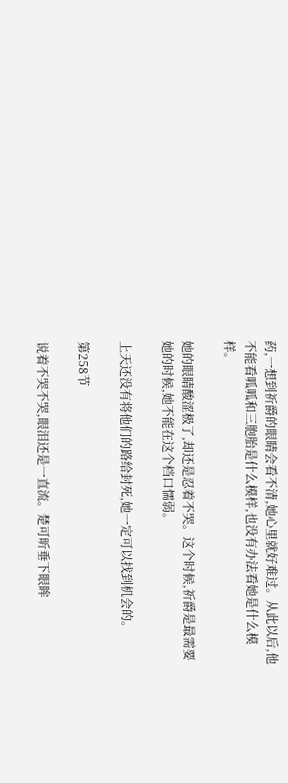药,一想到祈爵的眼睛会看不清,她心里就好难过。从此以后,他不能看呱呱和三胞胎是什么模样,也没有办法看她是什么模样。

她的眼睛酸涩极了,却还是忍着不哭。这个时候,祈爵是最需要她的时候,她不能在这个档口懦弱。

上天还没有将他们的路给封死,她一定可以找到机会的。

第258节

说着不哭不哭,眼泪还是一直流。楚可昕垂下眼眸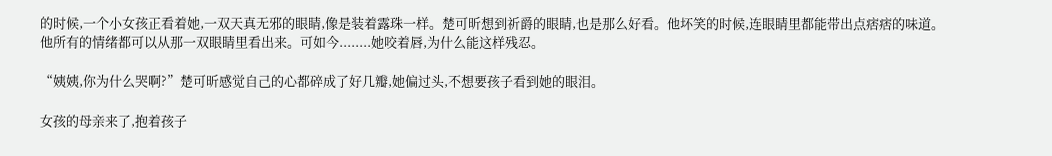的时候,一个小女孩正看着她,一双天真无邪的眼睛,像是装着露珠一样。楚可昕想到祈爵的眼睛,也是那么好看。他坏笑的时候,连眼睛里都能带出点痞痞的味道。他所有的情绪都可以从那一双眼睛里看出来。可如今........她咬着唇,为什么能这样残忍。

“姨姨,你为什么哭啊?”楚可昕感觉自己的心都碎成了好几瓣,她偏过头,不想要孩子看到她的眼泪。

女孩的母亲来了,抱着孩子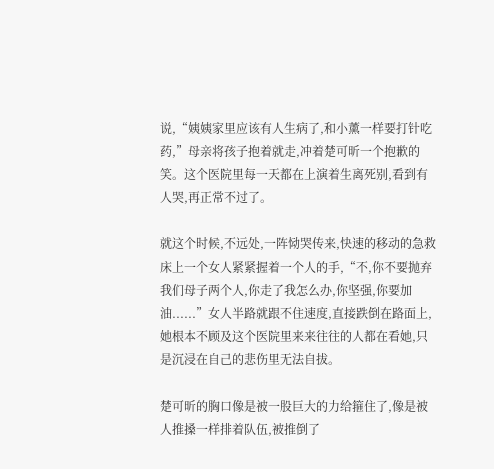说,“姨姨家里应该有人生病了,和小薰一样要打针吃药,”母亲将孩子抱着就走,冲着楚可昕一个抱歉的笑。这个医院里每一天都在上演着生离死别,看到有人哭,再正常不过了。

就这个时候,不远处,一阵恸哭传来,快速的移动的急救床上一个女人紧紧握着一个人的手,“不,你不要抛弃我们母子两个人,你走了我怎么办,你坚强,你要加油......”女人半路就跟不住速度,直接跌倒在路面上,她根本不顾及这个医院里来来往往的人都在看她,只是沉浸在自己的悲伤里无法自拔。

楚可昕的胸口像是被一股巨大的力给箍住了,像是被人推搡一样排着队伍,被推倒了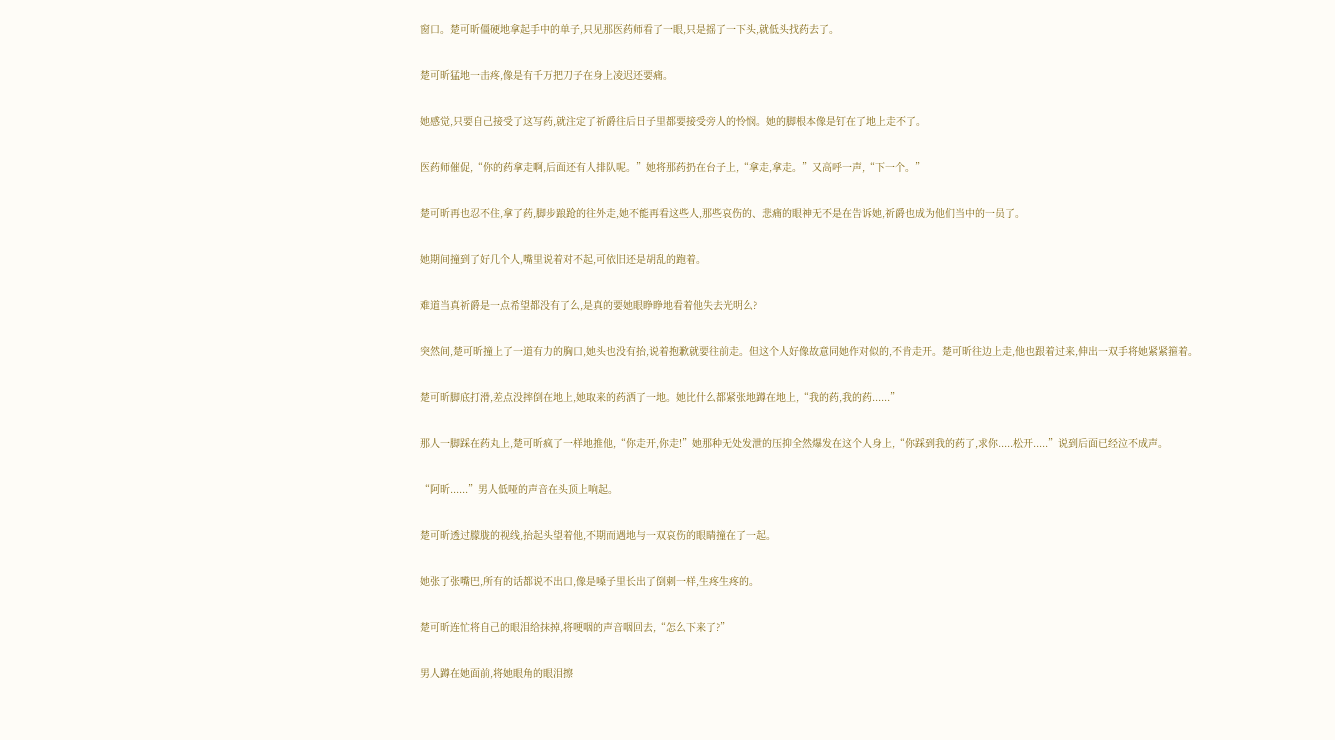窗口。楚可昕僵硬地拿起手中的单子,只见那医药师看了一眼,只是摇了一下头,就低头找药去了。

楚可昕猛地一击疼,像是有千万把刀子在身上凌迟还要痛。

她感觉,只要自己接受了这写药,就注定了祈爵往后日子里都要接受旁人的怜悯。她的脚根本像是钉在了地上走不了。

医药师催促,“你的药拿走啊,后面还有人排队呢。”她将那药扔在台子上,“拿走,拿走。”又高呼一声,“下一个。”

楚可昕再也忍不住,拿了药,脚步踉跄的往外走,她不能再看这些人,那些哀伤的、悲痛的眼神无不是在告诉她,祈爵也成为他们当中的一员了。

她期间撞到了好几个人,嘴里说着对不起,可依旧还是胡乱的跑着。

难道当真祈爵是一点希望都没有了么,是真的要她眼睁睁地看着他失去光明么?

突然间,楚可昕撞上了一道有力的胸口,她头也没有抬,说着抱歉就要往前走。但这个人好像故意同她作对似的,不肯走开。楚可昕往边上走,他也跟着过来,伸出一双手将她紧紧箍着。

楚可昕脚底打滑,差点没摔倒在地上,她取来的药洒了一地。她比什么都紧张地蹲在地上,“我的药,我的药......”

那人一脚踩在药丸上,楚可昕疯了一样地推他,“你走开,你走!”她那种无处发泄的压抑全然爆发在这个人身上,“你踩到我的药了,求你.....松开.....”说到后面已经泣不成声。

“阿昕......”男人低哑的声音在头顶上响起。

楚可昕透过朦胧的视线,抬起头望着他,不期而遇地与一双哀伤的眼睛撞在了一起。

她张了张嘴巴,所有的话都说不出口,像是嗓子里长出了倒刺一样,生疼生疼的。

楚可昕连忙将自己的眼泪给抹掉,将哽咽的声音咽回去,“怎么下来了?”

男人蹲在她面前,将她眼角的眼泪擦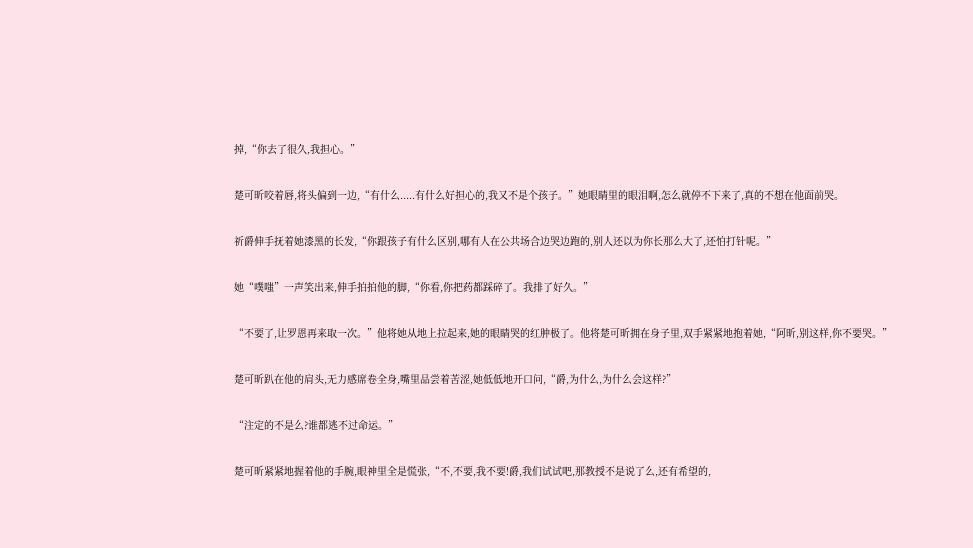掉,“你去了很久,我担心。”

楚可昕咬着唇,将头偏到一边,“有什么.....有什么好担心的,我又不是个孩子。”她眼睛里的眼泪啊,怎么就停不下来了,真的不想在他面前哭。

祈爵伸手抚着她漆黑的长发,“你跟孩子有什么区别,哪有人在公共场合边哭边跑的,别人还以为你长那么大了,还怕打针呢。”

她“噗嗤”一声笑出来,伸手拍拍他的脚,“你看,你把药都踩碎了。我排了好久。”

“不要了,让罗恩再来取一次。”他将她从地上拉起来,她的眼睛哭的红肿极了。他将楚可昕拥在身子里,双手紧紧地抱着她,“阿昕,别这样,你不要哭。”

楚可昕趴在他的肩头,无力感席卷全身,嘴里品尝着苦涩,她低低地开口问,“爵,为什么,为什么会这样?”

“注定的不是么?谁都逃不过命运。”

楚可昕紧紧地握着他的手腕,眼神里全是慌张,“不,不要,我不要!爵,我们试试吧,那教授不是说了么,还有希望的,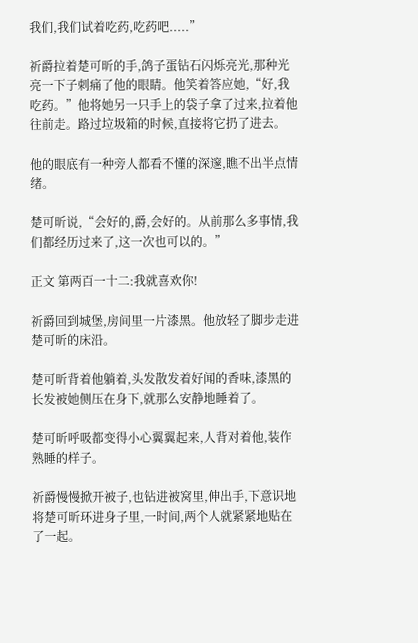我们,我们试着吃药,吃药吧.....”

祈爵拉着楚可昕的手,鸽子蛋钻石闪烁亮光,那种光亮一下子刺痛了他的眼睛。他笑着答应她,“好,我吃药。”他将她另一只手上的袋子拿了过来,拉着他往前走。路过垃圾箱的时候,直接将它扔了进去。

他的眼底有一种旁人都看不懂的深邃,瞧不出半点情绪。

楚可昕说,“会好的,爵,会好的。从前那么多事情,我们都经历过来了,这一次也可以的。”

正文 第两百一十二:我就喜欢你!

祈爵回到城堡,房间里一片漆黑。他放轻了脚步走进楚可昕的床沿。

楚可昕背着他躺着,头发散发着好闻的香味,漆黑的长发被她侧压在身下,就那么安静地睡着了。

楚可昕呼吸都变得小心翼翼起来,人背对着他,装作熟睡的样子。

祈爵慢慢掀开被子,也钻进被窝里,伸出手,下意识地将楚可昕环进身子里,一时间,两个人就紧紧地贴在了一起。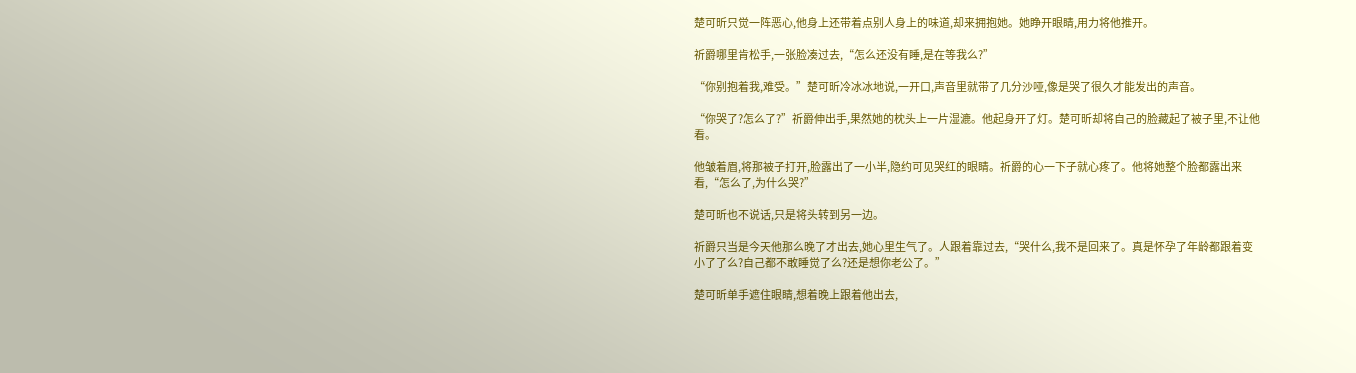楚可昕只觉一阵恶心,他身上还带着点别人身上的味道,却来拥抱她。她睁开眼睛,用力将他推开。

祈爵哪里肯松手,一张脸凑过去,“怎么还没有睡,是在等我么?”

“你别抱着我,难受。”楚可昕冷冰冰地说,一开口,声音里就带了几分沙哑,像是哭了很久才能发出的声音。

“你哭了?怎么了?”祈爵伸出手,果然她的枕头上一片湿漉。他起身开了灯。楚可昕却将自己的脸藏起了被子里,不让他看。

他皱着眉,将那被子打开,脸露出了一小半,隐约可见哭红的眼睛。祈爵的心一下子就心疼了。他将她整个脸都露出来看,“怎么了,为什么哭?”

楚可昕也不说话,只是将头转到另一边。

祈爵只当是今天他那么晚了才出去,她心里生气了。人跟着靠过去,“哭什么,我不是回来了。真是怀孕了年龄都跟着变小了了么?自己都不敢睡觉了么?还是想你老公了。”

楚可昕单手遮住眼睛,想着晚上跟着他出去,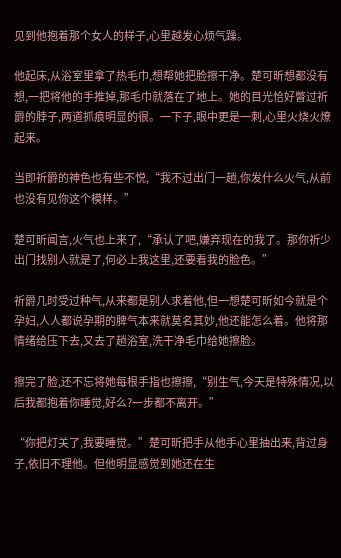见到他抱着那个女人的样子,心里越发心烦气躁。

他起床,从浴室里拿了热毛巾,想帮她把脸擦干净。楚可昕想都没有想,一把将他的手推掉,那毛巾就落在了地上。她的目光恰好瞥过祈爵的脖子,两道抓痕明显的很。一下子,眼中更是一刺,心里火烧火燎起来。

当即祈爵的神色也有些不悦,“我不过出门一趟,你发什么火气,从前也没有见你这个模样。”

楚可昕闻言,火气也上来了,“承认了吧,嫌弃现在的我了。那你祈少出门找别人就是了,何必上我这里,还要看我的脸色。”

祈爵几时受过种气,从来都是别人求着他,但一想楚可昕如今就是个孕妇,人人都说孕期的脾气本来就莫名其妙,他还能怎么着。他将那情绪给压下去,又去了趟浴室,洗干净毛巾给她擦脸。

擦完了脸,还不忘将她每根手指也擦擦,“别生气,今天是特殊情况,以后我都抱着你睡觉,好么?一步都不离开。”

“你把灯关了,我要睡觉。”楚可昕把手从他手心里抽出来,背过身子,依旧不理他。但他明显感觉到她还在生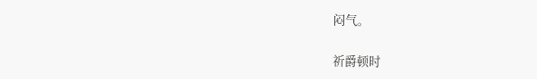闷气。

祈爵顿时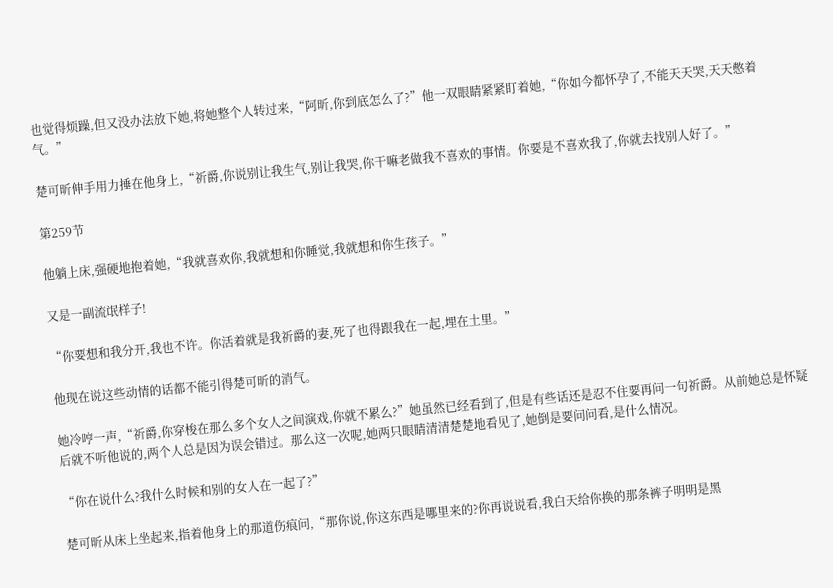也觉得烦躁,但又没办法放下她,将她整个人转过来,“阿昕,你到底怎么了?”他一双眼睛紧紧盯着她,“你如今都怀孕了,不能天天哭,天天憋着气。”

楚可昕伸手用力捶在他身上,“祈爵,你说别让我生气,别让我哭,你干嘛老做我不喜欢的事情。你要是不喜欢我了,你就去找别人好了。”

第259节

他躺上床,强硬地抱着她,“我就喜欢你,我就想和你睡觉,我就想和你生孩子。”

又是一副流氓样子!

“你要想和我分开,我也不许。你活着就是我祈爵的妻,死了也得跟我在一起,埋在土里。”

他现在说这些动情的话都不能引得楚可昕的消气。

她冷哼一声,“祈爵,你穿梭在那么多个女人之间演戏,你就不累么?”她虽然已经看到了,但是有些话还是忍不住要再问一句祈爵。从前她总是怀疑后就不听他说的,两个人总是因为误会错过。那么这一次呢,她两只眼睛清清楚楚地看见了,她倒是要问问看,是什么情况。

“你在说什么?我什么时候和别的女人在一起了?”

楚可昕从床上坐起来,指着他身上的那道伤痕问,“那你说,你这东西是哪里来的?你再说说看,我白天给你换的那条裤子明明是黑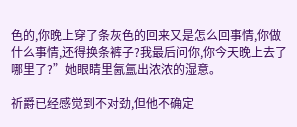色的,你晚上穿了条灰色的回来又是怎么回事情,你做什么事情,还得换条裤子?我最后问你,你今天晚上去了哪里了?”她眼睛里氤氲出浓浓的湿意。

祈爵已经感觉到不对劲,但他不确定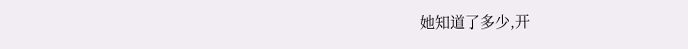她知道了多少,开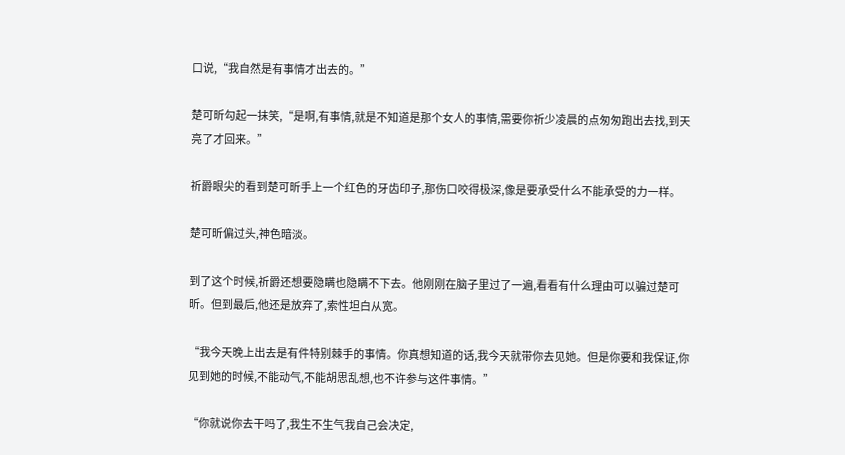口说,“我自然是有事情才出去的。”

楚可昕勾起一抹笑,“是啊,有事情,就是不知道是那个女人的事情,需要你祈少凌晨的点匆匆跑出去找,到天亮了才回来。”

祈爵眼尖的看到楚可昕手上一个红色的牙齿印子,那伤口咬得极深,像是要承受什么不能承受的力一样。

楚可昕偏过头,神色暗淡。

到了这个时候,祈爵还想要隐瞒也隐瞒不下去。他刚刚在脑子里过了一遍,看看有什么理由可以骗过楚可昕。但到最后,他还是放弃了,索性坦白从宽。

“我今天晚上出去是有件特别棘手的事情。你真想知道的话,我今天就带你去见她。但是你要和我保证,你见到她的时候,不能动气,不能胡思乱想,也不许参与这件事情。”

“你就说你去干吗了,我生不生气我自己会决定,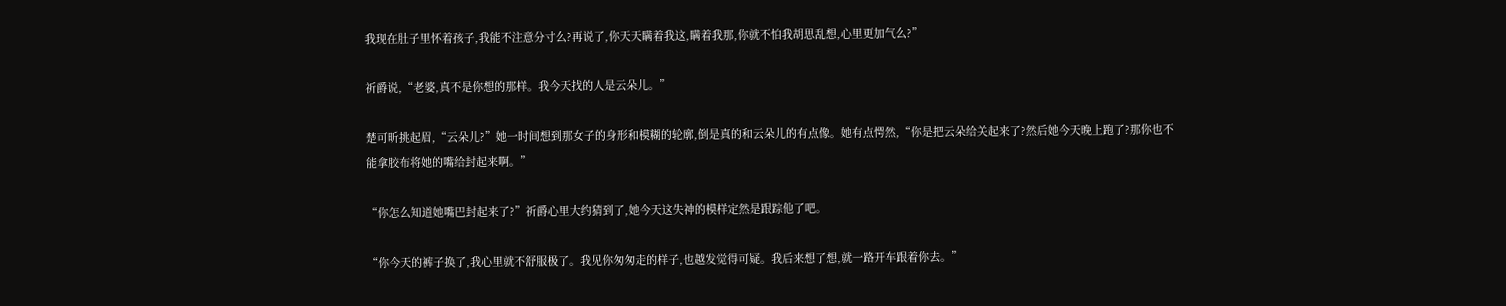我现在肚子里怀着孩子,我能不注意分寸么?再说了,你天天瞒着我这,瞒着我那,你就不怕我胡思乱想,心里更加气么?”

祈爵说,“老婆,真不是你想的那样。我今天找的人是云朵儿。”

楚可昕挑起眉,“云朵儿?”她一时间想到那女子的身形和模糊的轮廓,倒是真的和云朵儿的有点像。她有点愕然,“你是把云朵给关起来了?然后她今天晚上跑了?那你也不能拿胶布将她的嘴给封起来啊。”

“你怎么知道她嘴巴封起来了?”祈爵心里大约猜到了,她今天这失神的模样定然是跟踪他了吧。

“你今天的裤子换了,我心里就不舒服极了。我见你匆匆走的样子,也越发觉得可疑。我后来想了想,就一路开车跟着你去。”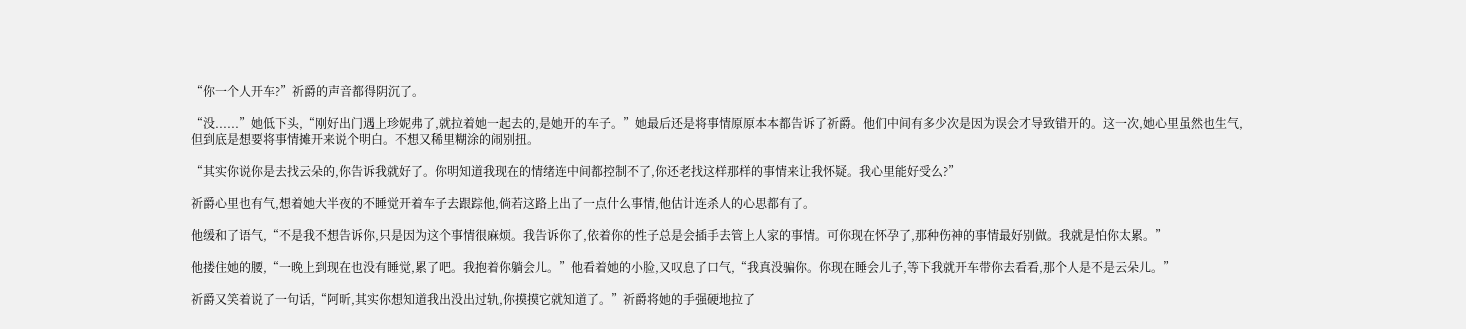“你一个人开车?”祈爵的声音都得阴沉了。

“没......”她低下头,“刚好出门遇上珍妮弗了,就拉着她一起去的,是她开的车子。”她最后还是将事情原原本本都告诉了祈爵。他们中间有多少次是因为误会才导致错开的。这一次,她心里虽然也生气,但到底是想要将事情摊开来说个明白。不想又稀里糊涂的闹别扭。

“其实你说你是去找云朵的,你告诉我就好了。你明知道我现在的情绪连中间都控制不了,你还老找这样那样的事情来让我怀疑。我心里能好受么?”

祈爵心里也有气,想着她大半夜的不睡觉开着车子去跟踪他,倘若这路上出了一点什么事情,他估计连杀人的心思都有了。

他缓和了语气,“不是我不想告诉你,只是因为这个事情很麻烦。我告诉你了,依着你的性子总是会插手去管上人家的事情。可你现在怀孕了,那种伤神的事情最好别做。我就是怕你太累。”

他搂住她的腰,“一晚上到现在也没有睡觉,累了吧。我抱着你躺会儿。”他看着她的小脸,又叹息了口气,“我真没骗你。你现在睡会儿子,等下我就开车带你去看看,那个人是不是云朵儿。”

祈爵又笑着说了一句话,“阿昕,其实你想知道我出没出过轨,你摸摸它就知道了。”祈爵将她的手强硬地拉了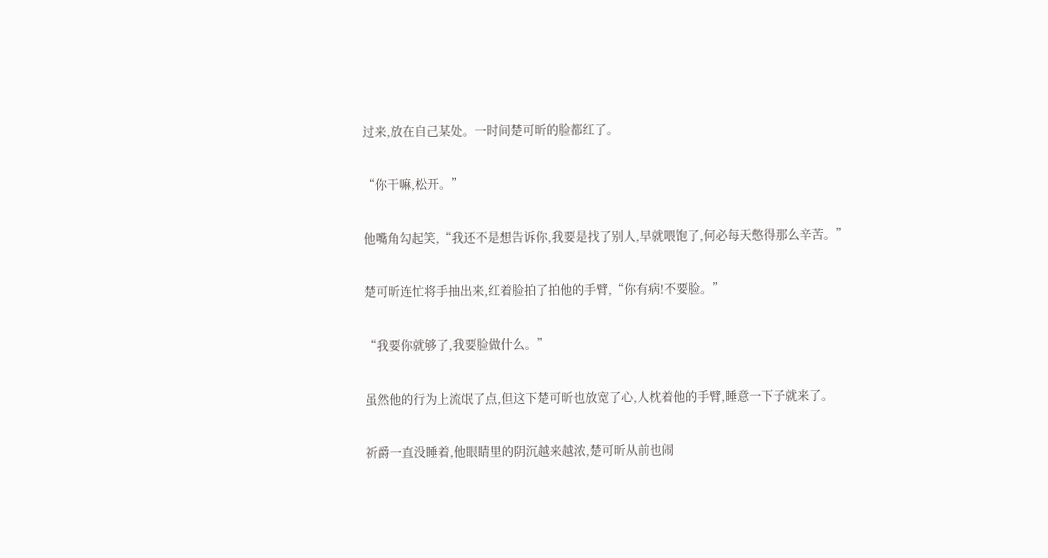过来,放在自己某处。一时间楚可昕的脸都红了。

“你干嘛,松开。”

他嘴角勾起笑,“我还不是想告诉你,我要是找了别人,早就喂饱了,何必每天憋得那么辛苦。”

楚可昕连忙将手抽出来,红着脸拍了拍他的手臂,“你有病!不要脸。”

“我要你就够了,我要脸做什么。”

虽然他的行为上流氓了点,但这下楚可昕也放宽了心,人枕着他的手臂,睡意一下子就来了。

祈爵一直没睡着,他眼睛里的阴沉越来越浓,楚可昕从前也闹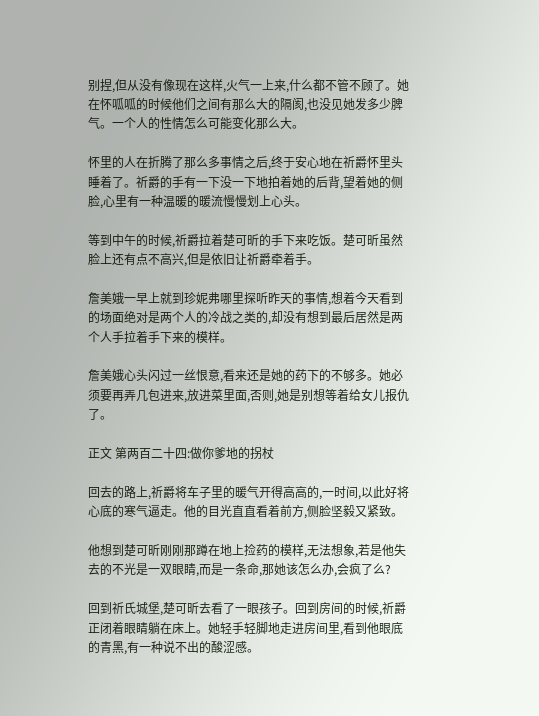别捏,但从没有像现在这样,火气一上来,什么都不管不顾了。她在怀呱呱的时候他们之间有那么大的隔阂,也没见她发多少脾气。一个人的性情怎么可能变化那么大。

怀里的人在折腾了那么多事情之后,终于安心地在祈爵怀里头睡着了。祈爵的手有一下没一下地拍着她的后背,望着她的侧脸,心里有一种温暖的暖流慢慢划上心头。

等到中午的时候,祈爵拉着楚可昕的手下来吃饭。楚可昕虽然脸上还有点不高兴,但是依旧让祈爵牵着手。

詹美娥一早上就到珍妮弗哪里探听昨天的事情,想着今天看到的场面绝对是两个人的冷战之类的,却没有想到最后居然是两个人手拉着手下来的模样。

詹美娥心头闪过一丝恨意,看来还是她的药下的不够多。她必须要再弄几包进来,放进菜里面,否则,她是别想等着给女儿报仇了。

正文 第两百二十四:做你爹地的拐杖

回去的路上,祈爵将车子里的暖气开得高高的,一时间,以此好将心底的寒气逼走。他的目光直直看着前方,侧脸坚毅又紧致。

他想到楚可昕刚刚那蹲在地上捡药的模样,无法想象,若是他失去的不光是一双眼睛,而是一条命,那她该怎么办,会疯了么?

回到祈氏城堡,楚可昕去看了一眼孩子。回到房间的时候,祈爵正闭着眼睛躺在床上。她轻手轻脚地走进房间里,看到他眼底的青黑,有一种说不出的酸涩感。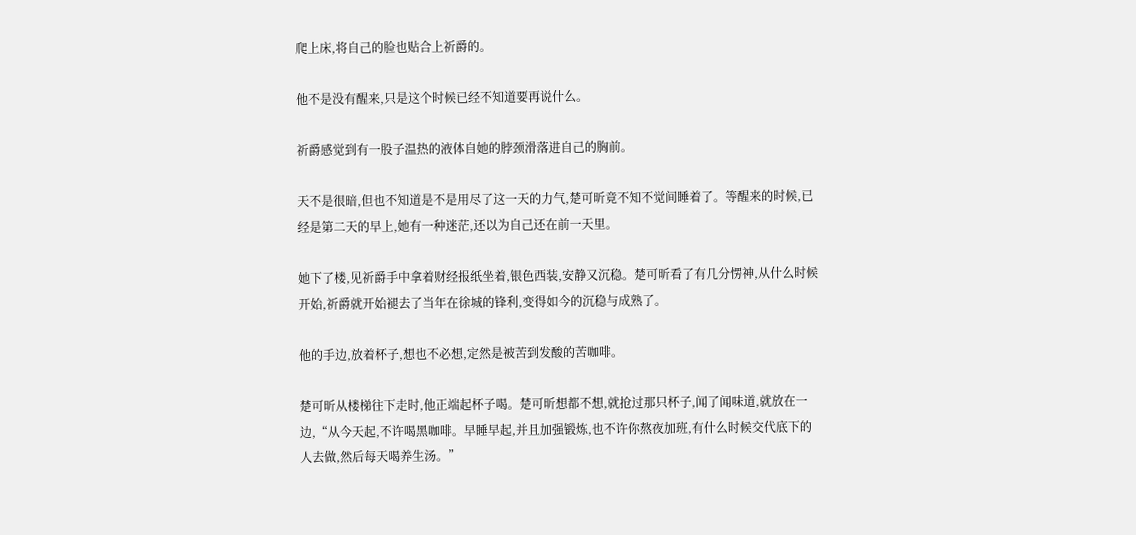爬上床,将自己的脸也贴合上祈爵的。

他不是没有醒来,只是这个时候已经不知道要再说什么。

祈爵感觉到有一股子温热的液体自她的脖颈滑落进自己的胸前。

天不是很暗,但也不知道是不是用尽了这一天的力气,楚可昕竟不知不觉间睡着了。等醒来的时候,已经是第二天的早上,她有一种迷茫,还以为自己还在前一天里。

她下了楼,见祈爵手中拿着财经报纸坐着,银色西装,安静又沉稳。楚可昕看了有几分愣神,从什么时候开始,祈爵就开始褪去了当年在徐城的锋利,变得如今的沉稳与成熟了。

他的手边,放着杯子,想也不必想,定然是被苦到发酸的苦咖啡。

楚可昕从楼梯往下走时,他正端起杯子喝。楚可昕想都不想,就抢过那只杯子,闻了闻味道,就放在一边,“从今天起,不许喝黑咖啡。早睡早起,并且加强锻炼,也不许你熬夜加班,有什么时候交代底下的人去做,然后每天喝养生汤。”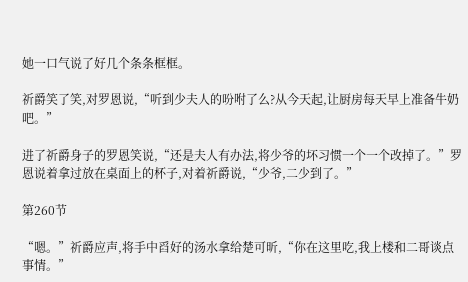她一口气说了好几个条条框框。

祈爵笑了笑,对罗恩说,“听到少夫人的吩咐了么?从今天起,让厨房每天早上准备牛奶吧。”

进了祈爵身子的罗恩笑说,“还是夫人有办法,将少爷的坏习惯一个一个改掉了。”罗恩说着拿过放在桌面上的杯子,对着祈爵说,“少爷,二少到了。”

第260节

“嗯。”祈爵应声,将手中舀好的汤水拿给楚可昕,“你在这里吃,我上楼和二哥谈点事情。”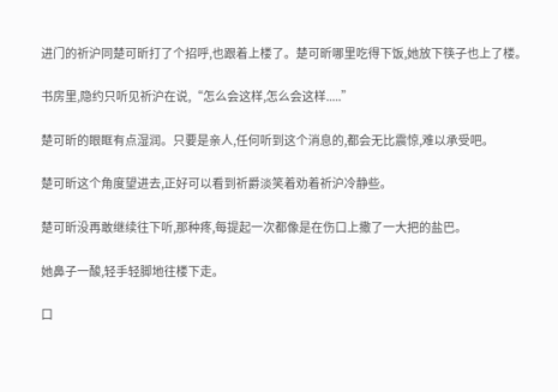进门的祈沪同楚可昕打了个招呼,也跟着上楼了。楚可昕哪里吃得下饭,她放下筷子也上了楼。

书房里,隐约只听见祈沪在说,“怎么会这样,怎么会这样.....”

楚可昕的眼眶有点湿润。只要是亲人,任何听到这个消息的,都会无比震惊,难以承受吧。

楚可昕这个角度望进去,正好可以看到祈爵淡笑着劝着祈沪冷静些。

楚可昕没再敢继续往下听,那种疼,每提起一次都像是在伤口上撒了一大把的盐巴。

她鼻子一酸,轻手轻脚地往楼下走。

口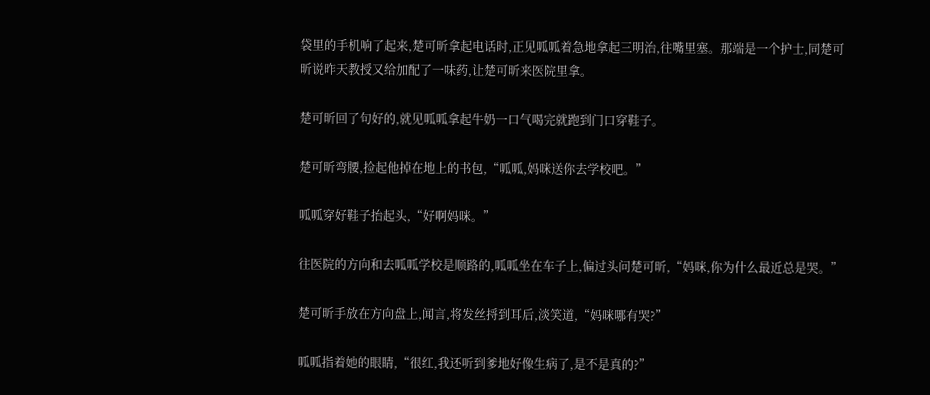袋里的手机响了起来,楚可昕拿起电话时,正见呱呱着急地拿起三明治,往嘴里塞。那端是一个护士,同楚可昕说昨天教授又给加配了一味药,让楚可昕来医院里拿。

楚可昕回了句好的,就见呱呱拿起牛奶一口气喝完就跑到门口穿鞋子。

楚可昕弯腰,捡起他掉在地上的书包,“呱呱,妈咪送你去学校吧。”

呱呱穿好鞋子抬起头,“好啊妈咪。”

往医院的方向和去呱呱学校是顺路的,呱呱坐在车子上,偏过头问楚可昕,“妈咪,你为什么最近总是哭。”

楚可昕手放在方向盘上,闻言,将发丝捋到耳后,淡笑道,“妈咪哪有哭?”

呱呱指着她的眼睛,“很红,我还听到爹地好像生病了,是不是真的?”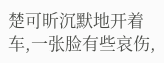楚可昕沉默地开着车,一张脸有些哀伤,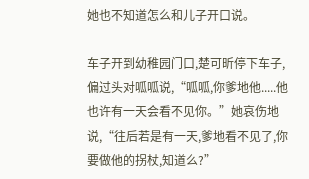她也不知道怎么和儿子开口说。

车子开到幼稚园门口,楚可昕停下车子,偏过头对呱呱说,“呱呱,你爹地他.....他也许有一天会看不见你。”她哀伤地说,“往后若是有一天,爹地看不见了,你要做他的拐杖,知道么?”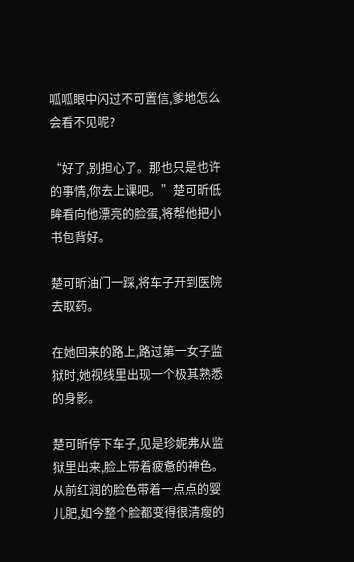呱呱眼中闪过不可置信,爹地怎么会看不见呢?

“好了,别担心了。那也只是也许的事情,你去上课吧。”楚可昕低眸看向他漂亮的脸蛋,将帮他把小书包背好。

楚可昕油门一踩,将车子开到医院去取药。

在她回来的路上,路过第一女子监狱时,她视线里出现一个极其熟悉的身影。

楚可昕停下车子,见是珍妮弗从监狱里出来,脸上带着疲惫的神色。从前红润的脸色带着一点点的婴儿肥,如今整个脸都变得很清瘦的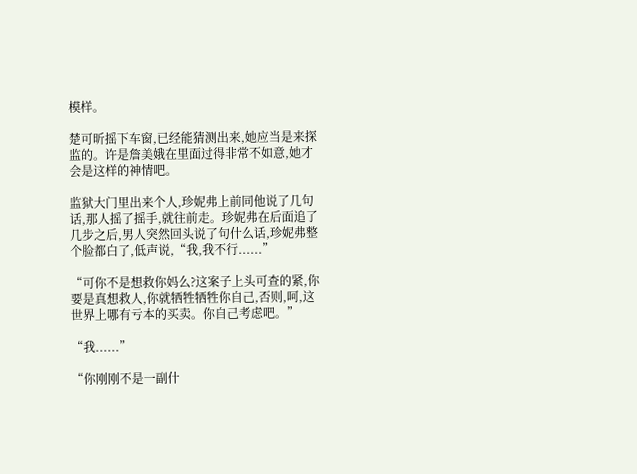模样。

楚可昕摇下车窗,已经能猜测出来,她应当是来探监的。许是詹美娥在里面过得非常不如意,她才会是这样的神情吧。

监狱大门里出来个人,珍妮弗上前同他说了几句话,那人摇了摇手,就往前走。珍妮弗在后面追了几步之后,男人突然回头说了句什么话,珍妮弗整个脸都白了,低声说,“我,我不行......”

“可你不是想救你妈么?这案子上头可查的紧,你要是真想救人,你就牺牲牺牲你自己,否则,呵,这世界上哪有亏本的买卖。你自己考虑吧。”

“我......”

“你刚刚不是一副什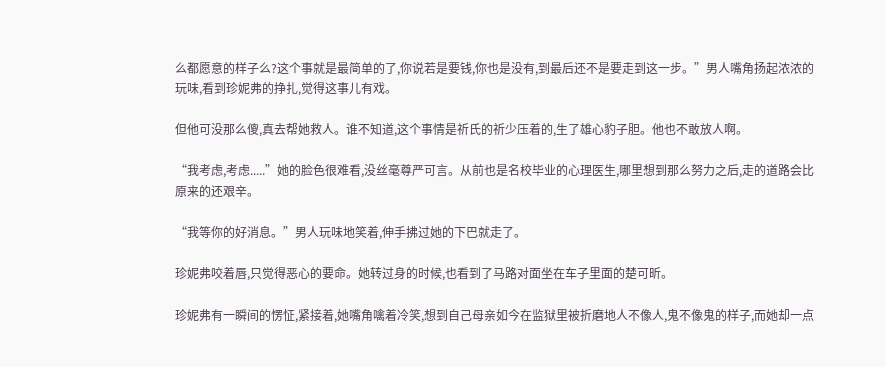么都愿意的样子么?这个事就是最简单的了,你说若是要钱,你也是没有,到最后还不是要走到这一步。”男人嘴角扬起浓浓的玩味,看到珍妮弗的挣扎,觉得这事儿有戏。

但他可没那么傻,真去帮她救人。谁不知道,这个事情是祈氏的祈少压着的,生了雄心豹子胆。他也不敢放人啊。

“我考虑,考虑.....”她的脸色很难看,没丝毫尊严可言。从前也是名校毕业的心理医生,哪里想到那么努力之后,走的道路会比原来的还艰辛。

“我等你的好消息。”男人玩味地笑着,伸手拂过她的下巴就走了。

珍妮弗咬着唇,只觉得恶心的要命。她转过身的时候,也看到了马路对面坐在车子里面的楚可昕。

珍妮弗有一瞬间的愣怔,紧接着,她嘴角噙着冷笑,想到自己母亲如今在监狱里被折磨地人不像人,鬼不像鬼的样子,而她却一点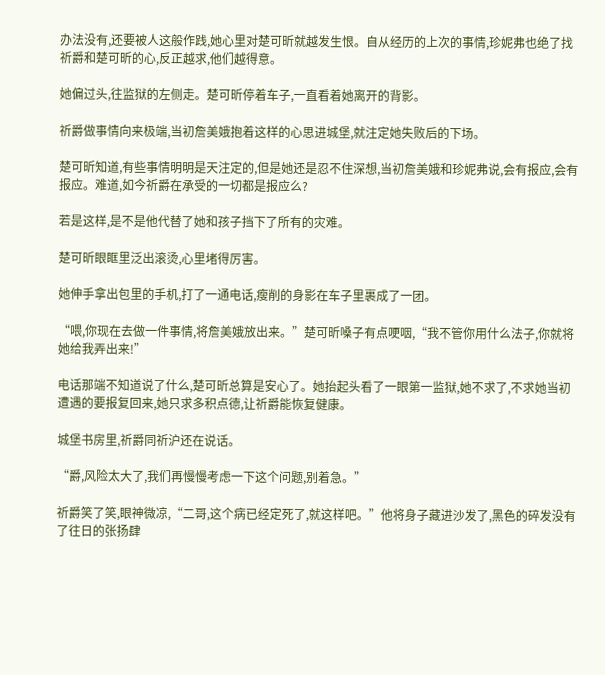办法没有,还要被人这般作践,她心里对楚可昕就越发生恨。自从经历的上次的事情,珍妮弗也绝了找祈爵和楚可昕的心,反正越求,他们越得意。

她偏过头,往监狱的左侧走。楚可昕停着车子,一直看着她离开的背影。

祈爵做事情向来极端,当初詹美娥抱着这样的心思进城堡,就注定她失败后的下场。

楚可昕知道,有些事情明明是天注定的,但是她还是忍不住深想,当初詹美娥和珍妮弗说,会有报应,会有报应。难道,如今祈爵在承受的一切都是报应么?

若是这样,是不是他代替了她和孩子挡下了所有的灾难。

楚可昕眼眶里泛出滚烫,心里堵得厉害。

她伸手拿出包里的手机,打了一通电话,瘦削的身影在车子里裹成了一团。

“喂,你现在去做一件事情,将詹美娥放出来。”楚可昕嗓子有点哽咽,“我不管你用什么法子,你就将她给我弄出来!”

电话那端不知道说了什么,楚可昕总算是安心了。她抬起头看了一眼第一监狱,她不求了,不求她当初遭遇的要报复回来,她只求多积点德,让祈爵能恢复健康。

城堡书房里,祈爵同祈沪还在说话。

“爵,风险太大了,我们再慢慢考虑一下这个问题,别着急。”

祈爵笑了笑,眼神微凉,“二哥,这个病已经定死了,就这样吧。”他将身子藏进沙发了,黑色的碎发没有了往日的张扬肆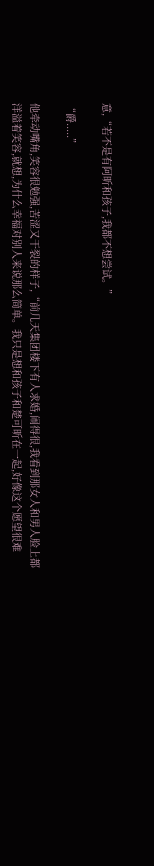意,“若不是有阿昕和孩子,我都不想尝试。”

“爵.....”

他牵动嘴角,笑容很勉强,苦涩又干裂的样子,“前几天集团楼下有人求婚,闹得很,我看到那女人和男人脸上都洋溢着笑容,就想,为什么幸福对别人来说那么简单。我只是想和孩子和楚可昕在一起,好像这个愿望很难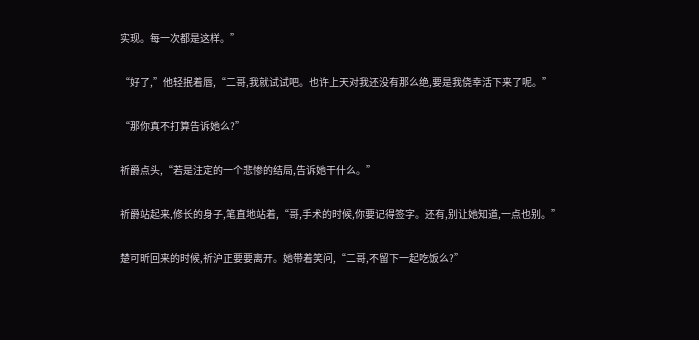实现。每一次都是这样。”

“好了,”他轻抿着唇,“二哥,我就试试吧。也许上天对我还没有那么绝,要是我侥幸活下来了呢。”

“那你真不打算告诉她么?”

祈爵点头,“若是注定的一个悲惨的结局,告诉她干什么。”

祈爵站起来,修长的身子,笔直地站着,“哥,手术的时候,你要记得签字。还有,别让她知道,一点也别。”

楚可昕回来的时候,祈沪正要要离开。她带着笑问,“二哥,不留下一起吃饭么?”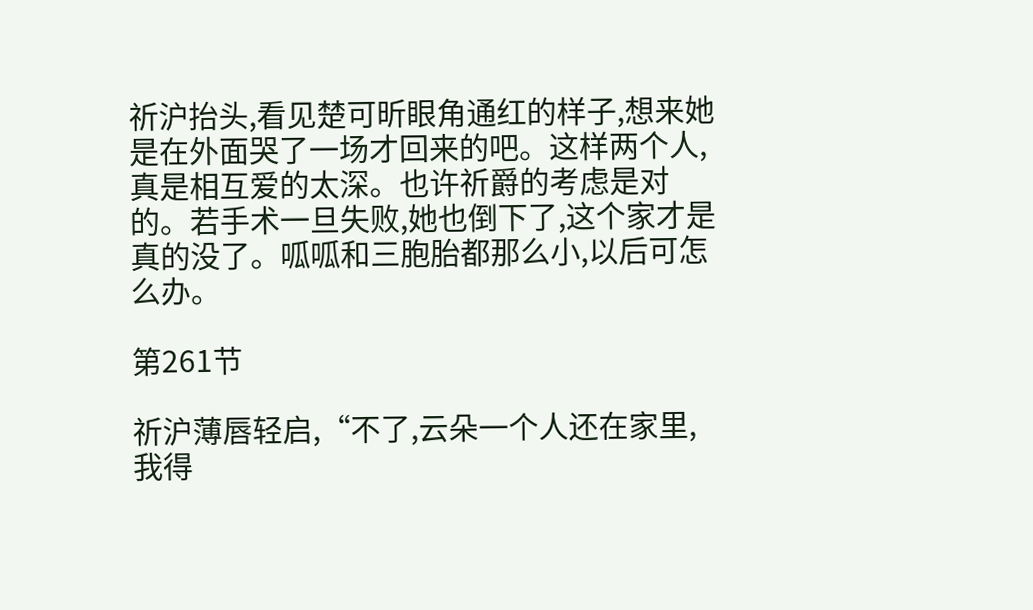祈沪抬头,看见楚可昕眼角通红的样子,想来她是在外面哭了一场才回来的吧。这样两个人,真是相互爱的太深。也许祈爵的考虑是对的。若手术一旦失败,她也倒下了,这个家才是真的没了。呱呱和三胞胎都那么小,以后可怎么办。

第261节

祈沪薄唇轻启,“不了,云朵一个人还在家里,我得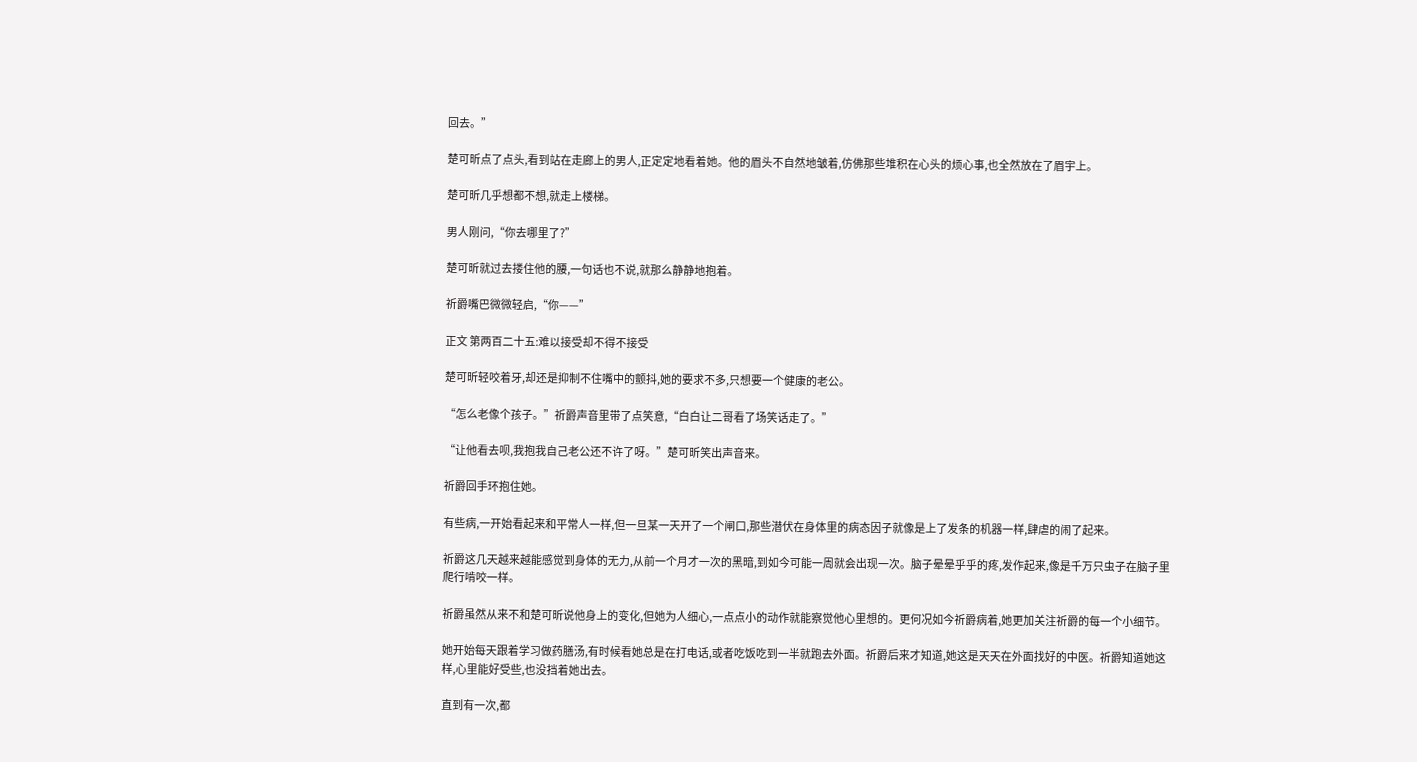回去。”

楚可昕点了点头,看到站在走廊上的男人,正定定地看着她。他的眉头不自然地皱着,仿佛那些堆积在心头的烦心事,也全然放在了眉宇上。

楚可昕几乎想都不想,就走上楼梯。

男人刚问,“你去哪里了?”

楚可昕就过去搂住他的腰,一句话也不说,就那么静静地抱着。

祈爵嘴巴微微轻启,“你——”

正文 第两百二十五:难以接受却不得不接受

楚可昕轻咬着牙,却还是抑制不住嘴中的颤抖,她的要求不多,只想要一个健康的老公。

“怎么老像个孩子。”祈爵声音里带了点笑意,“白白让二哥看了场笑话走了。”

“让他看去呗,我抱我自己老公还不许了呀。”楚可昕笑出声音来。

祈爵回手环抱住她。

有些病,一开始看起来和平常人一样,但一旦某一天开了一个闸口,那些潜伏在身体里的病态因子就像是上了发条的机器一样,肆虐的闹了起来。

祈爵这几天越来越能感觉到身体的无力,从前一个月才一次的黑暗,到如今可能一周就会出现一次。脑子晕晕乎乎的疼,发作起来,像是千万只虫子在脑子里爬行啃咬一样。

祈爵虽然从来不和楚可昕说他身上的变化,但她为人细心,一点点小的动作就能察觉他心里想的。更何况如今祈爵病着,她更加关注祈爵的每一个小细节。

她开始每天跟着学习做药膳汤,有时候看她总是在打电话,或者吃饭吃到一半就跑去外面。祈爵后来才知道,她这是天天在外面找好的中医。祈爵知道她这样,心里能好受些,也没挡着她出去。

直到有一次,都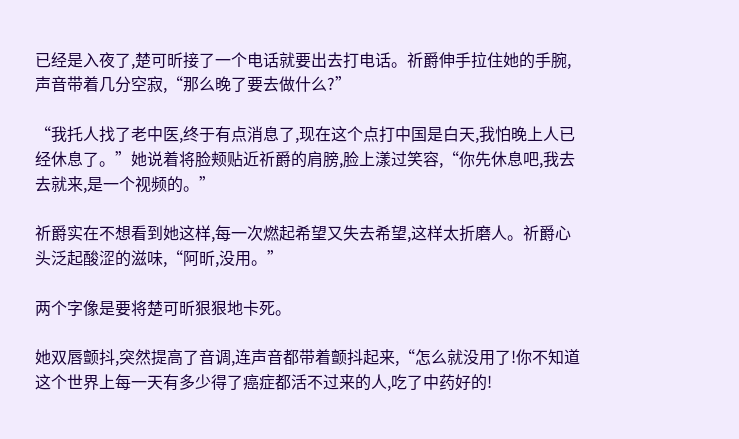已经是入夜了,楚可昕接了一个电话就要出去打电话。祈爵伸手拉住她的手腕,声音带着几分空寂,“那么晚了要去做什么?”

“我托人找了老中医,终于有点消息了,现在这个点打中国是白天,我怕晚上人已经休息了。”她说着将脸颊贴近祈爵的肩膀,脸上漾过笑容,“你先休息吧,我去去就来,是一个视频的。”

祈爵实在不想看到她这样,每一次燃起希望又失去希望,这样太折磨人。祈爵心头泛起酸涩的滋味,“阿昕,没用。”

两个字像是要将楚可昕狠狠地卡死。

她双唇颤抖,突然提高了音调,连声音都带着颤抖起来,“怎么就没用了!你不知道这个世界上每一天有多少得了癌症都活不过来的人,吃了中药好的!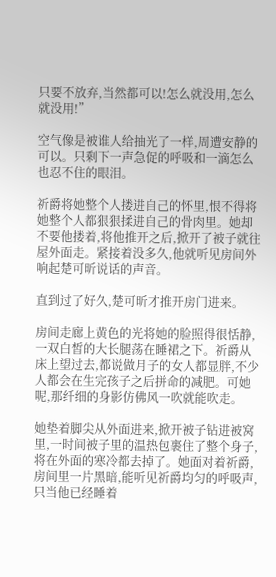只要不放弃,当然都可以!怎么就没用,怎么就没用!”

空气像是被谁人给抽光了一样,周遭安静的可以。只剩下一声急促的呼吸和一滴怎么也忍不住的眼泪。

祈爵将她整个人搂进自己的怀里,恨不得将她整个人都狠狠揉进自己的骨肉里。她却不要他搂着,将他推开之后,掀开了被子就往屋外面走。紧接着没多久,他就听见房间外响起楚可昕说话的声音。

直到过了好久,楚可昕才推开房门进来。

房间走廊上黄色的光将她的脸照得很恬静,一双白皙的大长腿荡在睡裙之下。祈爵从床上望过去,都说做月子的女人都显胖,不少人都会在生完孩子之后拼命的减肥。可她呢,那纤细的身影仿佛风一吹就能吹走。

她垫着脚尖从外面进来,掀开被子钻进被窝里,一时间被子里的温热包裹住了整个身子,将在外面的寒冷都去掉了。她面对着祈爵,房间里一片黑暗,能听见祈爵均匀的呼吸声,只当他已经睡着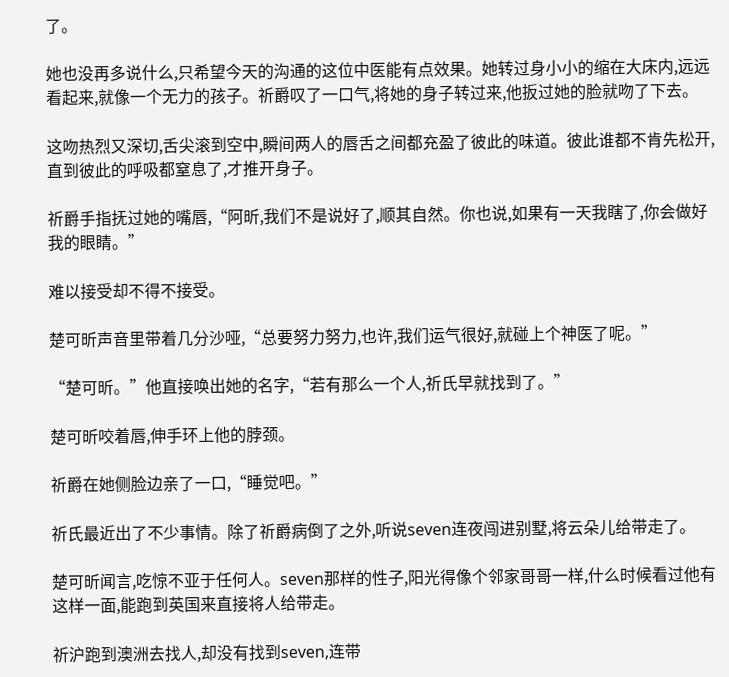了。

她也没再多说什么,只希望今天的沟通的这位中医能有点效果。她转过身小小的缩在大床内,远远看起来,就像一个无力的孩子。祈爵叹了一口气,将她的身子转过来,他扳过她的脸就吻了下去。

这吻热烈又深切,舌尖滚到空中,瞬间两人的唇舌之间都充盈了彼此的味道。彼此谁都不肯先松开,直到彼此的呼吸都窒息了,才推开身子。

祈爵手指抚过她的嘴唇,“阿昕,我们不是说好了,顺其自然。你也说,如果有一天我瞎了,你会做好我的眼睛。”

难以接受却不得不接受。

楚可昕声音里带着几分沙哑,“总要努力努力,也许,我们运气很好,就碰上个神医了呢。”

“楚可昕。”他直接唤出她的名字,“若有那么一个人,祈氏早就找到了。”

楚可昕咬着唇,伸手环上他的脖颈。

祈爵在她侧脸边亲了一口,“睡觉吧。”

祈氏最近出了不少事情。除了祈爵病倒了之外,听说seven连夜闯进别墅,将云朵儿给带走了。

楚可昕闻言,吃惊不亚于任何人。seven那样的性子,阳光得像个邻家哥哥一样,什么时候看过他有这样一面,能跑到英国来直接将人给带走。

祈沪跑到澳洲去找人,却没有找到seven,连带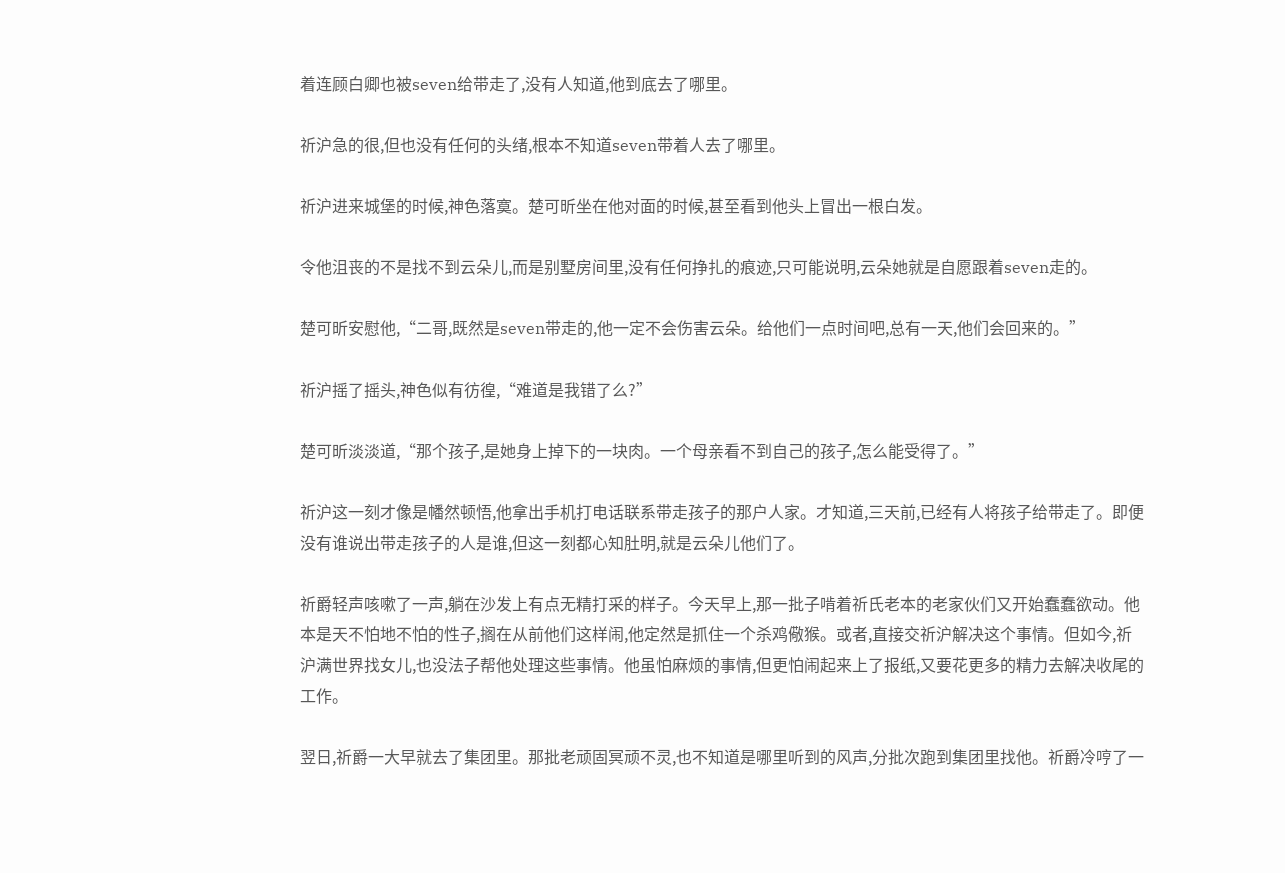着连顾白卿也被seven给带走了,没有人知道,他到底去了哪里。

祈沪急的很,但也没有任何的头绪,根本不知道seven带着人去了哪里。

祈沪进来城堡的时候,神色落寞。楚可昕坐在他对面的时候,甚至看到他头上冒出一根白发。

令他沮丧的不是找不到云朵儿,而是别墅房间里,没有任何挣扎的痕迹,只可能说明,云朵她就是自愿跟着seven走的。

楚可昕安慰他,“二哥,既然是seven带走的,他一定不会伤害云朵。给他们一点时间吧,总有一天,他们会回来的。”

祈沪摇了摇头,神色似有彷徨,“难道是我错了么?”

楚可昕淡淡道,“那个孩子,是她身上掉下的一块肉。一个母亲看不到自己的孩子,怎么能受得了。”

祈沪这一刻才像是幡然顿悟,他拿出手机打电话联系带走孩子的那户人家。才知道,三天前,已经有人将孩子给带走了。即便没有谁说出带走孩子的人是谁,但这一刻都心知肚明,就是云朵儿他们了。

祈爵轻声咳嗽了一声,躺在沙发上有点无精打采的样子。今天早上,那一批子啃着祈氏老本的老家伙们又开始蠢蠢欲动。他本是天不怕地不怕的性子,搁在从前他们这样闹,他定然是抓住一个杀鸡儆猴。或者,直接交祈沪解决这个事情。但如今,祈沪满世界找女儿,也没法子帮他处理这些事情。他虽怕麻烦的事情,但更怕闹起来上了报纸,又要花更多的精力去解决收尾的工作。

翌日,祈爵一大早就去了集团里。那批老顽固冥顽不灵,也不知道是哪里听到的风声,分批次跑到集团里找他。祈爵冷哼了一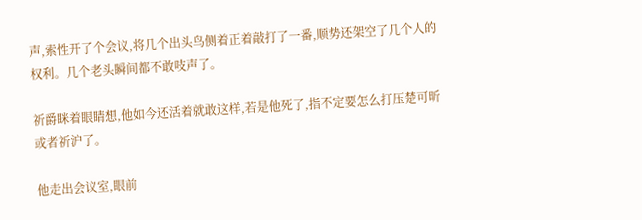声,索性开了个会议,将几个出头鸟侧着正着敲打了一番,顺势还架空了几个人的权利。几个老头瞬间都不敢吱声了。

祈爵眯着眼睛想,他如今还活着就敢这样,若是他死了,指不定要怎么打压楚可昕或者祈沪了。

他走出会议室,眼前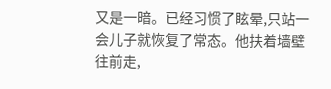又是一暗。已经习惯了眩晕,只站一会儿子就恢复了常态。他扶着墙壁往前走,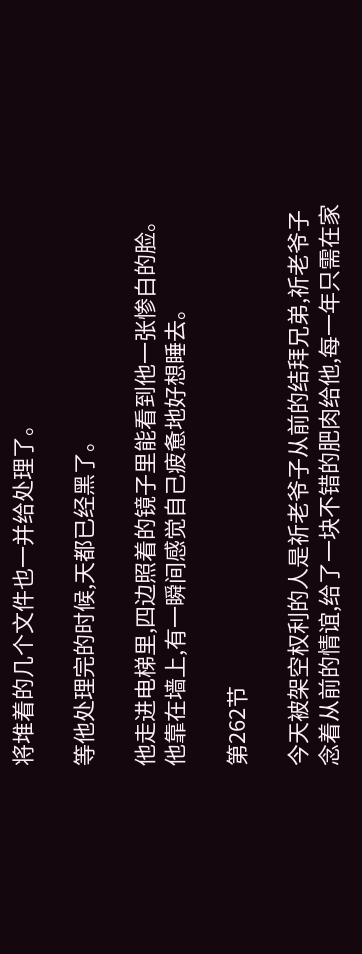将堆着的几个文件也一并给处理了。

等他处理完的时候,天都已经黑了。

他走进电梯里,四边照着的镜子里能看到他一张惨白的脸。他靠在墙上,有一瞬间感觉自己疲惫地好想睡去。

第262节

今天被架空权利的人是祈老爷子从前的结拜兄弟,祈老爷子念着从前的情谊,给了一块不错的肥肉给他,每一年只需在家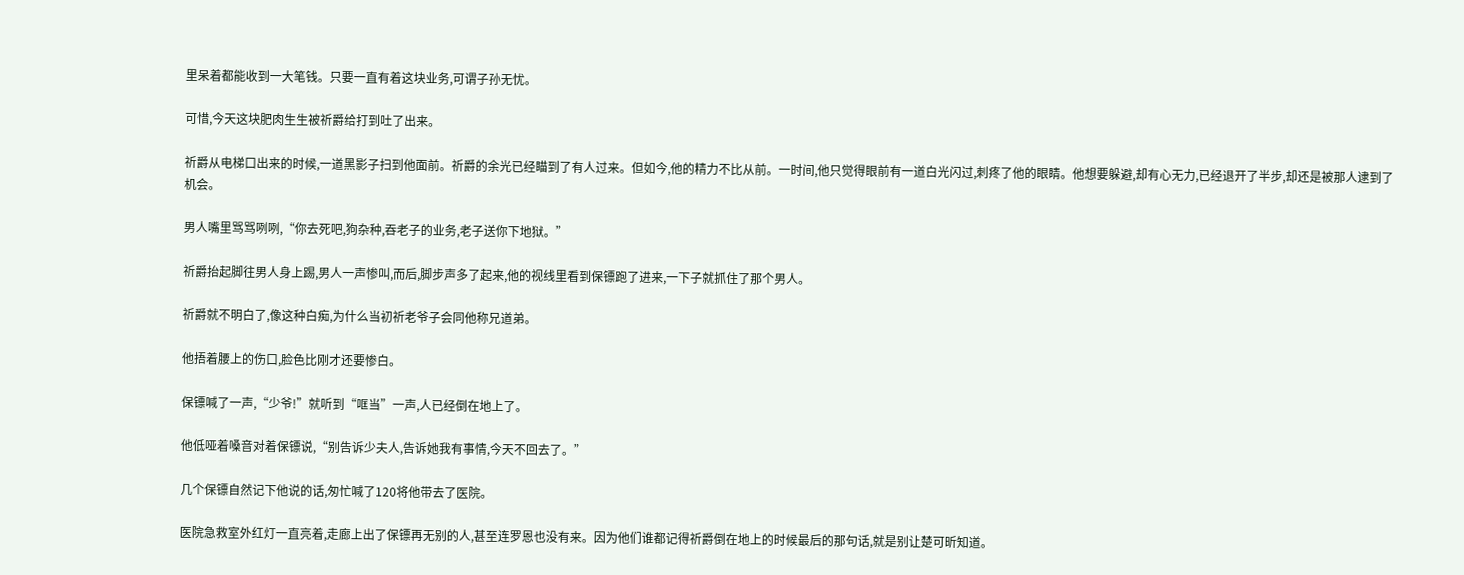里呆着都能收到一大笔钱。只要一直有着这块业务,可谓子孙无忧。

可惜,今天这块肥肉生生被祈爵给打到吐了出来。

祈爵从电梯口出来的时候,一道黑影子扫到他面前。祈爵的余光已经瞄到了有人过来。但如今,他的精力不比从前。一时间,他只觉得眼前有一道白光闪过,刺疼了他的眼睛。他想要躲避,却有心无力,已经退开了半步,却还是被那人逮到了机会。

男人嘴里骂骂咧咧,“你去死吧,狗杂种,吞老子的业务,老子送你下地狱。”

祈爵抬起脚往男人身上踢,男人一声惨叫,而后,脚步声多了起来,他的视线里看到保镖跑了进来,一下子就抓住了那个男人。

祈爵就不明白了,像这种白痴,为什么当初祈老爷子会同他称兄道弟。

他捂着腰上的伤口,脸色比刚才还要惨白。

保镖喊了一声,“少爷!”就听到“哐当”一声,人已经倒在地上了。

他低哑着嗓音对着保镖说,“别告诉少夫人,告诉她我有事情,今天不回去了。”

几个保镖自然记下他说的话,匆忙喊了120将他带去了医院。

医院急救室外红灯一直亮着,走廊上出了保镖再无别的人,甚至连罗恩也没有来。因为他们谁都记得祈爵倒在地上的时候最后的那句话,就是别让楚可昕知道。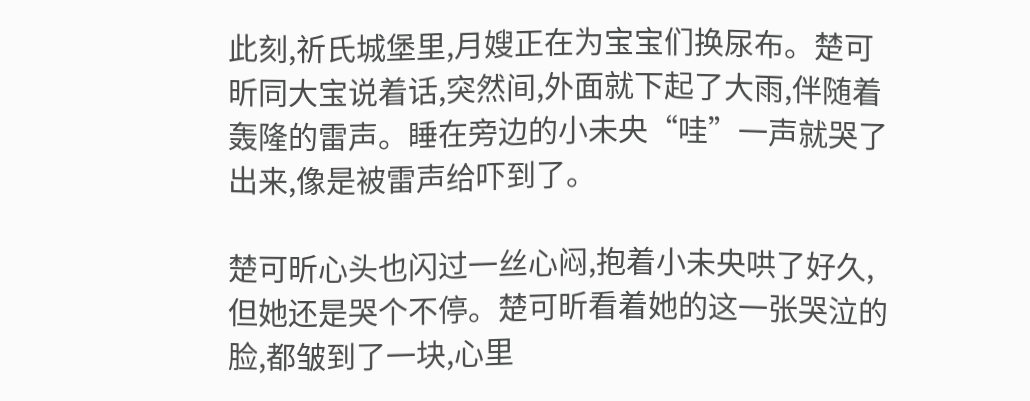此刻,祈氏城堡里,月嫂正在为宝宝们换尿布。楚可昕同大宝说着话,突然间,外面就下起了大雨,伴随着轰隆的雷声。睡在旁边的小未央“哇”一声就哭了出来,像是被雷声给吓到了。

楚可昕心头也闪过一丝心闷,抱着小未央哄了好久,但她还是哭个不停。楚可昕看着她的这一张哭泣的脸,都皱到了一块,心里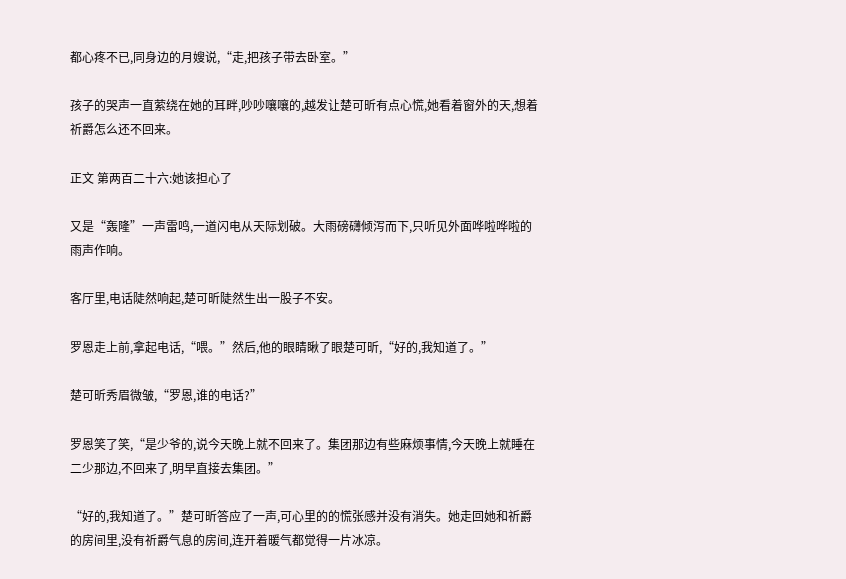都心疼不已,同身边的月嫂说,“走,把孩子带去卧室。”

孩子的哭声一直萦绕在她的耳畔,吵吵嚷嚷的,越发让楚可昕有点心慌,她看着窗外的天,想着祈爵怎么还不回来。

正文 第两百二十六:她该担心了

又是“轰隆”一声雷鸣,一道闪电从天际划破。大雨磅礴倾泻而下,只听见外面哗啦哗啦的雨声作响。

客厅里,电话陡然响起,楚可昕陡然生出一股子不安。

罗恩走上前,拿起电话,“喂。”然后,他的眼睛瞅了眼楚可昕,“好的,我知道了。”

楚可昕秀眉微皱,“罗恩,谁的电话?”

罗恩笑了笑,“是少爷的,说今天晚上就不回来了。集团那边有些麻烦事情,今天晚上就睡在二少那边,不回来了,明早直接去集团。”

“好的,我知道了。”楚可昕答应了一声,可心里的的慌张感并没有消失。她走回她和祈爵的房间里,没有祈爵气息的房间,连开着暖气都觉得一片冰凉。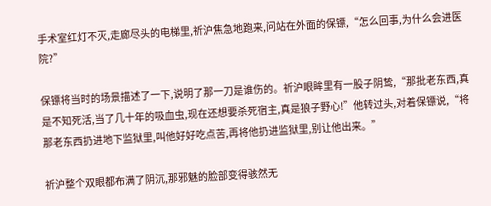手术室红灯不灭,走廊尽头的电梯里,祈沪焦急地跑来,问站在外面的保镖,“怎么回事,为什么会进医院?”

保镖将当时的场景描述了一下,说明了那一刀是谁伤的。祈沪眼眸里有一股子阴鸷,“那批老东西,真是不知死活,当了几十年的吸血虫,现在还想要杀死宿主,真是狼子野心!”他转过头,对着保镖说,“将那老东西扔进地下监狱里,叫他好好吃点苦,再将他扔进监狱里,别让他出来。”

祈沪整个双眼都布满了阴沉,那邪魅的脸部变得骇然无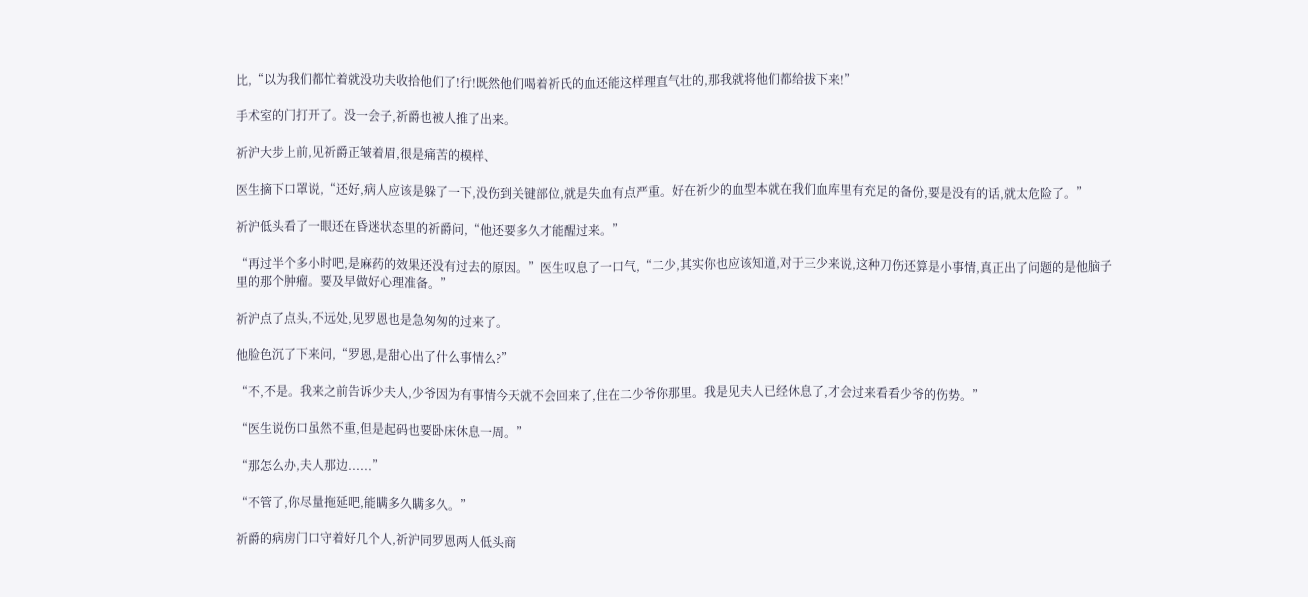比,“以为我们都忙着就没功夫收拾他们了!行!既然他们喝着祈氏的血还能这样理直气壮的,那我就将他们都给拔下来!”

手术室的门打开了。没一会子,祈爵也被人推了出来。

祈沪大步上前,见祈爵正皱着眉,很是痛苦的模样、

医生摘下口罩说,“还好,病人应该是躲了一下,没伤到关键部位,就是失血有点严重。好在祈少的血型本就在我们血库里有充足的备份,要是没有的话,就太危险了。”

祈沪低头看了一眼还在昏迷状态里的祈爵问,“他还要多久才能醒过来。”

“再过半个多小时吧,是麻药的效果还没有过去的原因。”医生叹息了一口气,“二少,其实你也应该知道,对于三少来说,这种刀伤还算是小事情,真正出了问题的是他脑子里的那个肿瘤。要及早做好心理准备。”

祈沪点了点头,不远处,见罗恩也是急匆匆的过来了。

他脸色沉了下来问,“罗恩,是甜心出了什么事情么?”

“不,不是。我来之前告诉少夫人,少爷因为有事情今天就不会回来了,住在二少爷你那里。我是见夫人已经休息了,才会过来看看少爷的伤势。”

“医生说伤口虽然不重,但是起码也要卧床休息一周。”

“那怎么办,夫人那边......”

“不管了,你尽量拖延吧,能瞒多久瞒多久。”

祈爵的病房门口守着好几个人,祈沪同罗恩两人低头商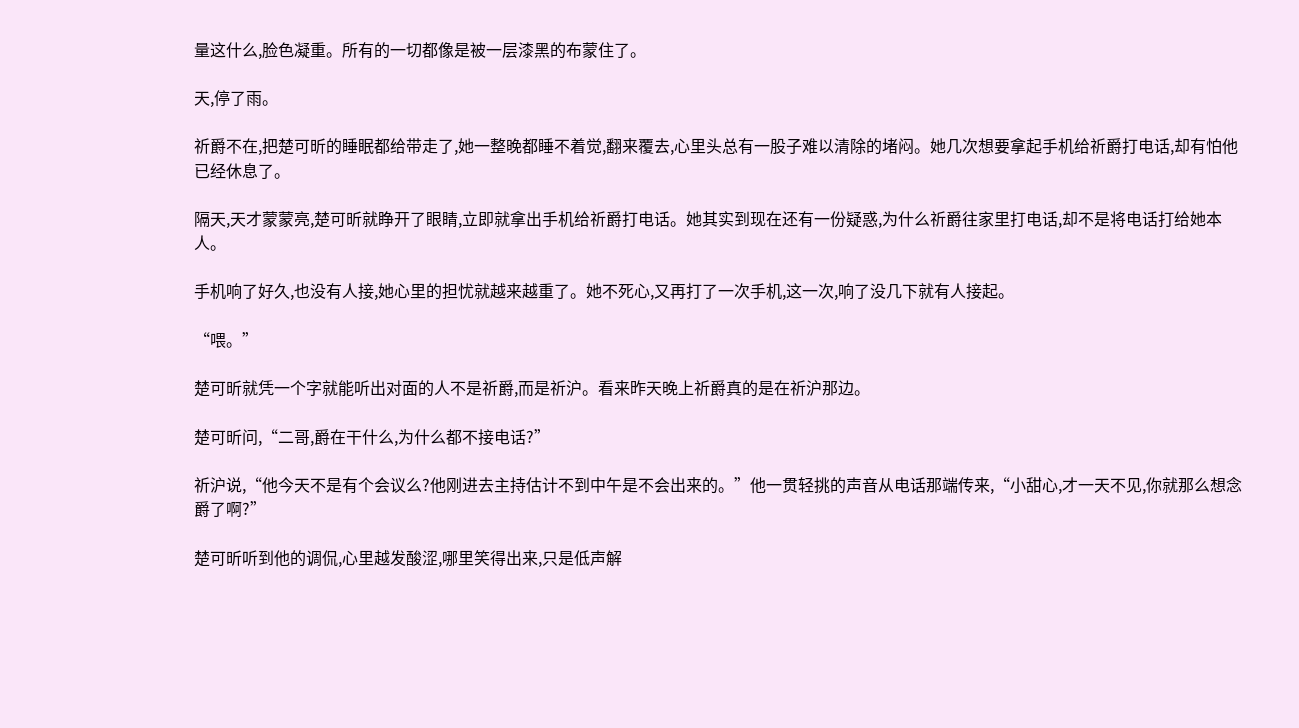量这什么,脸色凝重。所有的一切都像是被一层漆黑的布蒙住了。

天,停了雨。

祈爵不在,把楚可昕的睡眠都给带走了,她一整晚都睡不着觉,翻来覆去,心里头总有一股子难以清除的堵闷。她几次想要拿起手机给祈爵打电话,却有怕他已经休息了。

隔天,天才蒙蒙亮,楚可昕就睁开了眼睛,立即就拿出手机给祈爵打电话。她其实到现在还有一份疑惑,为什么祈爵往家里打电话,却不是将电话打给她本人。

手机响了好久,也没有人接,她心里的担忧就越来越重了。她不死心,又再打了一次手机,这一次,响了没几下就有人接起。

“喂。”

楚可昕就凭一个字就能听出对面的人不是祈爵,而是祈沪。看来昨天晚上祈爵真的是在祈沪那边。

楚可昕问,“二哥,爵在干什么,为什么都不接电话?”

祈沪说,“他今天不是有个会议么?他刚进去主持估计不到中午是不会出来的。”他一贯轻挑的声音从电话那端传来,“小甜心,才一天不见,你就那么想念爵了啊?”

楚可昕听到他的调侃,心里越发酸涩,哪里笑得出来,只是低声解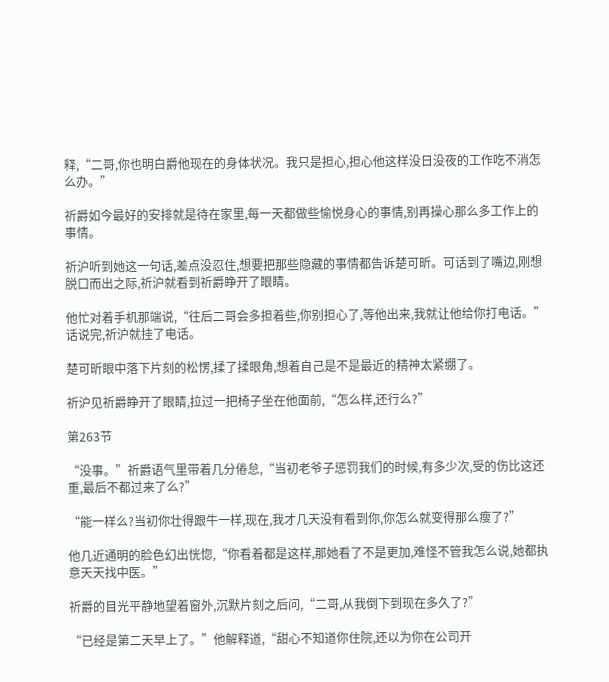释,“二哥,你也明白爵他现在的身体状况。我只是担心,担心他这样没日没夜的工作吃不消怎么办。”

祈爵如今最好的安排就是待在家里,每一天都做些愉悦身心的事情,别再操心那么多工作上的事情。

祈沪听到她这一句话,差点没忍住,想要把那些隐藏的事情都告诉楚可昕。可话到了嘴边,刚想脱口而出之际,祈沪就看到祈爵睁开了眼睛。

他忙对着手机那端说,“往后二哥会多担着些,你别担心了,等他出来,我就让他给你打电话。”话说完,祈沪就挂了电话。

楚可昕眼中落下片刻的松愣,揉了揉眼角,想着自己是不是最近的精神太紧绷了。

祈沪见祈爵睁开了眼睛,拉过一把椅子坐在他面前,“怎么样,还行么?”

第263节

“没事。”祈爵语气里带着几分倦怠,“当初老爷子惩罚我们的时候,有多少次,受的伤比这还重,最后不都过来了么?”

“能一样么?当初你壮得跟牛一样,现在,我才几天没有看到你,你怎么就变得那么瘦了?”

他几近通明的脸色幻出恍惚,“你看着都是这样,那她看了不是更加,难怪不管我怎么说,她都执意天天找中医。”

祈爵的目光平静地望着窗外,沉默片刻之后问,“二哥,从我倒下到现在多久了?”

“已经是第二天早上了。”他解释道,“甜心不知道你住院,还以为你在公司开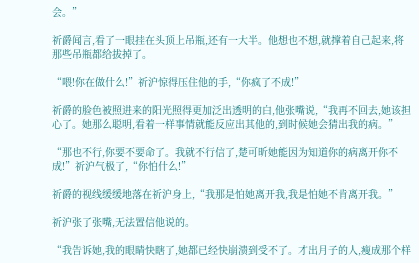会。”

祈爵闻言,看了一眼挂在头顶上吊瓶,还有一大半。他想也不想,就撑着自己起来,将那些吊瓶都给拔掉了。

“喂!你在做什么!”祈沪惊得压住他的手,“你疯了不成!”

祈爵的脸色被照进来的阳光照得更加泛出透明的白,他张嘴说,“我再不回去,她该担心了。她那么聪明,看着一样事情就能反应出其他的,到时候她会猜出我的病。”

“那也不行,你要不要命了。我就不行信了,楚可昕她能因为知道你的病离开你不成!”祈沪气极了,“你怕什么!”

祈爵的视线缓缓地落在祈沪身上,“我那是怕她离开我,我是怕她不肯离开我。”

祈沪张了张嘴,无法置信他说的。

“我告诉她,我的眼睛快瞎了,她都已经快崩溃到受不了。才出月子的人,瘦成那个样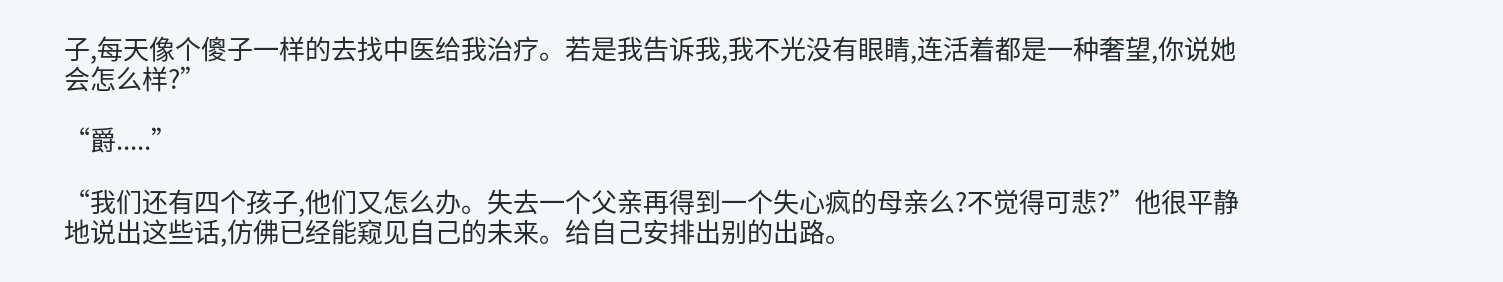子,每天像个傻子一样的去找中医给我治疗。若是我告诉我,我不光没有眼睛,连活着都是一种奢望,你说她会怎么样?”

“爵.....”

“我们还有四个孩子,他们又怎么办。失去一个父亲再得到一个失心疯的母亲么?不觉得可悲?”他很平静地说出这些话,仿佛已经能窥见自己的未来。给自己安排出别的出路。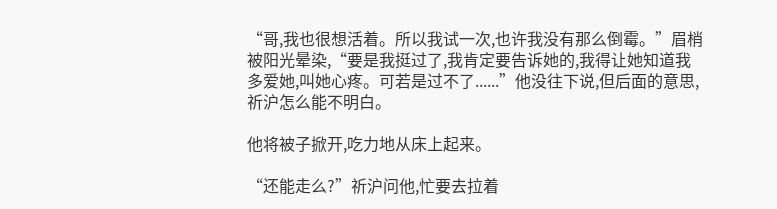“哥,我也很想活着。所以我试一次,也许我没有那么倒霉。”眉梢被阳光晕染,“要是我挺过了,我肯定要告诉她的,我得让她知道我多爱她,叫她心疼。可若是过不了......”他没往下说,但后面的意思,祈沪怎么能不明白。

他将被子掀开,吃力地从床上起来。

“还能走么?”祈沪问他,忙要去拉着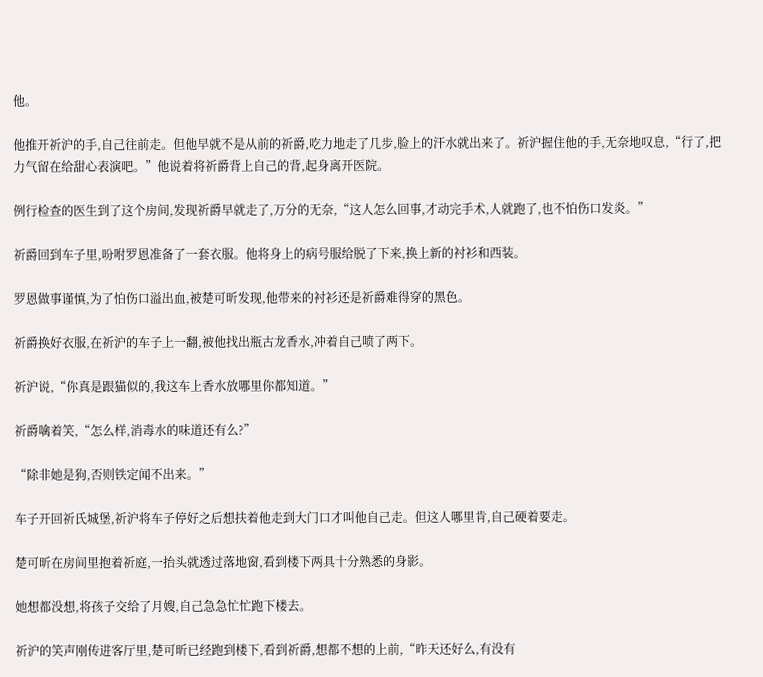他。

他推开祈沪的手,自己往前走。但他早就不是从前的祈爵,吃力地走了几步,脸上的汗水就出来了。祈沪握住他的手,无奈地叹息,“行了,把力气留在给甜心表演吧。”他说着将祈爵背上自己的背,起身离开医院。

例行检查的医生到了这个房间,发现祈爵早就走了,万分的无奈,“这人怎么回事,才动完手术,人就跑了,也不怕伤口发炎。”

祈爵回到车子里,吩咐罗恩准备了一套衣服。他将身上的病号服给脱了下来,换上新的衬衫和西装。

罗恩做事谨慎,为了怕伤口溢出血,被楚可昕发现,他带来的衬衫还是祈爵难得穿的黑色。

祈爵换好衣服,在祈沪的车子上一翻,被他找出瓶古龙香水,冲着自己喷了两下。

祈沪说,“你真是跟猫似的,我这车上香水放哪里你都知道。”

祈爵噙着笑,“怎么样,消毒水的味道还有么?”

“除非她是狗,否则铁定闻不出来。”

车子开回祈氏城堡,祈沪将车子停好之后想扶着他走到大门口才叫他自己走。但这人哪里肯,自己硬着要走。

楚可昕在房间里抱着祈庭,一抬头就透过落地窗,看到楼下两具十分熟悉的身影。

她想都没想,将孩子交给了月嫂,自己急急忙忙跑下楼去。

祈沪的笑声刚传进客厅里,楚可昕已经跑到楼下,看到祈爵,想都不想的上前,“昨天还好么,有没有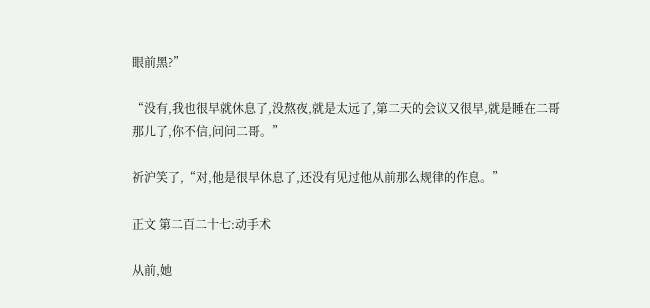眼前黑?”

“没有,我也很早就休息了,没熬夜,就是太远了,第二天的会议又很早,就是睡在二哥那儿了,你不信,问问二哥。”

祈沪笑了,“对,他是很早休息了,还没有见过他从前那么规律的作息。”

正文 第二百二十七:动手术

从前,她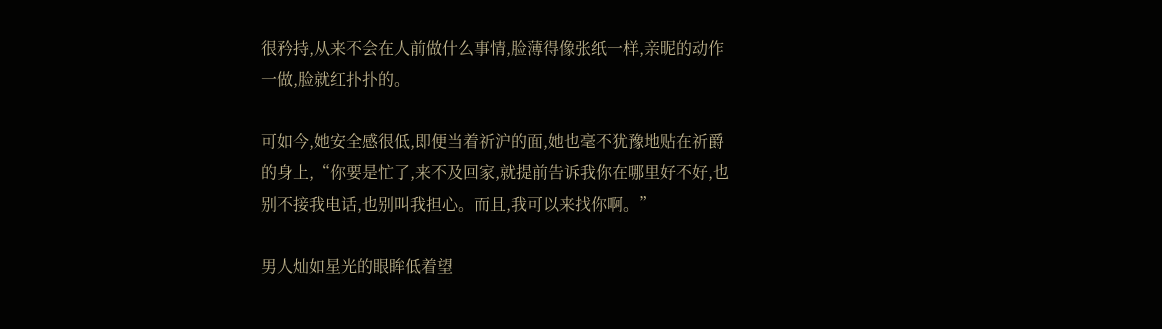很矜持,从来不会在人前做什么事情,脸薄得像张纸一样,亲昵的动作一做,脸就红扑扑的。

可如今,她安全感很低,即便当着祈沪的面,她也毫不犹豫地贴在祈爵的身上,“你要是忙了,来不及回家,就提前告诉我你在哪里好不好,也别不接我电话,也别叫我担心。而且,我可以来找你啊。”

男人灿如星光的眼眸低着望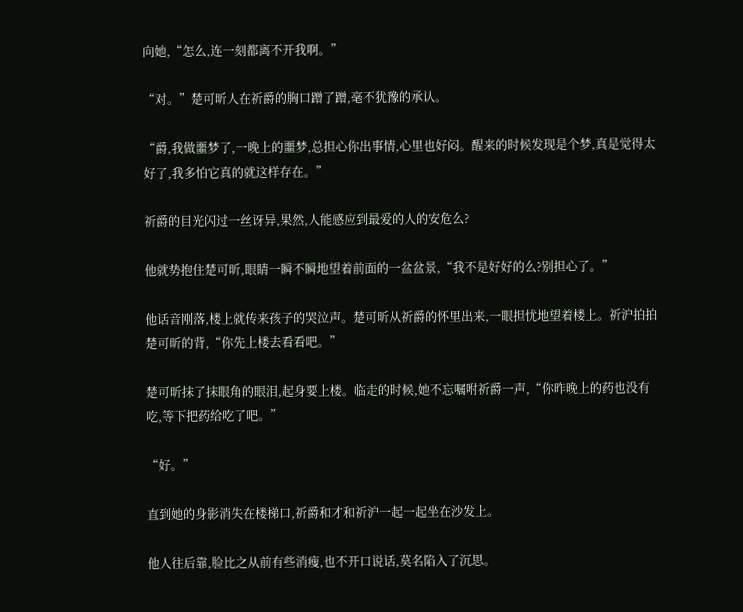向她,“怎么,连一刻都离不开我啊。”

“对。”楚可昕人在祈爵的胸口蹭了蹭,毫不犹豫的承认。

“爵,我做噩梦了,一晚上的噩梦,总担心你出事情,心里也好闷。醒来的时候发现是个梦,真是觉得太好了,我多怕它真的就这样存在。”

祈爵的目光闪过一丝讶异,果然,人能感应到最爱的人的安危么?

他就势抱住楚可昕,眼睛一瞬不瞬地望着前面的一盆盆景,“我不是好好的么?别担心了。”

他话音刚落,楼上就传来孩子的哭泣声。楚可昕从祈爵的怀里出来,一眼担忧地望着楼上。祈沪拍拍楚可昕的背,“你先上楼去看看吧。”

楚可昕抹了抹眼角的眼泪,起身要上楼。临走的时候,她不忘嘱咐祈爵一声,“你昨晚上的药也没有吃,等下把药给吃了吧。”

“好。”

直到她的身影消失在楼梯口,祈爵和才和祈沪一起一起坐在沙发上。

他人往后靠,脸比之从前有些消瘦,也不开口说话,莫名陷入了沉思。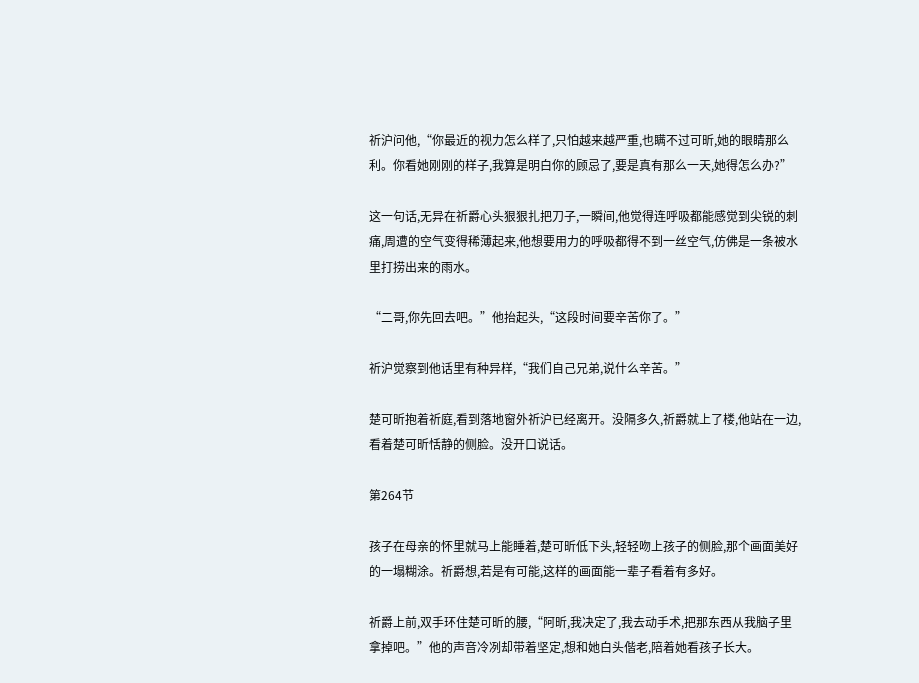祈沪问他,“你最近的视力怎么样了,只怕越来越严重,也瞒不过可昕,她的眼睛那么利。你看她刚刚的样子,我算是明白你的顾忌了,要是真有那么一天,她得怎么办?”

这一句话,无异在祈爵心头狠狠扎把刀子,一瞬间,他觉得连呼吸都能感觉到尖锐的刺痛,周遭的空气变得稀薄起来,他想要用力的呼吸都得不到一丝空气,仿佛是一条被水里打捞出来的雨水。

“二哥,你先回去吧。”他抬起头,“这段时间要辛苦你了。”

祈沪觉察到他话里有种异样,“我们自己兄弟,说什么辛苦。”

楚可昕抱着祈庭,看到落地窗外祈沪已经离开。没隔多久,祈爵就上了楼,他站在一边,看着楚可昕恬静的侧脸。没开口说话。

第264节

孩子在母亲的怀里就马上能睡着,楚可昕低下头,轻轻吻上孩子的侧脸,那个画面美好的一塌糊涂。祈爵想,若是有可能,这样的画面能一辈子看着有多好。

祈爵上前,双手环住楚可昕的腰,“阿昕,我决定了,我去动手术,把那东西从我脑子里拿掉吧。”他的声音冷冽却带着坚定,想和她白头偕老,陪着她看孩子长大。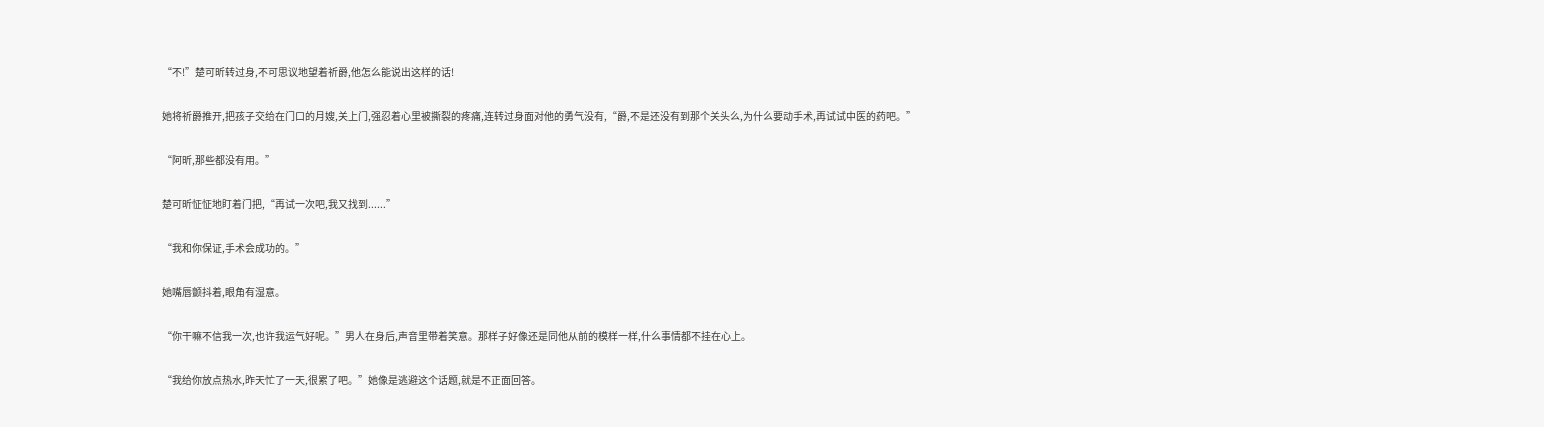“不!”楚可昕转过身,不可思议地望着祈爵,他怎么能说出这样的话!

她将祈爵推开,把孩子交给在门口的月嫂,关上门,强忍着心里被撕裂的疼痛,连转过身面对他的勇气没有,“爵,不是还没有到那个关头么,为什么要动手术,再试试中医的药吧。”

“阿昕,那些都没有用。”

楚可昕怔怔地盯着门把,“再试一次吧,我又找到......”

“我和你保证,手术会成功的。”

她嘴唇颤抖着,眼角有湿意。

“你干嘛不信我一次,也许我运气好呢。”男人在身后,声音里带着笑意。那样子好像还是同他从前的模样一样,什么事情都不挂在心上。

“我给你放点热水,昨天忙了一天,很累了吧。”她像是逃避这个话题,就是不正面回答。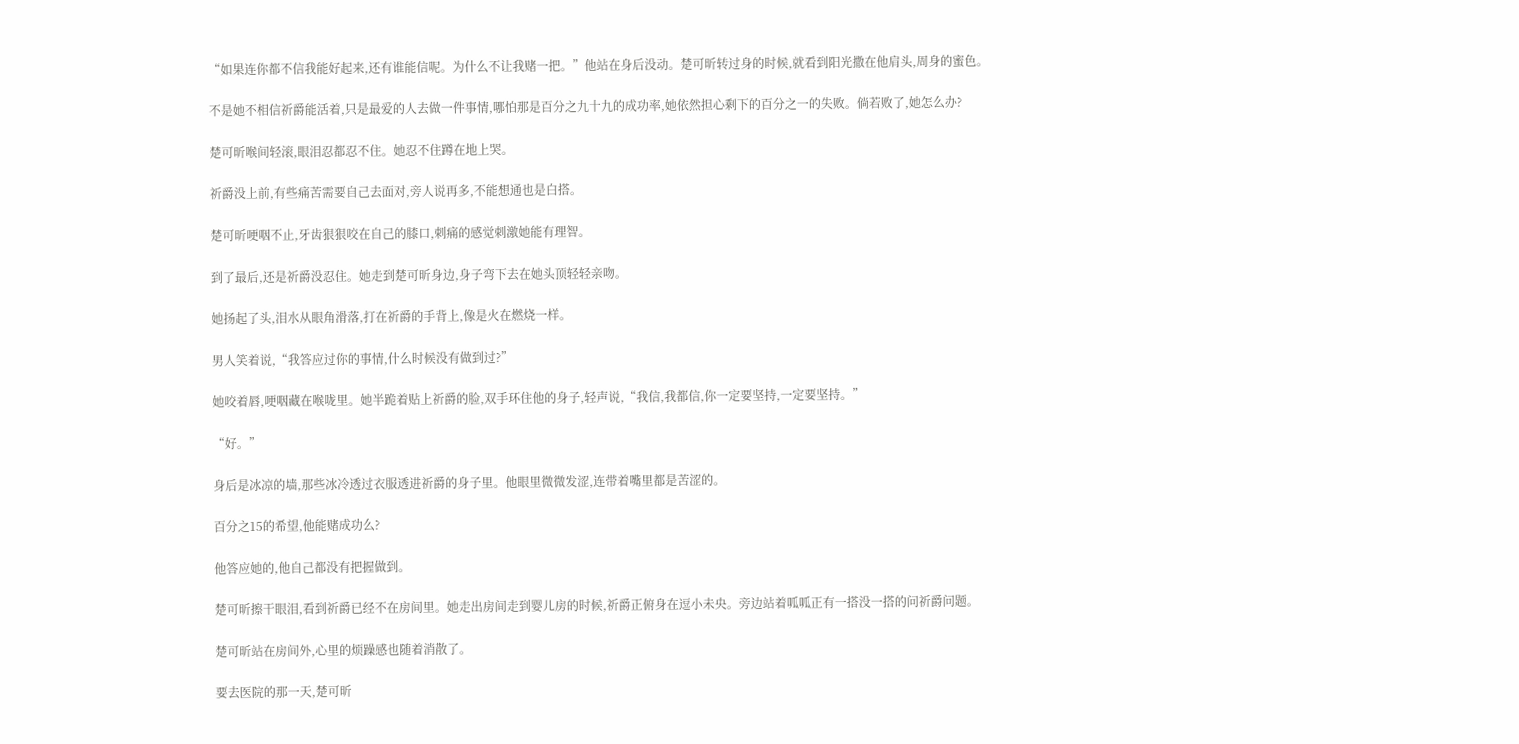“如果连你都不信我能好起来,还有谁能信呢。为什么不让我赌一把。”他站在身后没动。楚可昕转过身的时候,就看到阳光撒在他肩头,周身的蜜色。

不是她不相信祈爵能活着,只是最爱的人去做一件事情,哪怕那是百分之九十九的成功率,她依然担心剩下的百分之一的失败。倘若败了,她怎么办?

楚可昕喉间轻滚,眼泪忍都忍不住。她忍不住蹲在地上哭。

祈爵没上前,有些痛苦需要自己去面对,旁人说再多,不能想通也是白搭。

楚可昕哽咽不止,牙齿狠狠咬在自己的膝口,刺痛的感觉刺激她能有理智。

到了最后,还是祈爵没忍住。她走到楚可昕身边,身子弯下去在她头顶轻轻亲吻。

她扬起了头,泪水从眼角滑落,打在祈爵的手背上,像是火在燃烧一样。

男人笑着说,“我答应过你的事情,什么时候没有做到过?”

她咬着唇,哽咽藏在喉咙里。她半跪着贴上祈爵的脸,双手环住他的身子,轻声说,“我信,我都信,你一定要坚持,一定要坚持。”

“好。”

身后是冰凉的墙,那些冰冷透过衣服透进祈爵的身子里。他眼里微微发涩,连带着嘴里都是苦涩的。

百分之15的希望,他能赌成功么?

他答应她的,他自己都没有把握做到。

楚可昕擦干眼泪,看到祈爵已经不在房间里。她走出房间走到婴儿房的时候,祈爵正俯身在逗小未央。旁边站着呱呱正有一搭没一搭的问祈爵问题。

楚可昕站在房间外,心里的烦躁感也随着消散了。

要去医院的那一天,楚可昕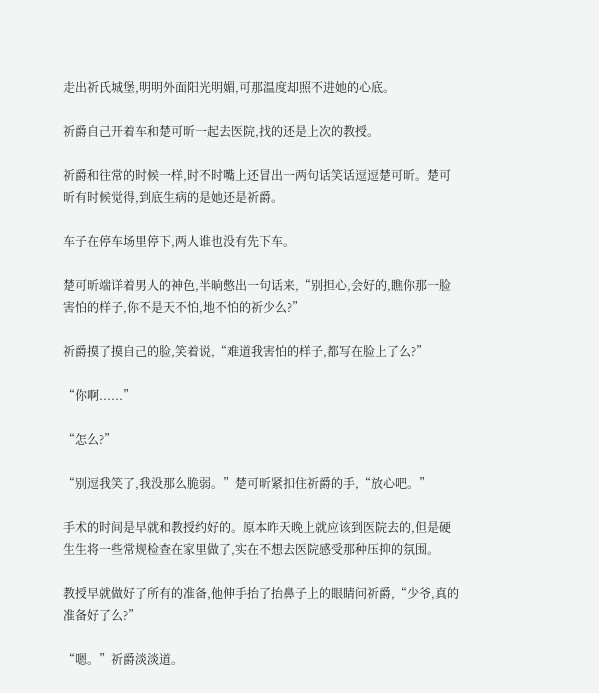走出祈氏城堡,明明外面阳光明媚,可那温度却照不进她的心底。

祈爵自己开着车和楚可昕一起去医院,找的还是上次的教授。

祈爵和往常的时候一样,时不时嘴上还冒出一两句话笑话逗逗楚可昕。楚可昕有时候觉得,到底生病的是她还是祈爵。

车子在停车场里停下,两人谁也没有先下车。

楚可昕端详着男人的神色,半晌憋出一句话来,“别担心,会好的,瞧你那一脸害怕的样子,你不是天不怕,地不怕的祈少么?”

祈爵摸了摸自己的脸,笑着说,“难道我害怕的样子,都写在脸上了么?”

“你啊......”

“怎么?”

“别逗我笑了,我没那么脆弱。”楚可昕紧扣住祈爵的手,“放心吧。”

手术的时间是早就和教授约好的。原本昨天晚上就应该到医院去的,但是硬生生将一些常规检查在家里做了,实在不想去医院感受那种压抑的氛围。

教授早就做好了所有的准备,他伸手抬了抬鼻子上的眼睛问祈爵,“少爷,真的准备好了么?”

“嗯。”祈爵淡淡道。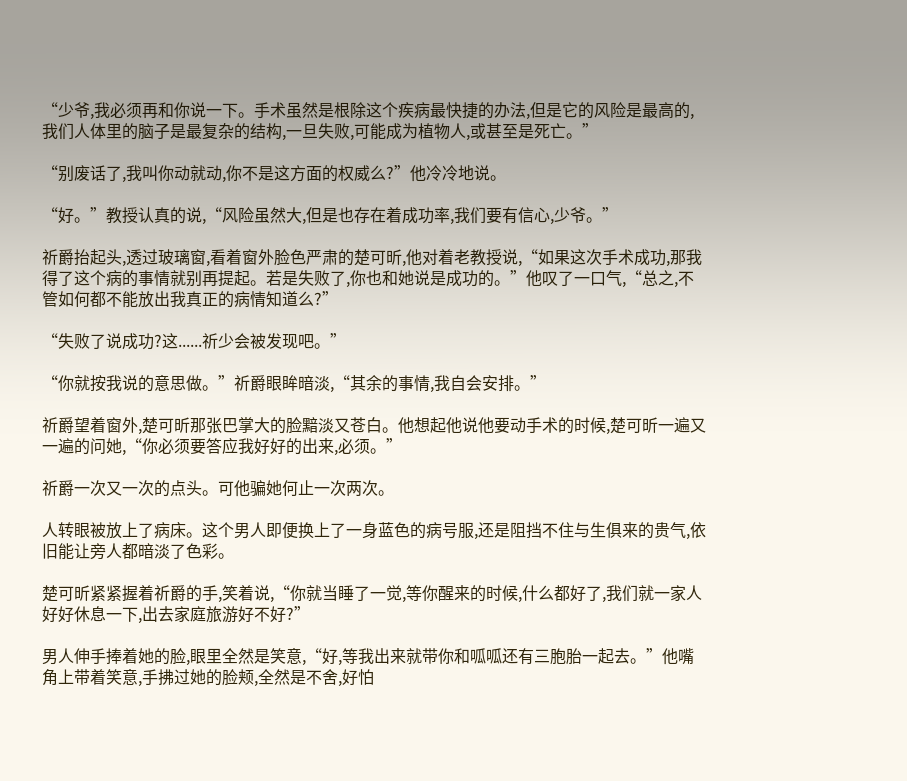“少爷,我必须再和你说一下。手术虽然是根除这个疾病最快捷的办法,但是它的风险是最高的,我们人体里的脑子是最复杂的结构,一旦失败,可能成为植物人,或甚至是死亡。”

“别废话了,我叫你动就动,你不是这方面的权威么?”他冷冷地说。

“好。”教授认真的说,“风险虽然大,但是也存在着成功率,我们要有信心,少爷。”

祈爵抬起头,透过玻璃窗,看着窗外脸色严肃的楚可昕,他对着老教授说,“如果这次手术成功,那我得了这个病的事情就别再提起。若是失败了,你也和她说是成功的。”他叹了一口气,“总之,不管如何都不能放出我真正的病情知道么?”

“失败了说成功?这......祈少会被发现吧。”

“你就按我说的意思做。”祈爵眼眸暗淡,“其余的事情,我自会安排。”

祈爵望着窗外,楚可昕那张巴掌大的脸黯淡又苍白。他想起他说他要动手术的时候,楚可昕一遍又一遍的问她,“你必须要答应我好好的出来,必须。”

祈爵一次又一次的点头。可他骗她何止一次两次。

人转眼被放上了病床。这个男人即便换上了一身蓝色的病号服,还是阻挡不住与生俱来的贵气,依旧能让旁人都暗淡了色彩。

楚可昕紧紧握着祈爵的手,笑着说,“你就当睡了一觉,等你醒来的时候,什么都好了,我们就一家人好好休息一下,出去家庭旅游好不好?”

男人伸手捧着她的脸,眼里全然是笑意,“好,等我出来就带你和呱呱还有三胞胎一起去。”他嘴角上带着笑意,手拂过她的脸颊,全然是不舍,好怕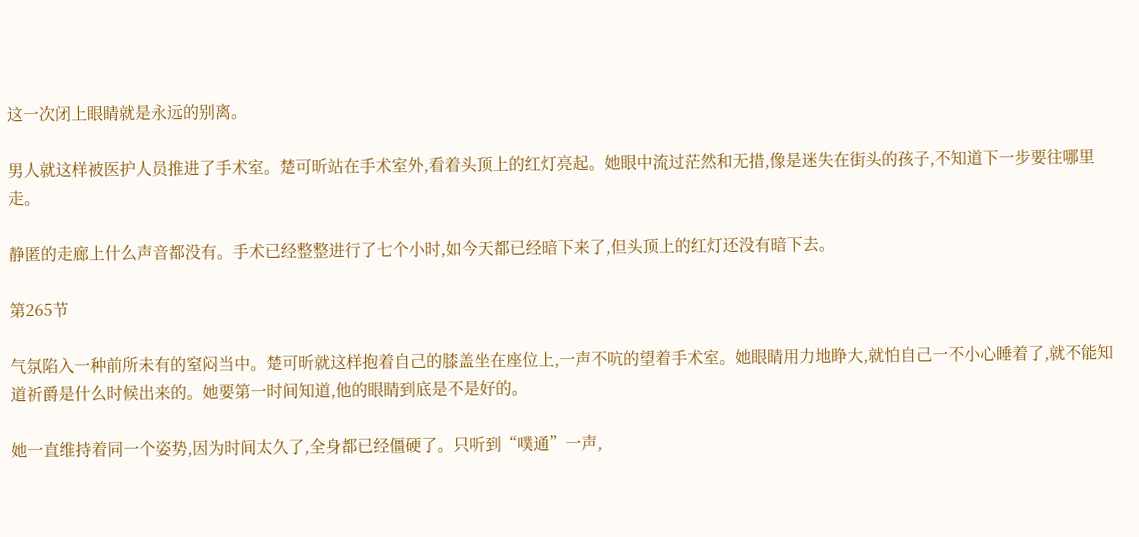这一次闭上眼睛就是永远的别离。

男人就这样被医护人员推进了手术室。楚可昕站在手术室外,看着头顶上的红灯亮起。她眼中流过茫然和无措,像是迷失在街头的孩子,不知道下一步要往哪里走。

静匿的走廊上什么声音都没有。手术已经整整进行了七个小时,如今天都已经暗下来了,但头顶上的红灯还没有暗下去。

第265节

气氛陷入一种前所未有的窒闷当中。楚可昕就这样抱着自己的膝盖坐在座位上,一声不吭的望着手术室。她眼睛用力地睁大,就怕自己一不小心睡着了,就不能知道祈爵是什么时候出来的。她要第一时间知道,他的眼睛到底是不是好的。

她一直维持着同一个姿势,因为时间太久了,全身都已经僵硬了。只听到“噗通”一声,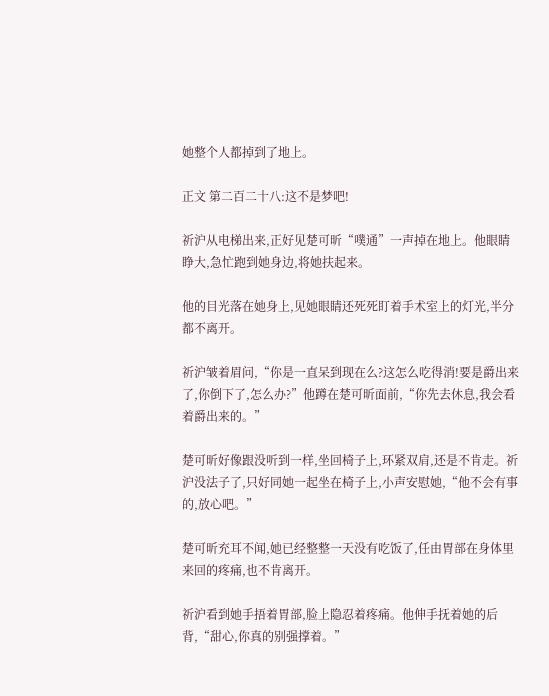她整个人都掉到了地上。

正文 第二百二十八:这不是梦吧!

祈沪从电梯出来,正好见楚可昕“噗通”一声掉在地上。他眼睛睁大,急忙跑到她身边,将她扶起来。

他的目光落在她身上,见她眼睛还死死盯着手术室上的灯光,半分都不离开。

祈沪皱着眉问,“你是一直呆到现在么?这怎么吃得消!要是爵出来了,你倒下了,怎么办?”他蹲在楚可昕面前,“你先去休息,我会看着爵出来的。”

楚可昕好像跟没听到一样,坐回椅子上,环紧双肩,还是不肯走。祈沪没法子了,只好同她一起坐在椅子上,小声安慰她,“他不会有事的,放心吧。”

楚可昕充耳不闻,她已经整整一天没有吃饭了,任由胃部在身体里来回的疼痛,也不肯离开。

祈沪看到她手捂着胃部,脸上隐忍着疼痛。他伸手抚着她的后背,“甜心,你真的别强撑着。”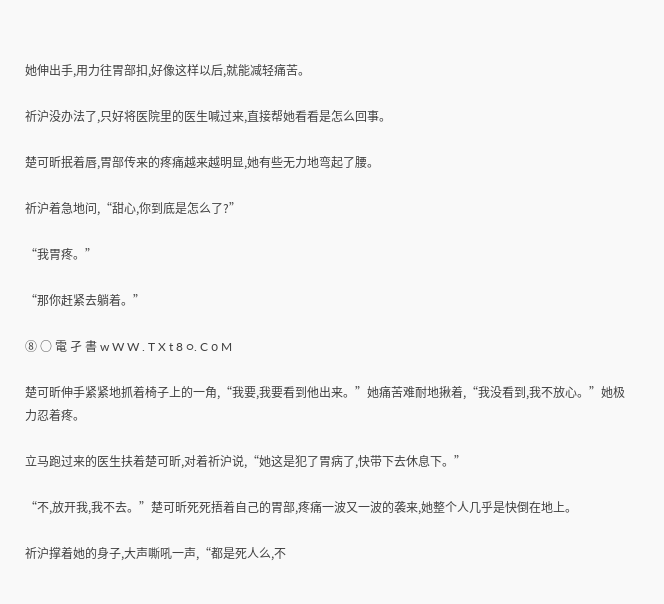她伸出手,用力往胃部扣,好像这样以后,就能减轻痛苦。

祈沪没办法了,只好将医院里的医生喊过来,直接帮她看看是怎么回事。

楚可昕抿着唇,胃部传来的疼痛越来越明显,她有些无力地弯起了腰。

祈沪着急地问,“甜心,你到底是怎么了?”

“我胃疼。”

“那你赶紧去躺着。”

⑧ ○ 電 孑 書 w W W . T X t 8 ○. C ο M

楚可昕伸手紧紧地抓着椅子上的一角,“我要,我要看到他出来。”她痛苦难耐地揪着,“我没看到,我不放心。”她极力忍着疼。

立马跑过来的医生扶着楚可昕,对着祈沪说,“她这是犯了胃病了,快带下去休息下。”

“不,放开我,我不去。”楚可昕死死捂着自己的胃部,疼痛一波又一波的袭来,她整个人几乎是快倒在地上。

祈沪撑着她的身子,大声嘶吼一声,“都是死人么,不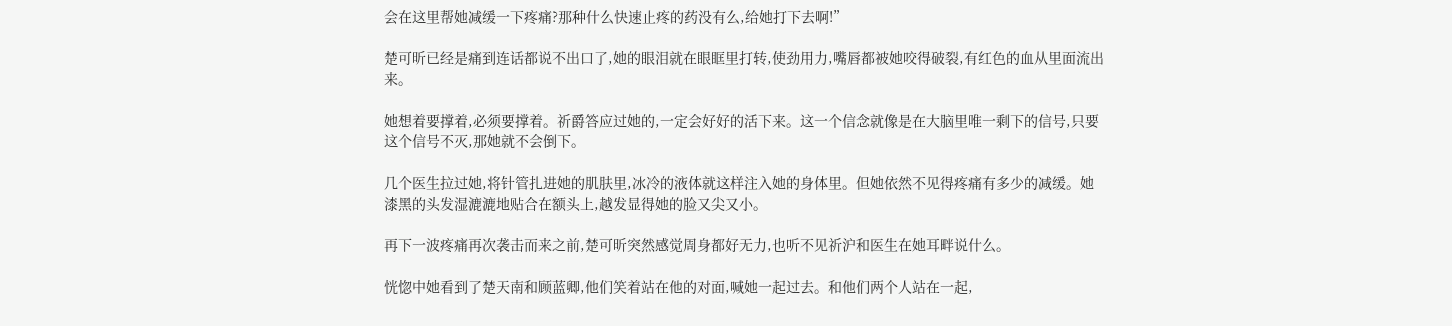会在这里帮她减缓一下疼痛?那种什么快速止疼的药没有么,给她打下去啊!”

楚可昕已经是痛到连话都说不出口了,她的眼泪就在眼眶里打转,使劲用力,嘴唇都被她咬得破裂,有红色的血从里面流出来。

她想着要撑着,必须要撑着。祈爵答应过她的,一定会好好的活下来。这一个信念就像是在大脑里唯一剩下的信号,只要这个信号不灭,那她就不会倒下。

几个医生拉过她,将针管扎进她的肌肤里,冰冷的液体就这样注入她的身体里。但她依然不见得疼痛有多少的减缓。她漆黑的头发湿漉漉地贴合在额头上,越发显得她的脸又尖又小。

再下一波疼痛再次袭击而来之前,楚可昕突然感觉周身都好无力,也听不见祈沪和医生在她耳畔说什么。

恍惚中她看到了楚天南和顾蓝卿,他们笑着站在他的对面,喊她一起过去。和他们两个人站在一起,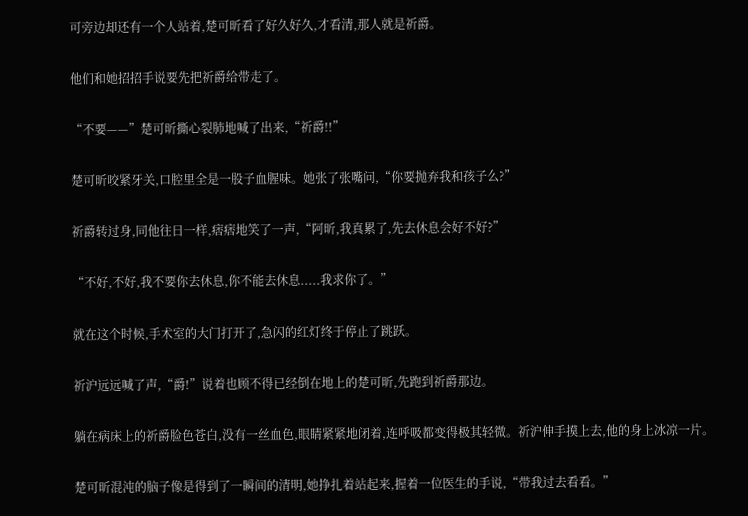可旁边却还有一个人站着,楚可昕看了好久好久,才看清,那人就是祈爵。

他们和她招招手说要先把祈爵给带走了。

“不要——”楚可昕撕心裂肺地喊了出来,“祈爵!!”

楚可昕咬紧牙关,口腔里全是一股子血腥味。她张了张嘴问,“你要抛弃我和孩子么?”

祈爵转过身,同他往日一样,痞痞地笑了一声,“阿昕,我真累了,先去休息会好不好?”

“不好,不好,我不要你去休息,你不能去休息.....我求你了。”

就在这个时候,手术室的大门打开了,急闪的红灯终于停止了跳跃。

祈沪远远喊了声,“爵!”说着也顾不得已经倒在地上的楚可昕,先跑到祈爵那边。

躺在病床上的祈爵脸色苍白,没有一丝血色,眼睛紧紧地闭着,连呼吸都变得极其轻微。祈沪伸手摸上去,他的身上冰凉一片。

楚可昕混沌的脑子像是得到了一瞬间的清明,她挣扎着站起来,握着一位医生的手说,“带我过去看看。”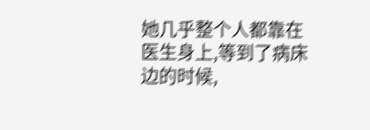她几乎整个人都靠在医生身上,等到了病床边的时候,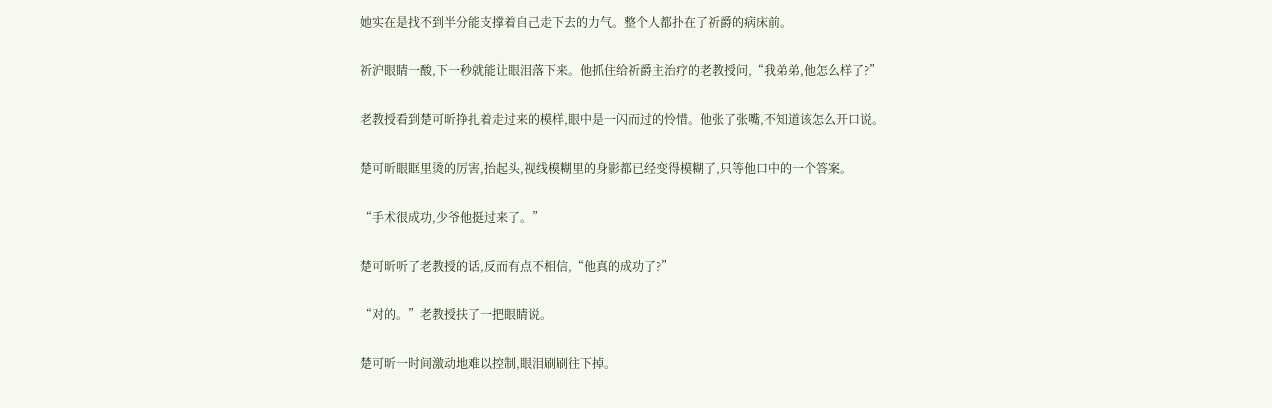她实在是找不到半分能支撑着自己走下去的力气。整个人都扑在了祈爵的病床前。

祈沪眼睛一酸,下一秒就能让眼泪落下来。他抓住给祈爵主治疗的老教授问,“我弟弟,他怎么样了?”

老教授看到楚可昕挣扎着走过来的模样,眼中是一闪而过的怜惜。他张了张嘴,不知道该怎么开口说。

楚可昕眼眶里烫的厉害,抬起头,视线模糊里的身影都已经变得模糊了,只等他口中的一个答案。

“手术很成功,少爷他挺过来了。”

楚可昕听了老教授的话,反而有点不相信,“他真的成功了?”

“对的。”老教授扶了一把眼睛说。

楚可昕一时间激动地难以控制,眼泪刷刷往下掉。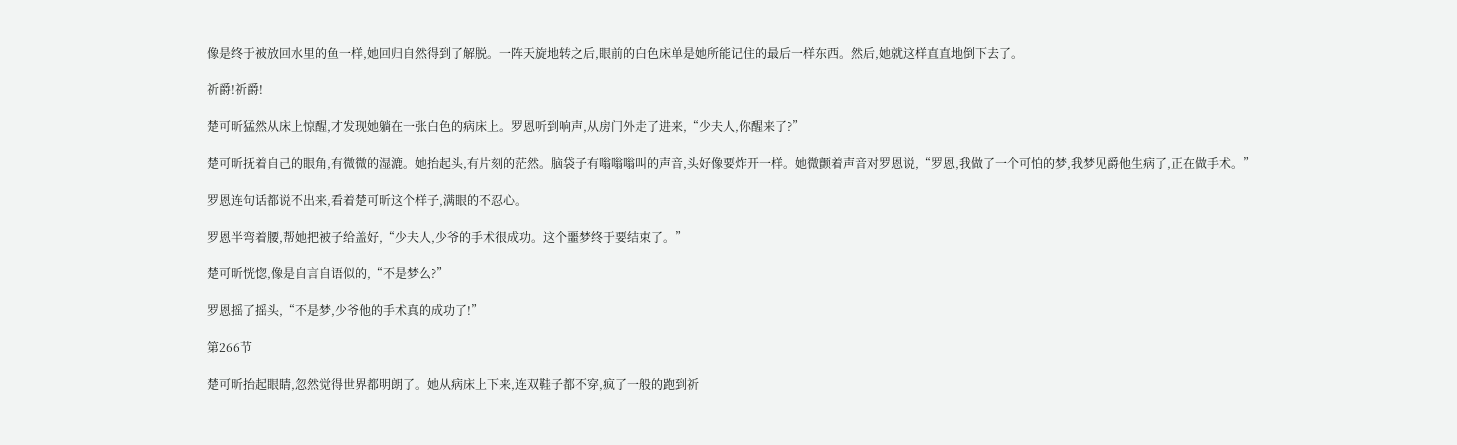像是终于被放回水里的鱼一样,她回归自然得到了解脱。一阵天旋地转之后,眼前的白色床单是她所能记住的最后一样东西。然后,她就这样直直地倒下去了。

祈爵!祈爵!

楚可昕猛然从床上惊醒,才发现她躺在一张白色的病床上。罗恩听到响声,从房门外走了进来,“少夫人,你醒来了?”

楚可昕抚着自己的眼角,有微微的湿漉。她抬起头,有片刻的茫然。脑袋子有嗡嗡嗡叫的声音,头好像要炸开一样。她微颤着声音对罗恩说,“罗恩,我做了一个可怕的梦,我梦见爵他生病了,正在做手术。”

罗恩连句话都说不出来,看着楚可昕这个样子,满眼的不忍心。

罗恩半弯着腰,帮她把被子给盖好,“少夫人,少爷的手术很成功。这个噩梦终于要结束了。”

楚可昕恍惚,像是自言自语似的,“不是梦么?”

罗恩摇了摇头,“不是梦,少爷他的手术真的成功了!”

第266节

楚可昕抬起眼睛,忽然觉得世界都明朗了。她从病床上下来,连双鞋子都不穿,疯了一般的跑到祈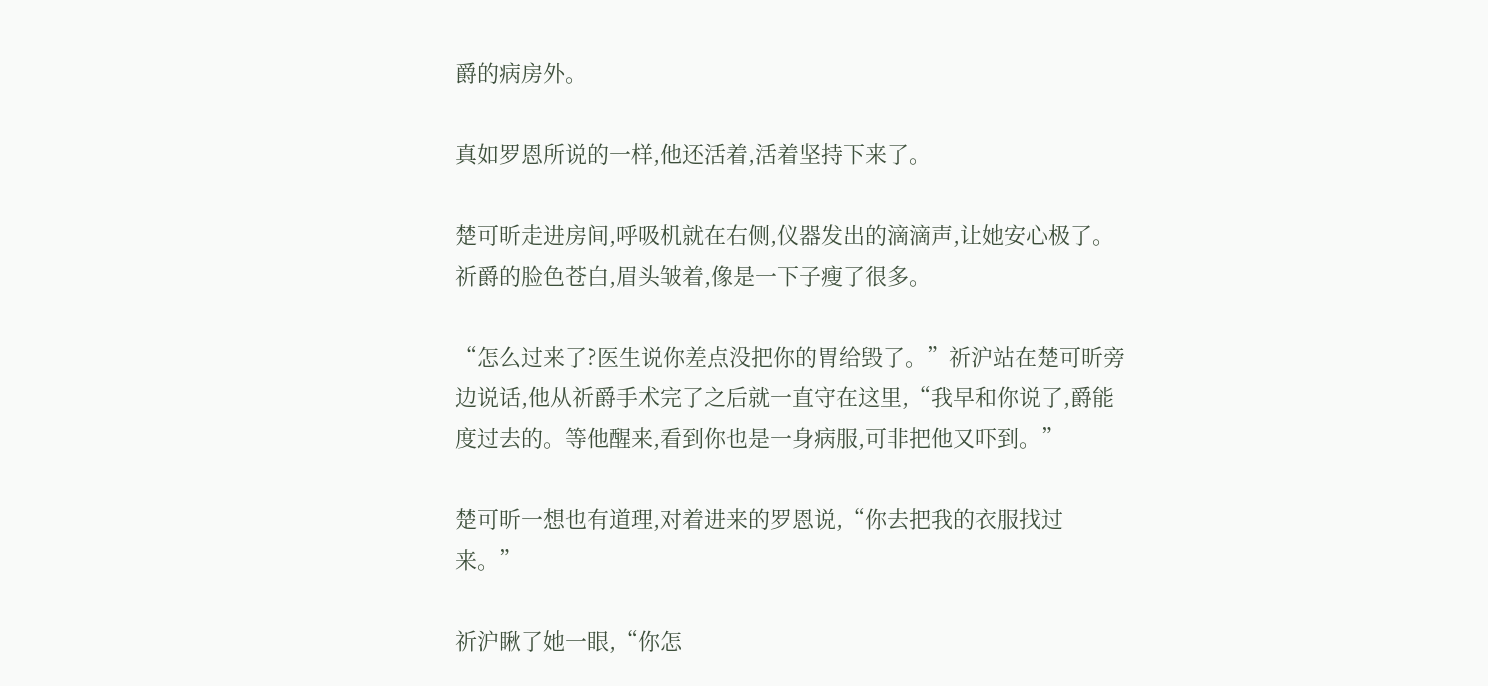爵的病房外。

真如罗恩所说的一样,他还活着,活着坚持下来了。

楚可昕走进房间,呼吸机就在右侧,仪器发出的滴滴声,让她安心极了。祈爵的脸色苍白,眉头皱着,像是一下子瘦了很多。

“怎么过来了?医生说你差点没把你的胃给毁了。”祈沪站在楚可昕旁边说话,他从祈爵手术完了之后就一直守在这里,“我早和你说了,爵能度过去的。等他醒来,看到你也是一身病服,可非把他又吓到。”

楚可昕一想也有道理,对着进来的罗恩说,“你去把我的衣服找过来。”

祈沪瞅了她一眼,“你怎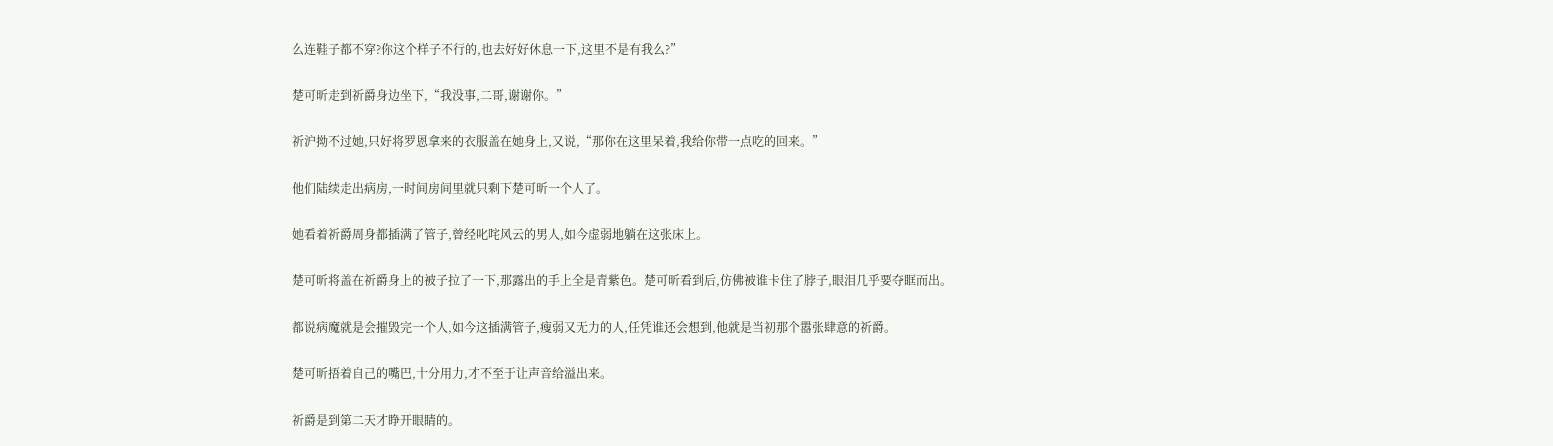么连鞋子都不穿?你这个样子不行的,也去好好休息一下,这里不是有我么?”

楚可昕走到祈爵身边坐下,“我没事,二哥,谢谢你。”

祈沪拗不过她,只好将罗恩拿来的衣服盖在她身上,又说,“那你在这里呆着,我给你带一点吃的回来。”

他们陆续走出病房,一时间房间里就只剩下楚可昕一个人了。

她看着祈爵周身都插满了管子,曾经叱咤风云的男人,如今虚弱地躺在这张床上。

楚可昕将盖在祈爵身上的被子拉了一下,那露出的手上全是青紫色。楚可昕看到后,仿佛被谁卡住了脖子,眼泪几乎要夺眶而出。

都说病魔就是会摧毁完一个人,如今这插满管子,瘦弱又无力的人,任凭谁还会想到,他就是当初那个嚣张肆意的祈爵。

楚可昕捂着自己的嘴巴,十分用力,才不至于让声音给溢出来。

祈爵是到第二天才睁开眼睛的。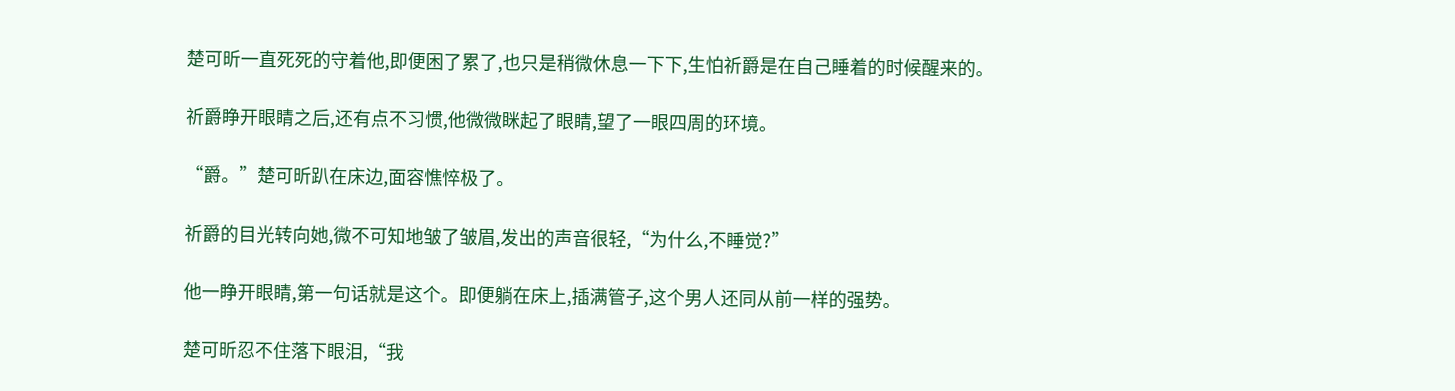楚可昕一直死死的守着他,即便困了累了,也只是稍微休息一下下,生怕祈爵是在自己睡着的时候醒来的。

祈爵睁开眼睛之后,还有点不习惯,他微微眯起了眼睛,望了一眼四周的环境。

“爵。”楚可昕趴在床边,面容憔悴极了。

祈爵的目光转向她,微不可知地皱了皱眉,发出的声音很轻,“为什么,不睡觉?”

他一睁开眼睛,第一句话就是这个。即便躺在床上,插满管子,这个男人还同从前一样的强势。

楚可昕忍不住落下眼泪,“我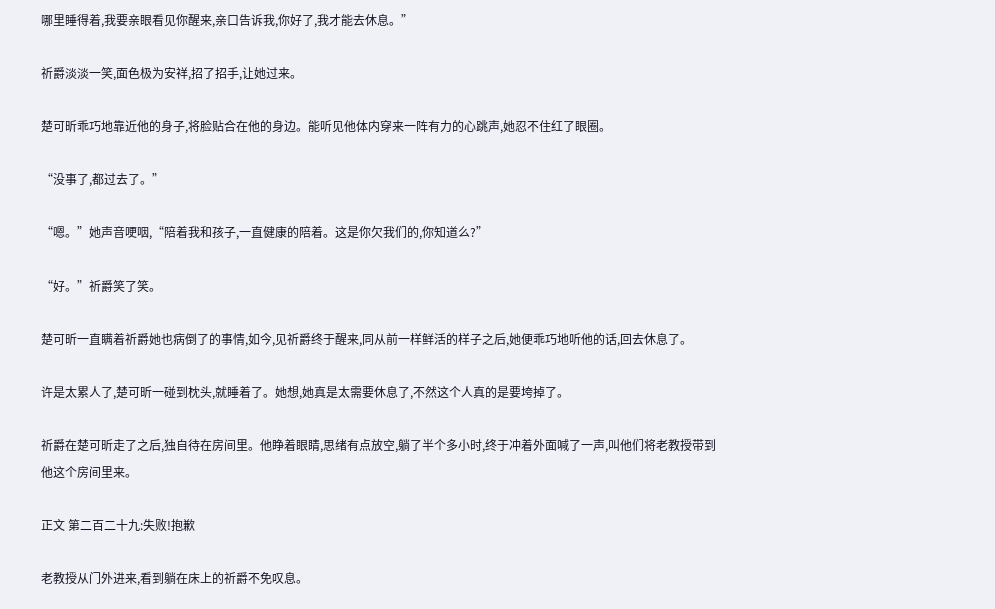哪里睡得着,我要亲眼看见你醒来,亲口告诉我,你好了,我才能去休息。”

祈爵淡淡一笑,面色极为安祥,招了招手,让她过来。

楚可昕乖巧地靠近他的身子,将脸贴合在他的身边。能听见他体内穿来一阵有力的心跳声,她忍不住红了眼圈。

“没事了,都过去了。”

“嗯。”她声音哽咽,“陪着我和孩子,一直健康的陪着。这是你欠我们的,你知道么?”

“好。”祈爵笑了笑。

楚可昕一直瞒着祈爵她也病倒了的事情,如今,见祈爵终于醒来,同从前一样鲜活的样子之后,她便乖巧地听他的话,回去休息了。

许是太累人了,楚可昕一碰到枕头,就睡着了。她想,她真是太需要休息了,不然这个人真的是要垮掉了。

祈爵在楚可昕走了之后,独自待在房间里。他睁着眼睛,思绪有点放空,躺了半个多小时,终于冲着外面喊了一声,叫他们将老教授带到他这个房间里来。

正文 第二百二十九:失败!抱歉

老教授从门外进来,看到躺在床上的祈爵不免叹息。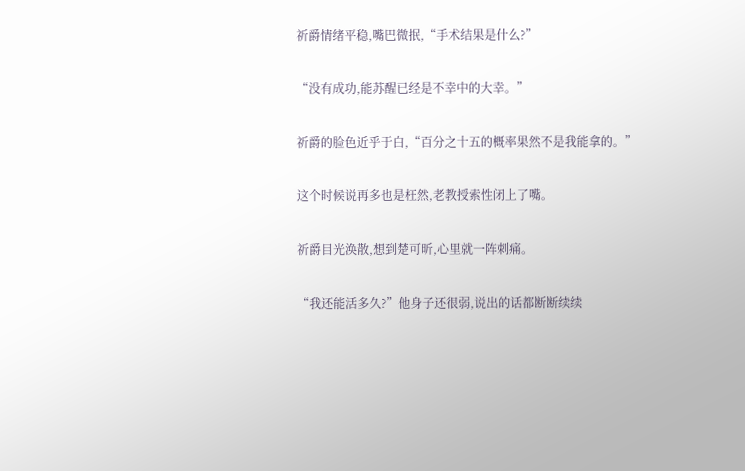祈爵情绪平稳,嘴巴微抿,“手术结果是什么?”

“没有成功,能苏醒已经是不幸中的大幸。”

祈爵的脸色近乎于白,“百分之十五的概率果然不是我能拿的。”

这个时候说再多也是枉然,老教授索性闭上了嘴。

祈爵目光涣散,想到楚可昕,心里就一阵刺痛。

“我还能活多久?”他身子还很弱,说出的话都断断续续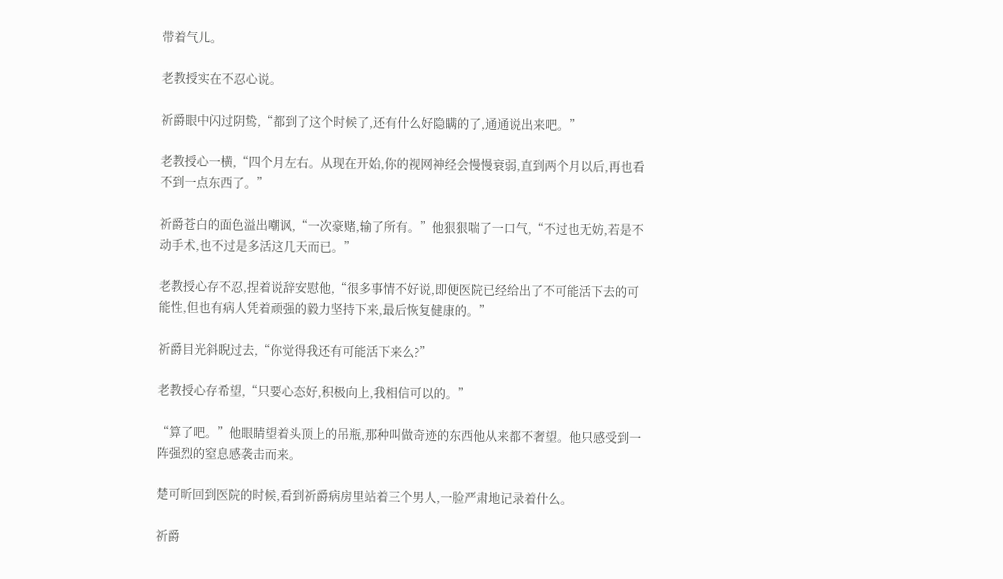带着气儿。

老教授实在不忍心说。

祈爵眼中闪过阴鸷,“都到了这个时候了,还有什么好隐瞒的了,通通说出来吧。”

老教授心一横,“四个月左右。从现在开始,你的视网神经会慢慢衰弱,直到两个月以后,再也看不到一点东西了。”

祈爵苍白的面色溢出嘲讽,“一次豪赌,输了所有。”他狠狠喘了一口气,“不过也无妨,若是不动手术,也不过是多活这几天而已。”

老教授心存不忍,捏着说辞安慰他,“很多事情不好说,即便医院已经给出了不可能活下去的可能性,但也有病人凭着顽强的毅力坚持下来,最后恢复健康的。”

祈爵目光斜睨过去,“你觉得我还有可能活下来么?”

老教授心存希望,“只要心态好,积极向上,我相信可以的。”

“算了吧。”他眼睛望着头顶上的吊瓶,那种叫做奇迹的东西他从来都不奢望。他只感受到一阵强烈的窒息感袭击而来。

楚可昕回到医院的时候,看到祈爵病房里站着三个男人,一脸严肃地记录着什么。

祈爵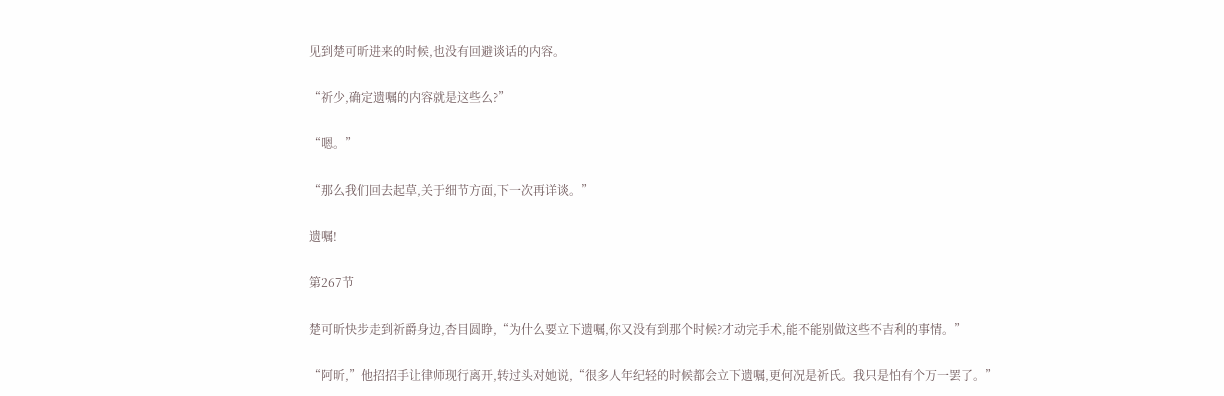见到楚可昕进来的时候,也没有回避谈话的内容。

“祈少,确定遗嘱的内容就是这些么?”

“嗯。”

“那么我们回去起草,关于细节方面,下一次再详谈。”

遗嘱!

第267节

楚可昕快步走到祈爵身边,杏目圆睁,“为什么要立下遗嘱,你又没有到那个时候?才动完手术,能不能别做这些不吉利的事情。”

“阿昕,”他招招手让律师现行离开,转过头对她说,“很多人年纪轻的时候都会立下遗嘱,更何况是祈氏。我只是怕有个万一罢了。”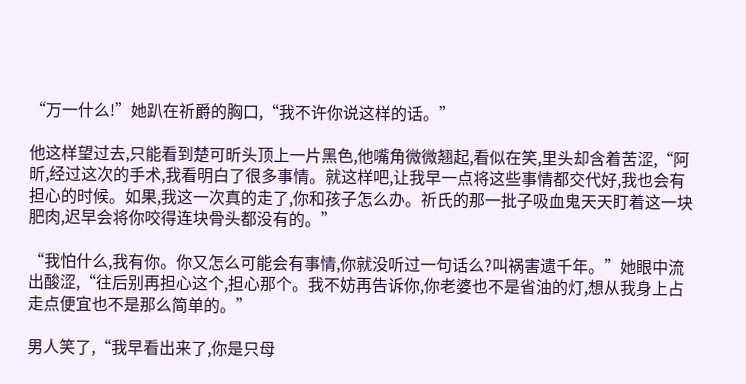“万一什么!”她趴在祈爵的胸口,“我不许你说这样的话。”

他这样望过去,只能看到楚可昕头顶上一片黑色,他嘴角微微翘起,看似在笑,里头却含着苦涩,“阿昕,经过这次的手术,我看明白了很多事情。就这样吧,让我早一点将这些事情都交代好,我也会有担心的时候。如果,我这一次真的走了,你和孩子怎么办。祈氏的那一批子吸血鬼天天盯着这一块肥肉,迟早会将你咬得连块骨头都没有的。”

“我怕什么,我有你。你又怎么可能会有事情,你就没听过一句话么?叫祸害遗千年。”她眼中流出酸涩,“往后别再担心这个,担心那个。我不妨再告诉你,你老婆也不是省油的灯,想从我身上占走点便宜也不是那么简单的。”

男人笑了,“我早看出来了,你是只母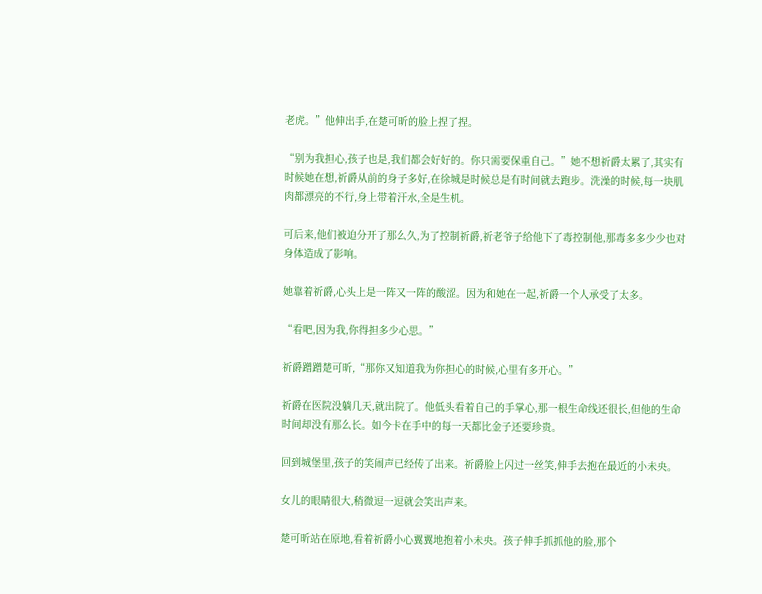老虎。”他伸出手,在楚可昕的脸上捏了捏。

“别为我担心,孩子也是,我们都会好好的。你只需要保重自己。”她不想祈爵太累了,其实有时候她在想,祈爵从前的身子多好,在徐城是时候总是有时间就去跑步。洗澡的时候,每一块肌肉都漂亮的不行,身上带着汗水,全是生机。

可后来,他们被迫分开了那么久,为了控制祈爵,祈老爷子给他下了毒控制他,那毒多多少少也对身体造成了影响。

她靠着祈爵,心头上是一阵又一阵的酸涩。因为和她在一起,祈爵一个人承受了太多。

“看吧,因为我,你得担多少心思。”

祈爵蹭蹭楚可昕,“那你又知道我为你担心的时候,心里有多开心。”

祈爵在医院没躺几天,就出院了。他低头看着自己的手掌心,那一根生命线还很长,但他的生命时间却没有那么长。如今卡在手中的每一天都比金子还要珍贵。

回到城堡里,孩子的笑闹声已经传了出来。祈爵脸上闪过一丝笑,伸手去抱在最近的小未央。

女儿的眼睛很大,稍微逗一逗就会笑出声来。

楚可昕站在原地,看着祈爵小心翼翼地抱着小未央。孩子伸手抓抓他的脸,那个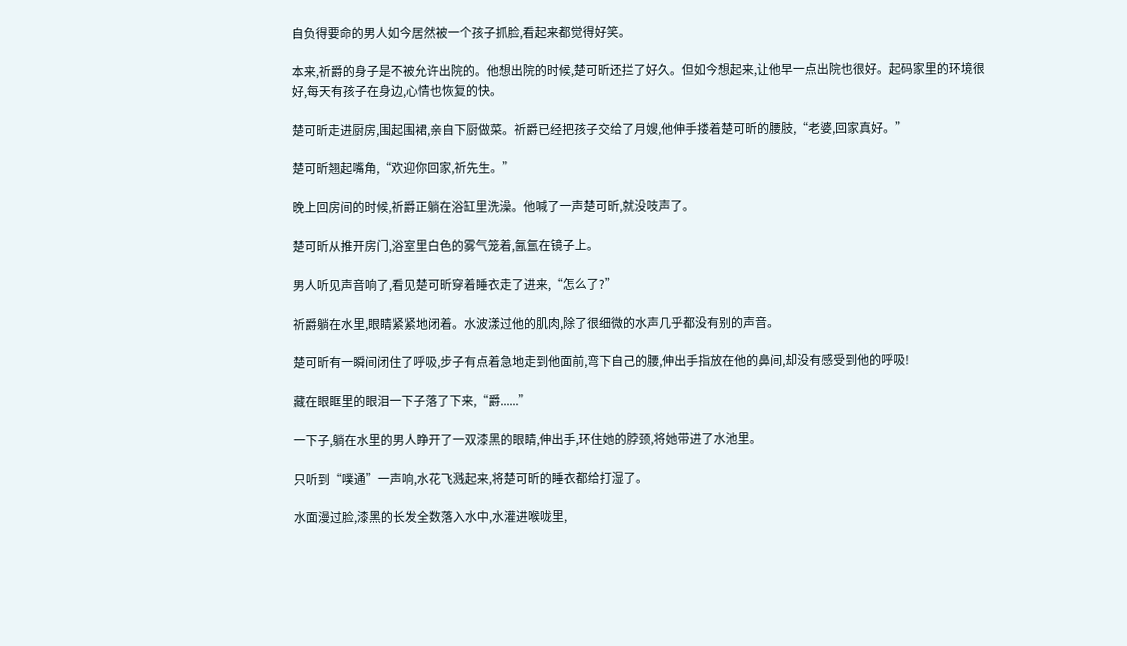自负得要命的男人如今居然被一个孩子抓脸,看起来都觉得好笑。

本来,祈爵的身子是不被允许出院的。他想出院的时候,楚可昕还拦了好久。但如今想起来,让他早一点出院也很好。起码家里的环境很好,每天有孩子在身边,心情也恢复的快。

楚可昕走进厨房,围起围裙,亲自下厨做菜。祈爵已经把孩子交给了月嫂,他伸手搂着楚可昕的腰肢,“老婆,回家真好。”

楚可昕翘起嘴角,“欢迎你回家,祈先生。”

晚上回房间的时候,祈爵正躺在浴缸里洗澡。他喊了一声楚可昕,就没吱声了。

楚可昕从推开房门,浴室里白色的雾气笼着,氤氲在镜子上。

男人听见声音响了,看见楚可昕穿着睡衣走了进来,“怎么了?”

祈爵躺在水里,眼睛紧紧地闭着。水波漾过他的肌肉,除了很细微的水声几乎都没有别的声音。

楚可昕有一瞬间闭住了呼吸,步子有点着急地走到他面前,弯下自己的腰,伸出手指放在他的鼻间,却没有感受到他的呼吸!

藏在眼眶里的眼泪一下子落了下来,“爵......”

一下子,躺在水里的男人睁开了一双漆黑的眼睛,伸出手,环住她的脖颈,将她带进了水池里。

只听到“噗通”一声响,水花飞溅起来,将楚可昕的睡衣都给打湿了。

水面漫过脸,漆黑的长发全数落入水中,水灌进喉咙里,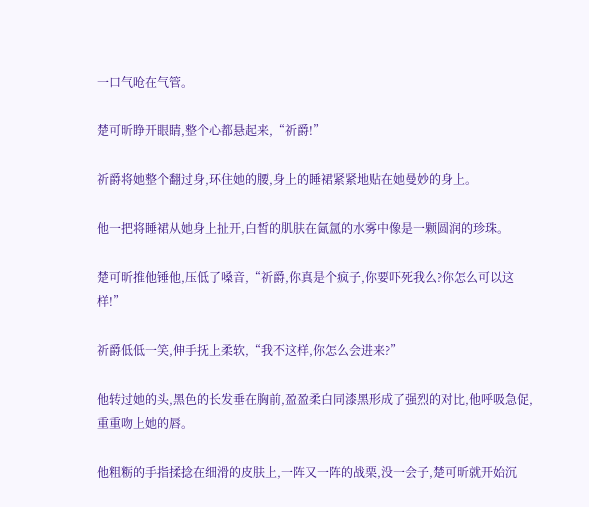一口气呛在气管。

楚可昕睁开眼睛,整个心都悬起来,“祈爵!”

祈爵将她整个翻过身,环住她的腰,身上的睡裙紧紧地贴在她曼妙的身上。

他一把将睡裙从她身上扯开,白皙的肌肤在氤氲的水雾中像是一颗圆润的珍珠。

楚可昕推他锤他,压低了嗓音,“祈爵,你真是个疯子,你要吓死我么?你怎么可以这样!”

祈爵低低一笑,伸手抚上柔软,“我不这样,你怎么会进来?”

他转过她的头,黑色的长发垂在胸前,盈盈柔白同漆黑形成了强烈的对比,他呼吸急促,重重吻上她的唇。

他粗粝的手指揉捻在细滑的皮肤上,一阵又一阵的战栗,没一会子,楚可昕就开始沉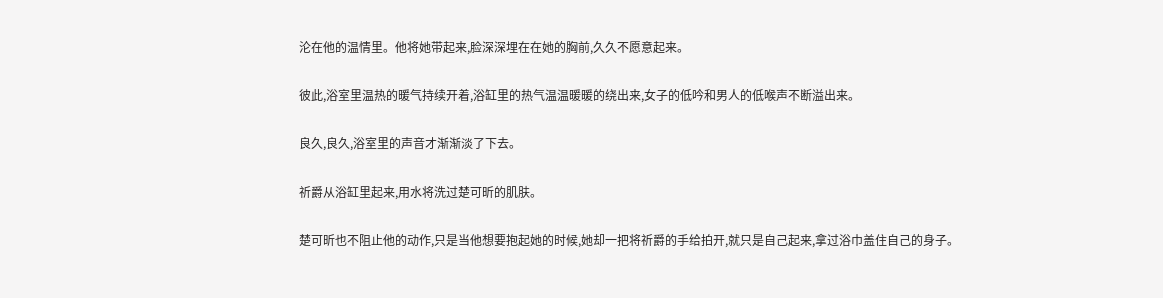沦在他的温情里。他将她带起来,脸深深埋在在她的胸前,久久不愿意起来。

彼此,浴室里温热的暖气持续开着,浴缸里的热气温温暖暖的绕出来,女子的低吟和男人的低喉声不断溢出来。

良久,良久,浴室里的声音才渐渐淡了下去。

祈爵从浴缸里起来,用水将洗过楚可昕的肌肤。

楚可昕也不阻止他的动作,只是当他想要抱起她的时候,她却一把将祈爵的手给拍开,就只是自己起来,拿过浴巾盖住自己的身子。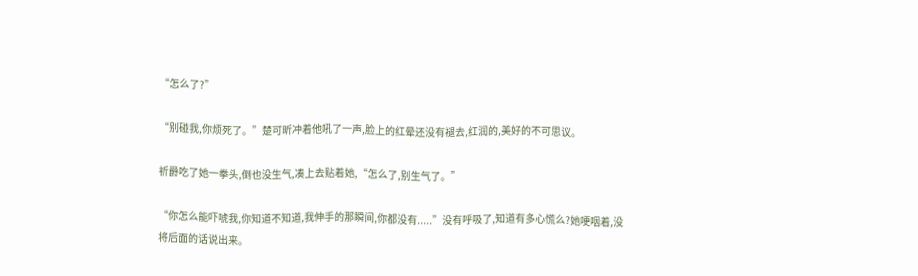“怎么了?”

“别碰我,你烦死了。”楚可昕冲着他吼了一声,脸上的红晕还没有褪去,红润的,美好的不可思议。

祈爵吃了她一拳头,倒也没生气,凑上去贴着她,“怎么了,别生气了。”

“你怎么能吓唬我,你知道不知道,我伸手的那瞬间,你都没有.....”没有呼吸了,知道有多心慌么?她哽咽着,没将后面的话说出来。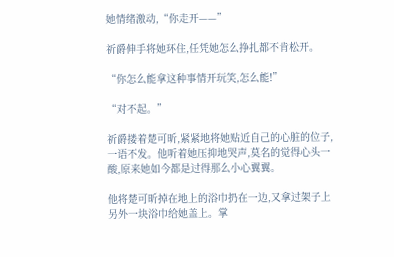她情绪激动,“你走开——”

祈爵伸手将她环住,任凭她怎么挣扎都不肯松开。

“你怎么能拿这种事情开玩笑,怎么能!”

“对不起。”

祈爵搂着楚可昕,紧紧地将她贴近自己的心脏的位子,一语不发。他听着她压抑地哭声,莫名的觉得心头一酸,原来她如今都是过得那么小心翼翼。

他将楚可昕掉在地上的浴巾扔在一边,又拿过架子上另外一块浴巾给她盖上。掌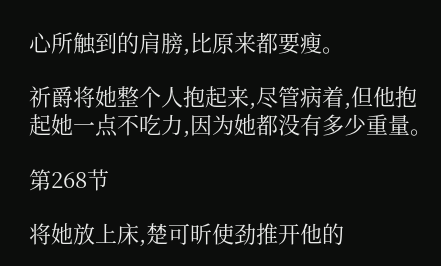心所触到的肩膀,比原来都要瘦。

祈爵将她整个人抱起来,尽管病着,但他抱起她一点不吃力,因为她都没有多少重量。

第268节

将她放上床,楚可昕使劲推开他的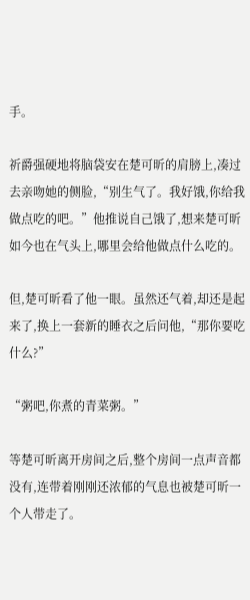手。

祈爵强硬地将脑袋安在楚可昕的肩膀上,凑过去亲吻她的侧脸,“别生气了。我好饿,你给我做点吃的吧。”他推说自己饿了,想来楚可昕如今也在气头上,哪里会给他做点什么吃的。

但,楚可昕看了他一眼。虽然还气着,却还是起来了,换上一套新的睡衣之后问他,“那你要吃什么?”

“粥吧,你煮的青菜粥。”

等楚可昕离开房间之后,整个房间一点声音都没有,连带着刚刚还浓郁的气息也被楚可昕一个人带走了。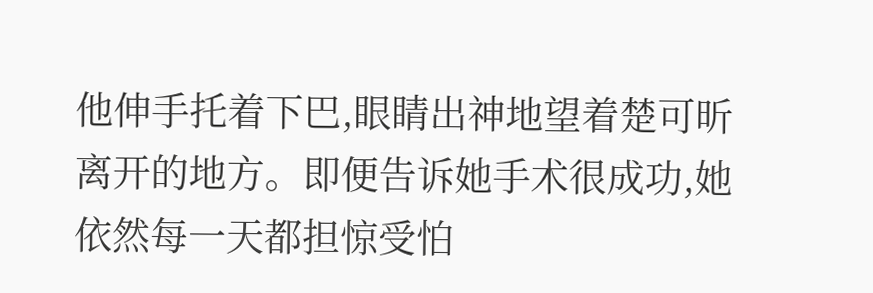他伸手托着下巴,眼睛出神地望着楚可昕离开的地方。即便告诉她手术很成功,她依然每一天都担惊受怕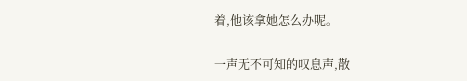着,他该拿她怎么办呢。

一声无不可知的叹息声,散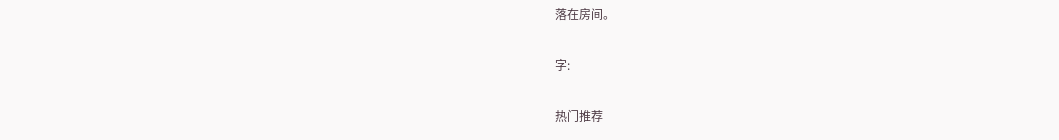落在房间。

字:

热门推荐